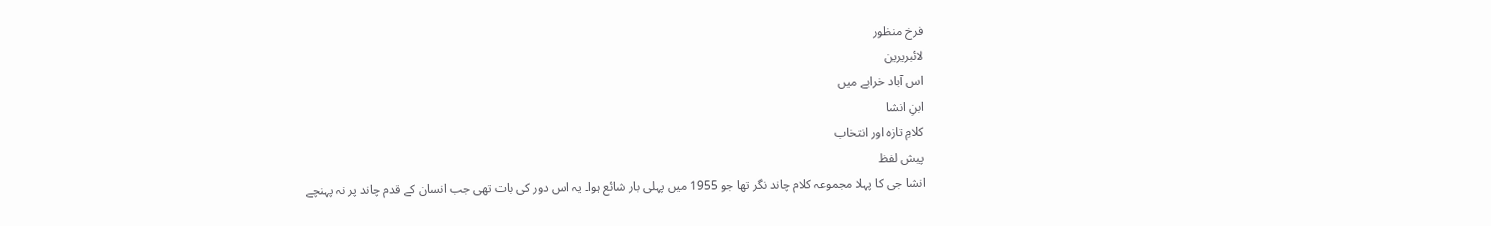فرخ منظور
لائبریرین
اس آباد خرابے میں
ابنِ انشا
کلامِ تازہ اور انتخاب
پیش لفظ
انشا جی کا پہلا مجموعہ کلام چاند نگر تھا جو 1955 میں پہلی بار شائع ہوا۔ یہ اس دور کی بات تھی جب انسان کے قدم چاند پر نہ پہنچے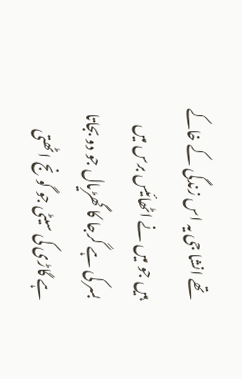تھے انشا جی یہ اس زندگی کے خاکے ہیں جو میں نے اٹھائیس برس میں بسر کی ہے گرجا کا گھڑیال جو دو بجاتا ہے گاڑی کی سیٹی جو گونج اٹھتی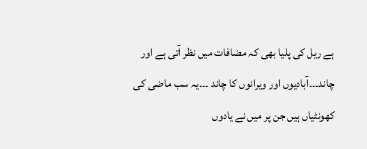ہے ریل کی پلیا بھی کہ مضافات میں نظر آتی ہے اور چاند۔۔۔آبادیوں اور ویرانوں کا چاند ۔۔۔یہ سب ماضی کی کھونٹیاں ہیں جن پر میں نے یادوں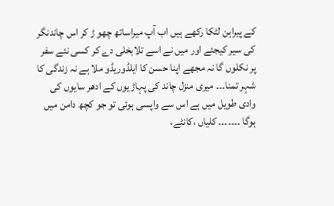کے پیراہن لٹکا رکھے ہیں اب آپ میراساتھ چھو ڑ کر اس چاندنگر کی سیر کیجئے اور میں نے اسے تلابخلی دے کر کسی نئے سفر پر نکلوں گا نہ مجھے اپنا حسن کا ایلڈوریڈو ملا ہے نہ زندگی کا شہر تمنا۔۔۔ میری منزل چاند کی پہاڑیوں کے ادھر سایوں کی وادی طویل میں ہے اس سے واپسی ہوئی تو جو کچھ دامن میں ہوگا ۔۔۔۔۔۔۔ کلیاں ،کانٹے،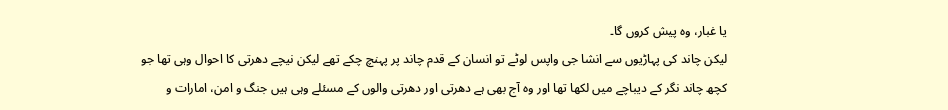یا غبار، وہ پیش کروں گا۔
لیکن چاند کی پہاڑیوں سے انشا جی واپس لوٹے تو انسان کے قدم چاند پر پہنچ چکے تھے لیکن نیچے دھرتی کا احوال وہی تھا جو کچھ چاند نگر کے دیباچے میں لکھا تھا اور وہ آج بھی ہے دھرتی اور دھرتی والوں کے مسئلے وہی ہیں جنگ و امن، امارات و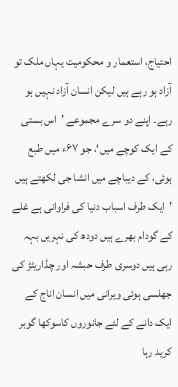احتیاج، استعمار و محکومیت یہاں ملک تو آزاد ہو رہے ہیں لیکن انسان آزاد نہیں ہو رہے۔ اپنے دو سرے مجموعے ’اس بستی کے ایک کوچے میں‘، جو ۶۷ء میں طبع ہوئی، کے دیباچے میں انشا جی لکھتے ہیں ’ایک طرف اسباب دنیا کی فراوانی ہے غلے کے گودام بھرے ہیں دودھ کی نہریں بہہ رہی ہیں دوسری طرف حبشہ اور چڈاریٹڑ کی جھلسی ہوئی ویرانی میں انسان اناج کے ایک دانے کے لئے جانوروں کاسوکھا گوبر کرید رہا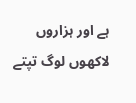ہے اور ہزاروں لاکھوں لوگ تپتے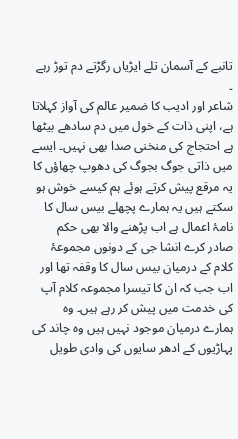تانبے کے آسمان تلے ایڑیاں رگڑتے دم توڑ رہے ۔
شاعر اور ادیب کا ضمیر عالم کی آواز کہلاتا ہے، اپنی ذات کے خول میں دم سادھے بیٹھا ہے احتجاج کی منخنی صدا بھی نہیں۔ ایسے میں ذاتی جوگ بجوگ کی دھوپ چھاؤں کا یہ مرقع پیش کرتے ہوئے ہم کیسے خوش ہو سکتے ہیں یہ ہمارے پچھلے بیس سال کا نامۂ اعمال ہے اب پڑھنے والا بھی حکم صادر کرے انشا جی کے دونوں مجموعۂ کلام کے درمیان بیس سال کا وقفہ تھا اور اب جب کہ ان کا تیسرا مجموعہ کلام آپ کی خدمت میں پیش کر رہے ہیں۔ وہ ہمارے درمیان موجود نہیں ہیں وہ چاند کی پہاڑیوں کے ادھر سایوں کی وادی طویل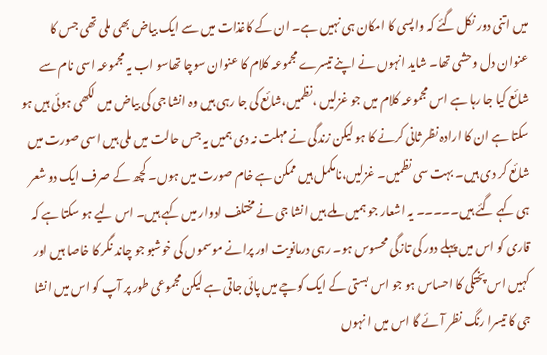میں اتنی دور نکل گئے کہ واپسی کا امکان ہی نہیں ہے۔ ان کے کاغذات میں سے ایک بیاض بھی ملی تھی جس کا عنوان دل وحشی تھا۔ شاید انہوں نے اپنے تیسرے مجموعہ کلام کا عنوان سوچا تھاسو اب یہ مجموعہ اسی نام سے شائع کیا جا رہا ہے اس مجموعہ کلام میں جو غزلیں ،نظمیں،شائع کی جا رہی ہیں وہ انشا جی کی بیاض میں لکھی ہوئی ہیں ہو سکتا ہے ان کا ارادہ نظر ثانی کرنے کا ہو لیکن زندگی نے مہلت نہ دی ہمیں یہ جس حالت میں ملی ہیں اسی صورت میں شائع کر دی ہیں۔ بہت سی نظمیں۔ غزلیں،نامکمل ہیں ممکن ہے خام صورت میں ہوں۔ کچھ کے صرف ایک دو شعر ہی کہے گئے ہیں۔۔۔۔۔ یہ اشعار جو ہمیں ملے ہیں انشا جی نے مختلف ادوار میں کہے ہیں۔ اس لیے ہو سکتا ہے کہ قاری کو اس میں پہلے دور کی تازگی محسوس ہو۔ رہی درمانویت اور پرانے موسموں کی خوشبو جو چاند نگر کا خاصا ہیں اور کہیں اس پختگی کا احساس ہو جو اس بستی کے ایک کوچے میں پائی جاتی ہے لیکن مجموعی طور پر آپ کو اس میں انشا جی کا تیسرا رنگ نظر آئے گا اس میں ا نہوں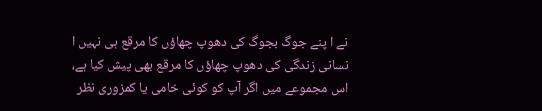نے ا پنے جوگ بجوگ کی دھوپ چھاؤں کا مرقع ہی نہیں ا نسانی زندگی کی دھوپ چھاؤں کا مرقع بھی پیش کیا ہے،
اس مجموعے میں اگر آپ کو کوئی خامی یا کمزوری نظر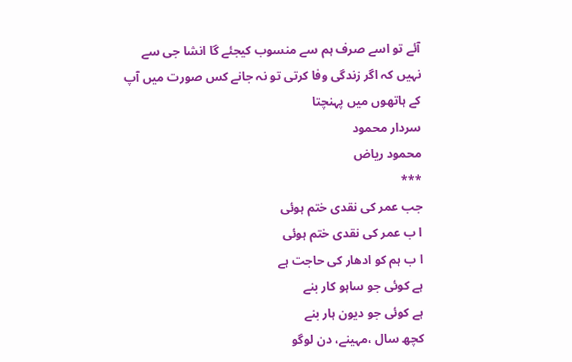آئے تو اسے صرف ہم سے منسوب کیجئے گا انشا جی سے نہیں کہ اگر زندگی وفا کرتی تو نہ جانے کس صورت میں آپ کے ہاتھوں میں پہنچتا
سردار محمود
محمود ریاض
***
جب عمر کی نقدی ختم ہوئی
ا ب عمر کی نقدی ختم ہوئی
ا ب ہم کو ادھار کی حاجت ہے
ہے کوئی جو ساہو کار بنے
ہے کوئی جو دیون ہار بنے
کچھ سال ،مہینے، دن لوگو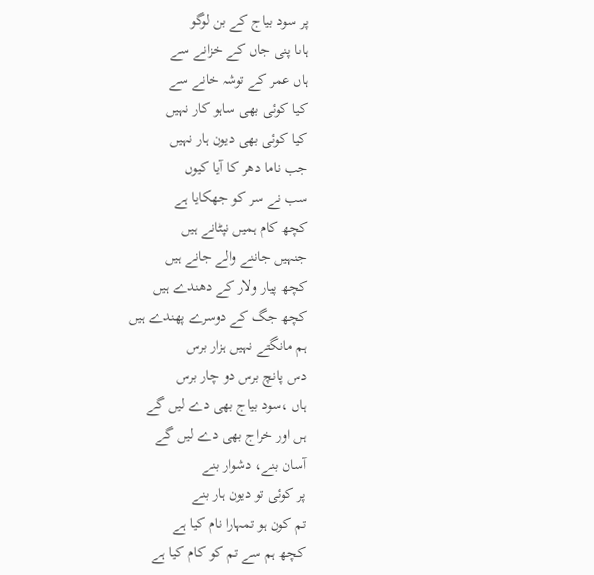پر سود بیاج کے بن لوگو
ہاںا پنی جاں کے خزانے سے
ہاں عمر کے توشہ خانے سے
کیا کوئی بھی ساہو کار نہیں
کیا کوئی بھی دیون ہار نہیں
جب ناما دھر کا آیا کیوں
سب نے سر کو جھکایا ہے
کچھ کام ہمیں نپٹانے ہیں
جنہیں جاننے والے جانے ہیں
کچھ پیار ولار کے دھندے ہیں
کچھ جگ کے دوسرے پھندے ہیں
ہم مانگتے نہیں ہزار برس
دس پانچ برس دو چار برس
ہاں ،سود بیاج بھی دے لیں گے
ہں اور خراج بھی دے لیں گے
آسان بنے، دشوار بنے
پر کوئی تو دیون ہار بنے
تم کون ہو تمہارا نام کیا ہے
کچھ ہم سے تم کو کام کیا ہے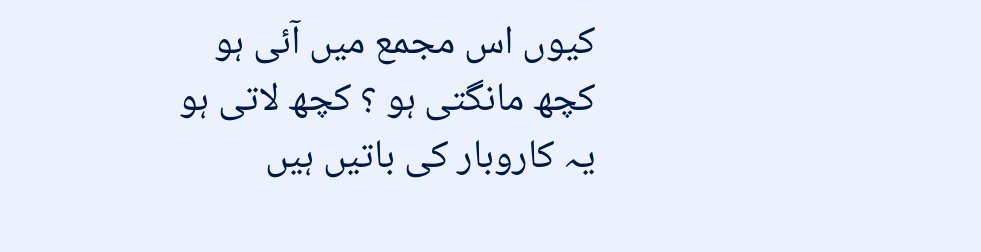کیوں اس مجمع میں آئی ہو
کچھ مانگتی ہو ؟ کچھ لاتی ہو
یہ کاروبار کی باتیں ہیں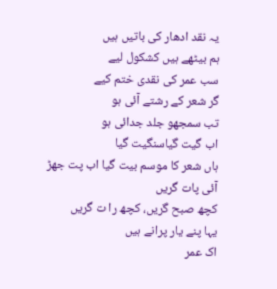یہ نقد ادھار کی باتیں ہیں
ہم بیٹھے ہیں کشکول لیے
سب عمر کی نقدی ختم کیے
گر شعر کے رشتے آئی ہو
تب سمجھو جلد جدائی ہو
اب گیت گیاسنگیت گیا
ہاں شعر کا موسم بیت گیا اب پت جھڑ آئی پات گریں
کچھ صبح گریں، کچھ را ت گریں
یہا پنے یار پرانے ہیں
اک عمر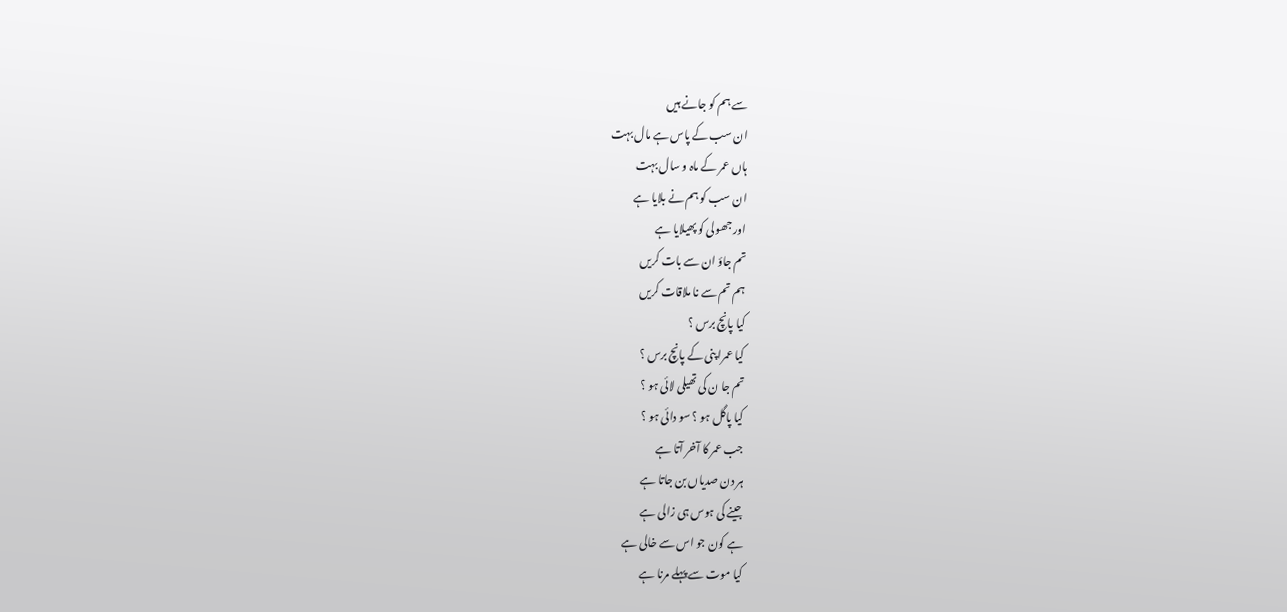سے ہم کو جانے ہیں
ان سب کے پاس ہے مال بہت
ہاں عمر کے ماہ و سال بہت
ان سب کو ہم نے بلایا ہے
اور جھولی کو پھیلایا ہے
تم جاؤ ان سے بات کریں
ہم تم سے نا ملاقات کریں
کیا پانچ برس ؟
کیا عمرا پنی کے پانچ برس ؟
تم جا ن کی تھیلی لائی ہو ؟
کیا پاگل ہو ؟ سو دائی ہو ؟
جب عمر کا آخر آتا ہے
ہر دن صدیاں بن جاتا ہے
جینے کی ہوس ہی زالی ہے
ہے کون جو اس سے خالی ہے
کیا موت سے پہلے مرنا ہے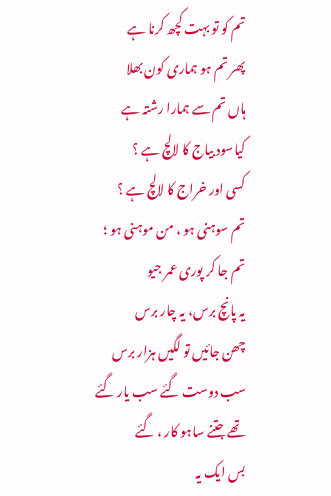تم کو تو بہت کچھ کرنا ہے
پھر تم ہو ہماری کون بھلا
ہاں تم سے ہمارا رشتہ ہے
کیاسود بیاج کا لالچ ہے ؟
کسی اور خراج کا لالچ ہے ؟
تم سوہنی ہو ، من موہنی ہو ؛
تم جا کر پوری عمر جیو
یہ پانچ برس، یہ چار برس
چھن جائیں تو لگیں ہزار برس
سب دوست گئے سب یار گئے
تھے جتنے ساہو کار ، گئے
بس ایک یہ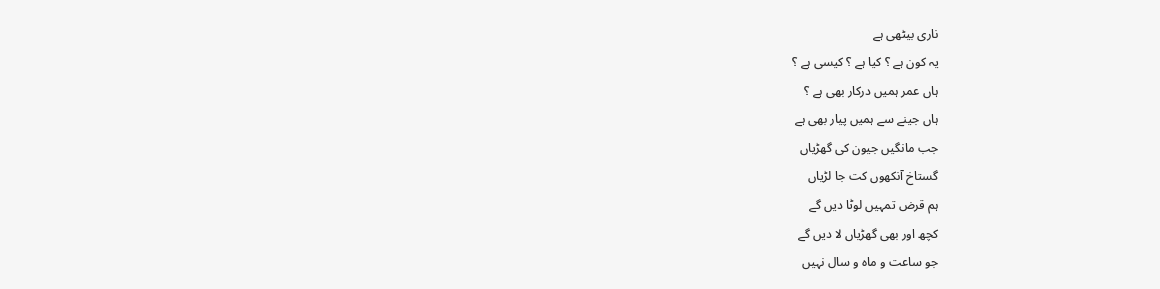ناری بیٹھی ہے
یہ کون ہے ؟ کیا ہے ؟ کیسی ہے ؟
ہاں عمر ہمیں درکار بھی ہے ؟
ہاں جینے سے ہمیں پیار بھی ہے
جب مانگیں جیون کی گھڑیاں
گستاخ آنکھوں کت جا لڑیاں
ہم قرض تمہیں لوٹا دیں گے
کچھ اور بھی گھڑیاں لا دیں گے
جو ساعت و ماہ و سال نہیں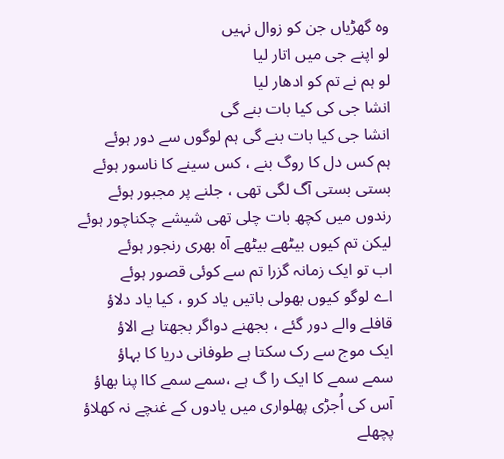وہ گھڑیاں جن کو زوال نہیں
لو اپنے جی میں اتار لیا
لو ہم نے تم کو ادھار لیا
انشا جی کی کیا بات بنے گی
انشا جی کیا بات بنے گی ہم لوگوں سے دور ہوئے
ہم کس دل کا روگ بنے ، کس سینے کا ناسور ہوئے
بستی بستی آگ لگی تھی ، جلنے پر مجبور ہوئے
رندوں میں کچھ بات چلی تھی شیشے چکناچور ہوئے
لیکن تم کیوں بیٹھے بیٹھے آہ بھری رنجور ہوئے
اب تو ایک زمانہ گزرا تم سے کوئی قصور ہوئے
اے لوگو کیوں بھولی باتیں یاد کرو ، کیا یاد دلاؤ
قافلے والے دور گئے ، بجھنے دواگر بجھتا ہے الاؤ
ایک موج سے رک سکتا ہے طوفانی دریا کا بہاؤ
سمے سمے کا ایک را گ ہے ،سمے سمے کاا پنا بھاؤ
آس کی اُجڑی پھلواری میں یادوں کے غنچے نہ کھلاؤ
پچھلے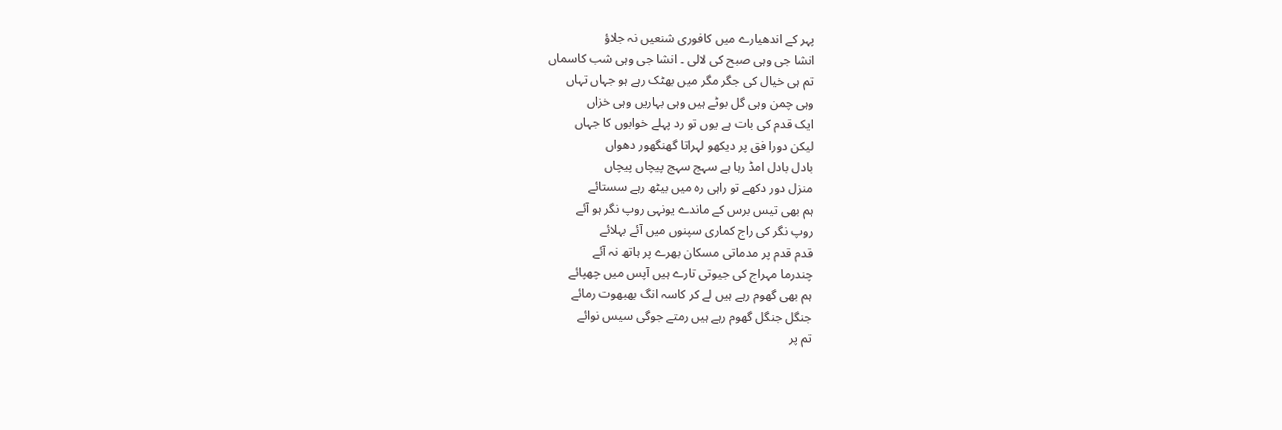پہر کے اندھیارے میں کافوری شنعیں نہ جلاؤ
انشا جی وہی صبح کی لالی ۔ انشا جی وہی شب کاسماں
تم ہی خیال کی جگر مگر میں بھٹک رہے ہو جہاں تہاں
وہی چمن وہی گل بوٹے ہیں وہی بہاریں وہی خزاں
ایک قدم کی بات ہے یوں تو رد پہلے خوابوں کا جہاں
لیکن دورا فق پر دیکھو لہراتا گھنگھور دھواں
بادل بادل امڈ رہا ہے سہج سہج پیچاں پیچاں
منزل دور دکھے تو راہی رہ میں بیٹھ رہے سستائے
ہم بھی تیس برس کے ماندے یونہی روپ نگر ہو آئے
روپ نگر کی راج کماری سپنوں میں آئے بہلائے
قدم قدم پر مدماتی مسکان بھرے پر ہاتھ نہ آئے
چندرما مہراج کی جیوتی تارے ہیں آپس میں چھپائے
ہم بھی گھوم رہے ہیں لے کر کاسہ انگ بھبھوت رمائے
جنگل جنگل گھوم رہے ہیں رمتے جوگی سیس نوائے
تم پر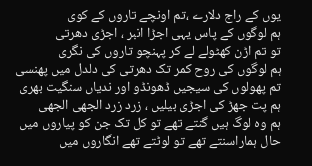یوں کے راج دلارے ،تم اونچے تاروں کے کوی
ہم لوگوں کے پاس یہی اجڑا انبر ، اجڑی دھرتی
تو تم اڑن کھٹولے لے کر پہنچو تاروں کی نگری
ہم لوگوں کی روح کمر تک دھرتی کی دلدل میں پھنسی
تم پھولوں کی سیجیں ڈھونڈو اور ندیاں سنگیت بھری
ہم پت جھڑ کی اجڑی بیلیں ، زرد زرد الجھی الجھی
ہم وہ لوگ ہیں گنتے تھے تو کل تک جن کو پیاروں میں
حال ہماراسنتے تھے تو لوٹتے تھے انگاروں میں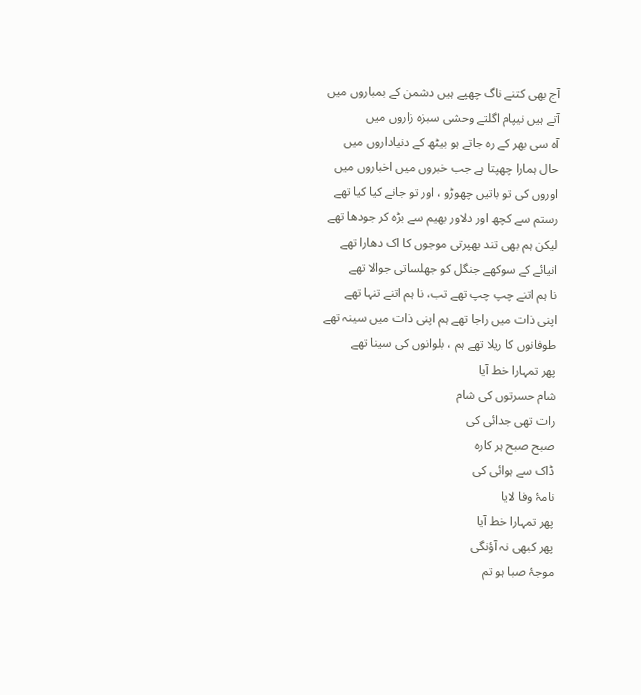آج بھی کتنے ناگ چھپے ہیں دشمن کے بمباروں میں
آتے ہیں نیپام اگلتے وحشی سبزہ زاروں میں
آہ سی بھر کے رہ جاتے ہو بیٹھ کے دنیاداروں میں
حال ہمارا چھپتا ہے جب خبروں میں اخباروں میں
اوروں کی تو باتیں چھوڑو ، اور تو جانے کیا کیا تھے
رستم سے کچھ اور دلاور بھیم سے بڑہ کر جودھا تھے
لیکن ہم بھی تند بھپرتی موجوں کا اک دھارا تھے
انیائے کے سوکھے جنگل کو جھلساتی جوالا تھے
نا ہم اتنے چپ چپ تھے تب، نا ہم اتنے تنہا تھے
اپنی ذات میں راجا تھے ہم اپنی ذات میں سینہ تھے
طوفانوں کا ریلا تھے ہم ، بلوانوں کی سینا تھے
پھر تمہارا خط آیا
شام حسرتوں کی شام
رات تھی جدائی کی
صبح صبح ہر کارہ
ڈاک سے ہوائی کی
نامۂ وفا لایا
پھر تمہارا خط آیا
پھر کبھی نہ آؤنگی
موجۂ صبا ہو تم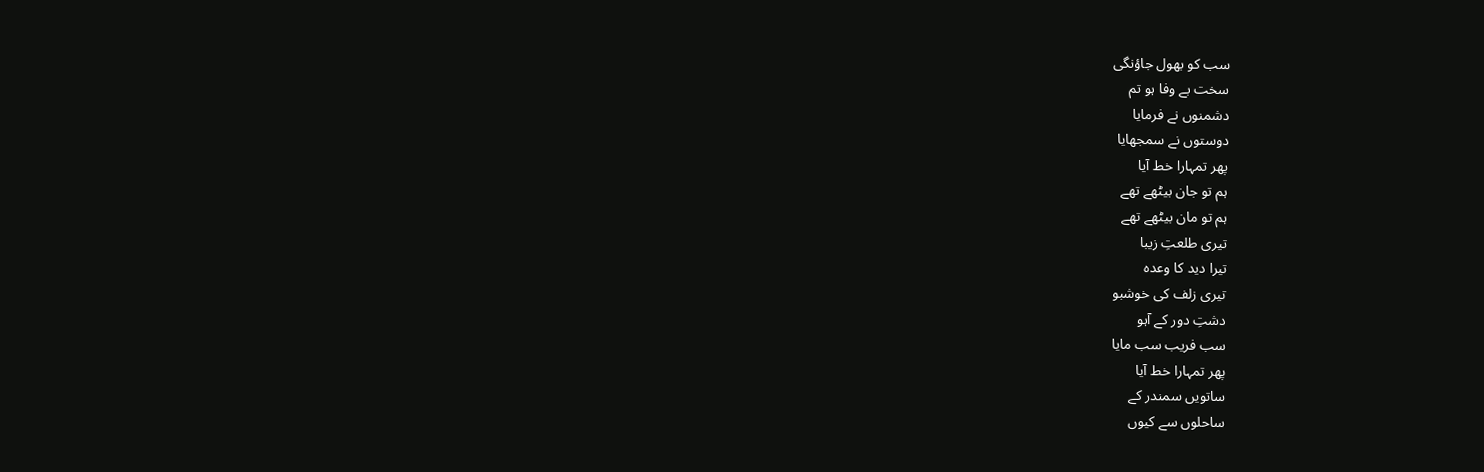سب کو بھول جاؤنگی
سخت بے وفا ہو تم
دشمنوں نے فرمایا
دوستوں نے سمجھایا
پھر تمہارا خط آیا
ہم تو جان بیٹھے تھے
ہم تو مان بیٹھے تھے
تیری طلعتِ زیبا
تیرا دید کا وعدہ
تیری زلف کی خوشبو
دشتِ دور کے آہو
سب فریب سب مایا
پھر تمہارا خط آیا
ساتویں سمندر کے
ساحلوں سے کیوں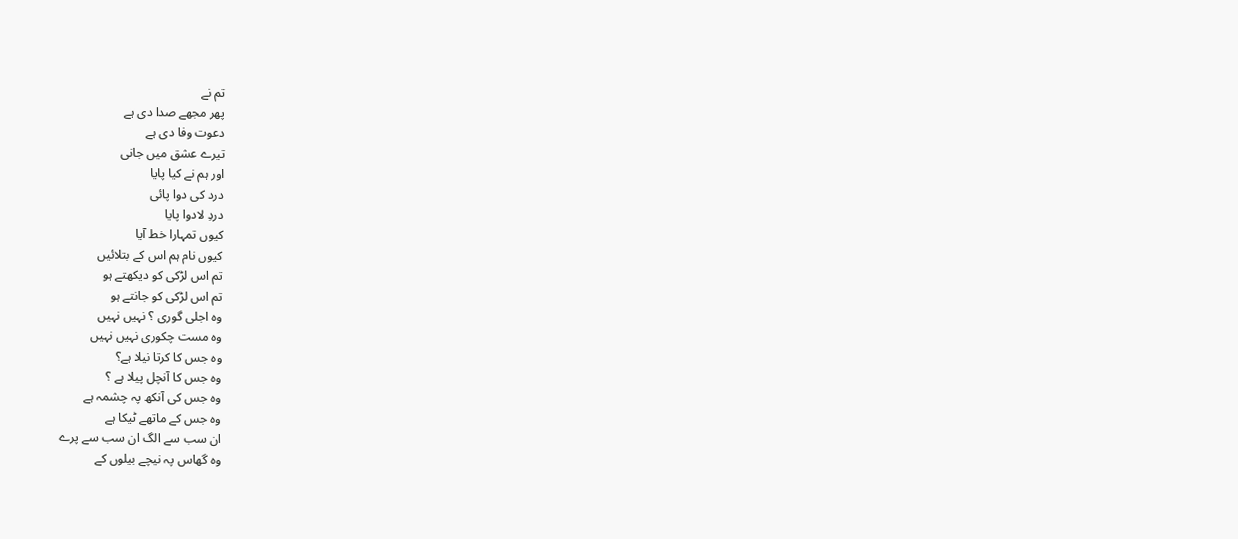تم نے
پھر مجھے صدا دی ہے
دعوت وفا دی ہے
تیرے عشق میں جانی
اور ہم نے کیا پایا
درد کی دوا پائی
دردِ لادوا پایا
کیوں تمہارا خط آیا
کیوں نام ہم اس کے بتلائیں
تم اس لڑکی کو دیکھتے ہو
تم اس لڑکی کو جانتے ہو
وہ اجلی گوری ؟ نہیں نہیں
وہ مست چکوری نہیں نہیں
وہ جس کا کرتا نیلا ہے؟
وہ جس کا آنچل پیلا ہے ؟
وہ جس کی آنکھ پہ چشمہ ہے
وہ جس کے ماتھے ٹیکا ہے
ان سب سے الگ ان سب سے پرے
وہ گھاس پہ نیچے بیلوں کے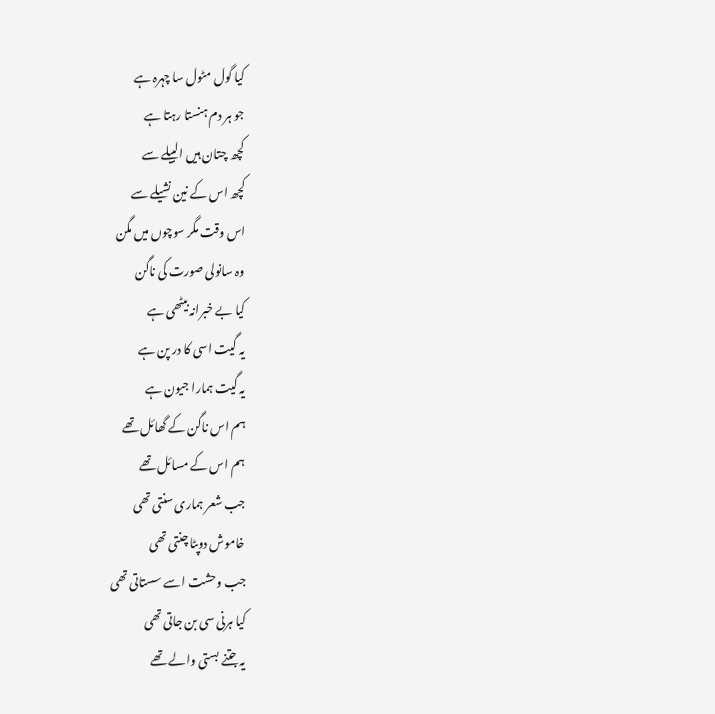کیا گول مٹول سا چہرہ ہے
جو ہر دم ہنستا رہتا ہے
کچھ چتان ہیں البیلے سے
کچھ اس کے نین نشیلے سے
اس وقت مگر سوچوں میں مگن
وہ سانولی صورت کی ناگن
کیا بے خبرانہ بیٹھی ہے
یہ گیت اسی کا در پن ہے
یہ گیت ہمارا جیون ہے
ہم اس ناگن کے گھائل تھے
ہم اس کے مسائل تھے
جب شعر ہماری سنتی تھی
خاموش دوپٹا چنتی تھی
جب وحشت اسے سستاتی تھی
کیا ہرنی سی بن جاتی تھی
یہ جتنے بستی والے تھے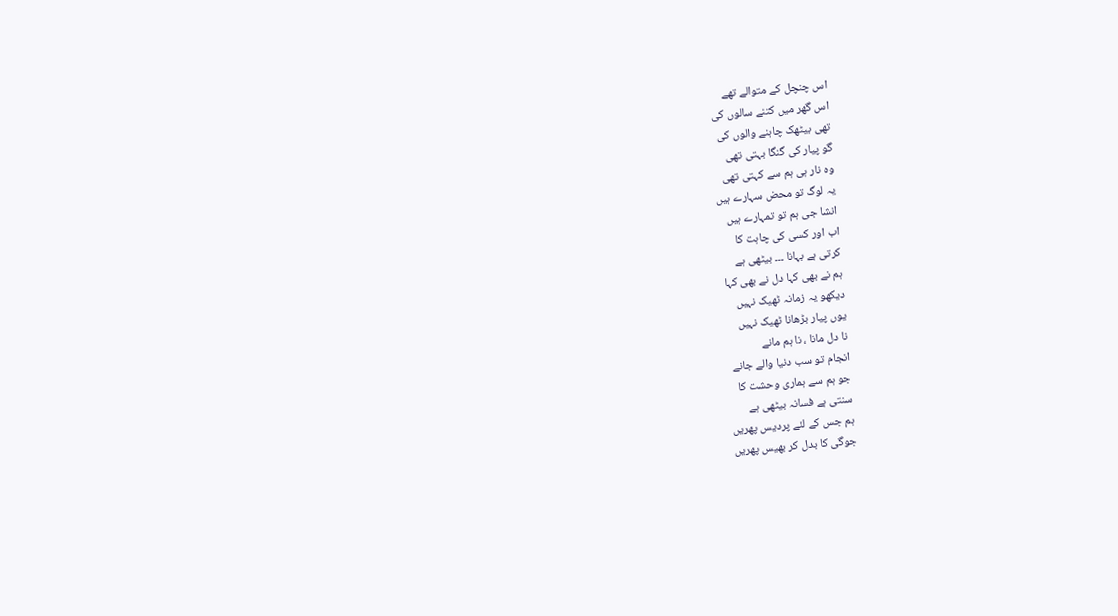اس چنچل کے متوالے تھے
اس گھر میں کتنے سالوں کی
تھی بیٹھک چاہنے والوں کی
گو پیار کی گنگا بہتی تھی
وہ نار ہی ہم سے کہتی تھی
یہ لوگ تو محض سہارے ہیں
انشا جی ہم تو تمہارے ہیں
اب اور کسی کی چاہت کا
کرتی ہے بہانا ۔۔۔ بیٹھی ہے
ہم نے بھی کہا دل نے بھی کہا
دیکھو یہ زمانہ ٹھیک نہیں
یوں پیار بڑھانا ٹھیک نہیں
نا دل مانا ، نا ہم مانے
انجام تو سب دنیا والے جانے
جو ہم سے ہماری وحشت کا
سنتی ہے فسانہ بیٹھی ہے
ہم جس کے لئے پردیس پھریں
جوگی کا بدل کر بھیس پھریں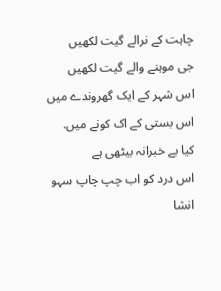چاہت کے نرالے گیت لکھیں
جی موہنے والے گیت لکھیں
اس شہر کے ایک گھروندے میں
اس بستی کے اک کونے میں.
کیا بے خبرانہ بیٹھی ہے
اس درد کو اب چپ چاپ سہو
انشا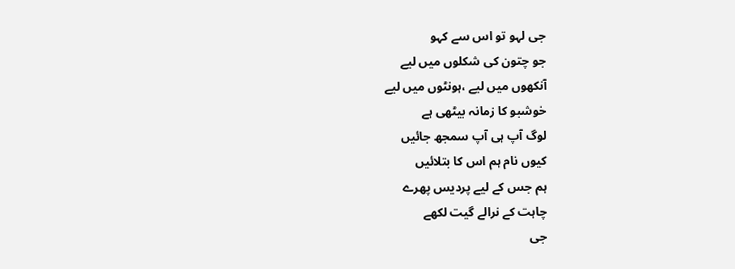جی لہو تو اس سے کہو
جو چتون کی شکلوں میں لیے
آنکھوں میں لیے ،ہونٹوں میں لیے
خوشبو کا زمانہ بیٹھی ہے
لوگ آپ ہی آپ سمجھ جائیں
کیوں نام ہم اس کا بتلائیں
ہم جس کے لیے پردیس پھرے
چاہت کے نرالے گیت لکھے
جی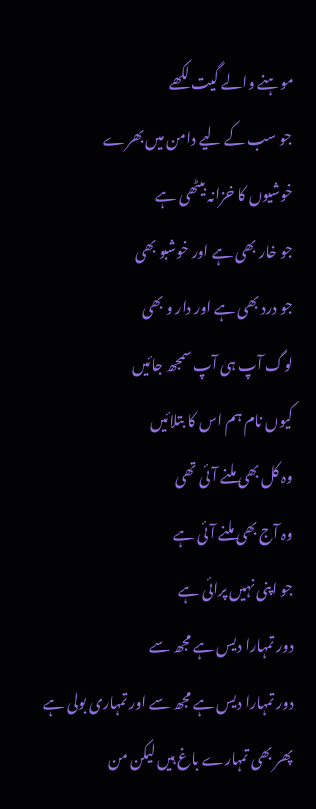موہنے والے گیت لکھے
جو سب کے لیے دامن میں بھرے
خوشیوں کا خزانہ بیٹھی ہے
جو خار بھی ہے اور خوشبو بھی
جو درد بھی ہے اور دار و بھی
لوگ آپ ہی آپ سمجھ جائیں
کیوں نام ہم اس کا بتلائیں
وہ کل بھی ملنے آئی تھی
وہ آج بھی ملنے آئی ہے
جو اپنی نہیں پرائی ہے
دور تمہارا دیس ہے مجھ سے
دور تمہارا دیس ہے مجھ سے اور تمہاری بولی ہے
پھر بھی تمہارے باغ ہیں لیکن من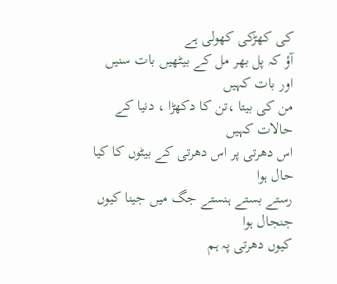کی کھڑکی کھولی ہے
آؤ کہ پل بھر مل کے بیٹھیں بات سنیں اور بات کہیں
من کی بیتا ،تن کا دکھڑا ، دنیا کے حالات کہیں
اس دھرتی پر اس دھرتی کے بیٹوں کا کیا حال ہوا
رستے بستے ہنستے جگ میں جینا کیوں جنجال ہوا
کیوں دھرتی پہ ہم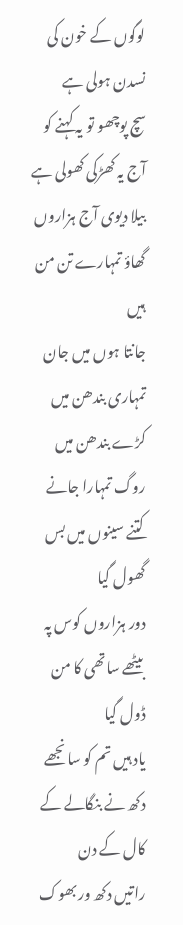لوگوں کے خون کی نسدن ہولی ہے
سچ پوچھو تو یہ کہنے کو آج یہ کھڑکی کھولی ہے
بیلا دیوی آج ہزاروں گھاؤ تمہارے تن من ہیں
جانتا ہوں میں جان تمہاری بندھن میں کڑے بندھن میں
روگ تمہارا جانے کتنے سینوں میں بس گھول گیا
دور ہزاروں کوس پہ بیٹھے ساتھی کا من ڈول گیا
یاد ہیں تم کو سانجھے دکھ نے بنگالے کے کال کے دن
راتیں دکھ ور بھوک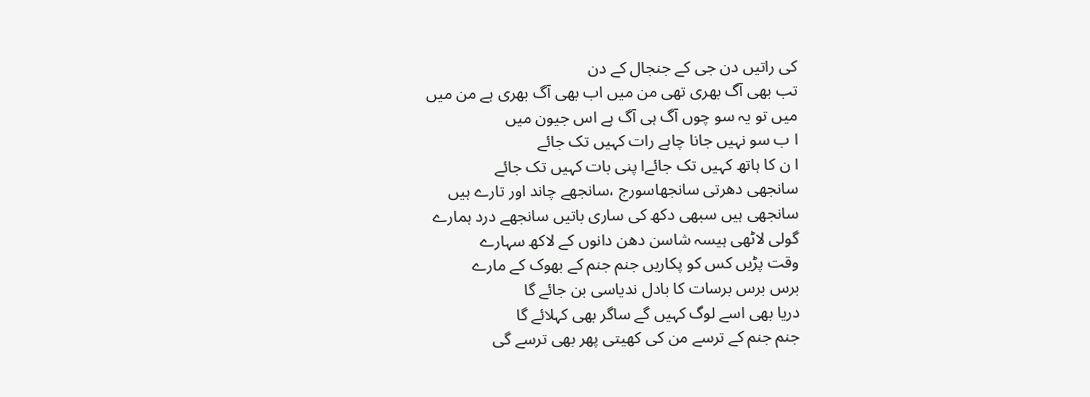کی راتیں دن جی کے جنجال کے دن
تب بھی آگ بھری تھی من میں اب بھی آگ بھری ہے من میں
میں تو یہ سو چوں آگ ہی آگ ہے اس جیون میں
ا ب سو نہیں جانا چاہے رات کہیں تک جائے
ا ن کا ہاتھ کہیں تک جائےا پنی بات کہیں تک جائے
سانجھی دھرتی سانجھاسورج ،سانجھے چاند اور تارے ہیں
سانجھی ہیں سبھی دکھ کی ساری باتیں سانجھے درد ہمارے
گولی لاٹھی ہیسہ شاسن دھن دانوں کے لاکھ سہارے
وقت پڑیں کس کو پکاریں جنم جنم کے بھوک کے مارے
برس برس برسات کا بادل ندیاسی بن جائے گا
دریا بھی اسے لوگ کہیں گے ساگر بھی کہلائے گا
جنم جنم کے ترسے من کی کھیتی پھر بھی ترسے گی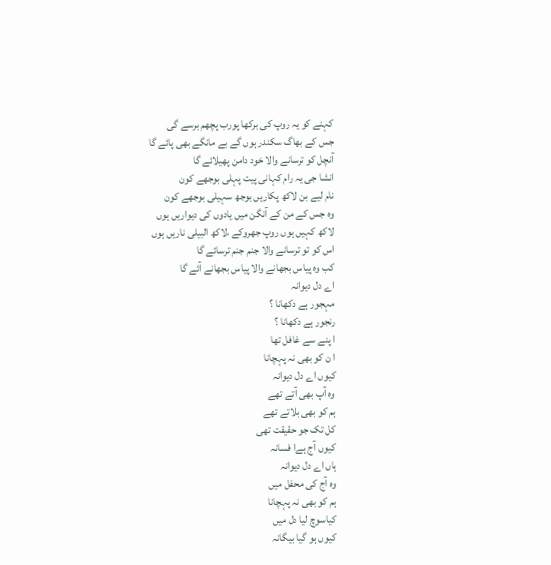کہنے کو یہ روپ کی برکھا پورب پچھم برسے گی
جس کے بھاگ سکندر ہوں گے بے مانگے بھی پائے گا
آنچل کو ترسانے والا خود دامن پھیلائے گا
انشا جی یہ رام کہانی پیت پہلی بوجھے کون
نام لیے بن لاکھ پکاریں بوجھ سہیلی بوجھے کون
وہ جس کے من کے آنگن میں یادوں کی دیواریں ہوں
لاکھ کہیں ہوں روپ جھروکے ،لاکھ البیلی ناریں ہوں
اس کو تو ترسانے والا جنم جنم ترسائے گا
کب وہ پیاس بجھانے والا پیاس بجھانے آئے گا
اے دل دیوانہ
مہجور ہے دکھانا ؟
رنجور ہے دکھانا ؟
ا پنے سے غافل تھا
ا ن کو بھی نہ پہچانا
کیوں اے دل دیوانہ
وہ آپ بھی آتے تھے
ہم کو بھی بلاتے تھے
کل تک جو حقیقت تھی
کیوں آج ہےا فسانہ
ہاں اے دل دیوانہ
وہ آج کی محفل میں
ہم کو بھی نہ پہچانا
کیاسوچ لیا دل میں
کیوں ہو گیا بیگانہ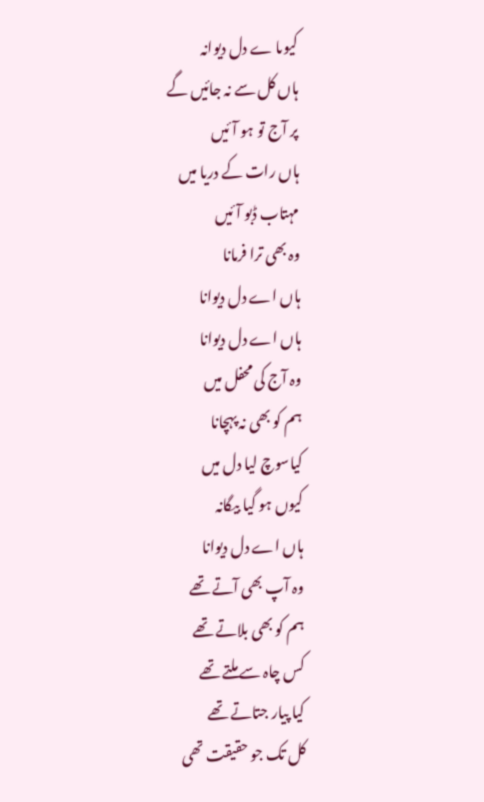کیوںا ے دل دیوانہ
ہاں کل سے نہ جائیں گے
پر آج تو ہو آئیں
ہاں رات کے دریا میں
مہتاب ڈبو آئیں
وہ بھی ترا فرمانا
ہاں اے دل دیوانا
ہاں اے دل دیوانا
وہ آج کی محفل میں
ہم کو بھی نہ پہچانا
کیاسوچ لیا دل میں
کیوں ہو گیا بیگانہ
ہاں اے دل دیوانا
وہ آپ بھی آتے تھے
ہم کو بھی بلاتے تھے
کس چاہ سے ملتے تھے
کیا پیار جتاتے تھے
کل تک جو حقیقت تھی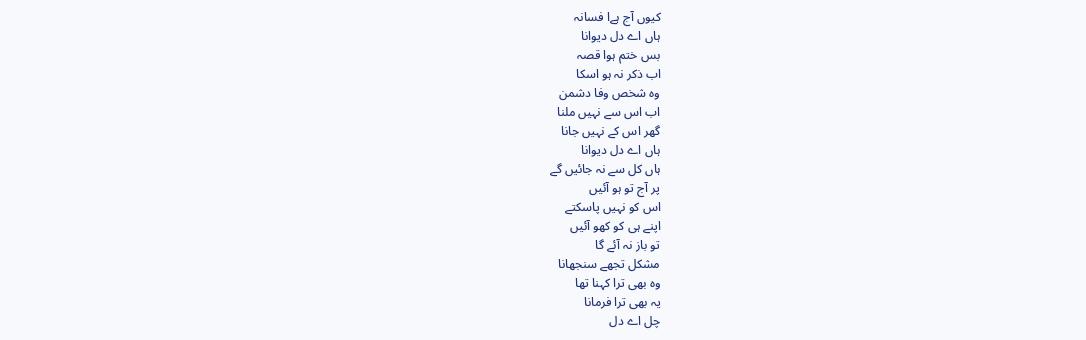کیوں آج ہےا فسانہ
ہاں اے دل دیوانا
بس ختم ہوا قصہ
اب ذکر نہ ہو اسکا
وہ شخص وفا دشمن
اب اس سے نہیں ملنا
گھر اس کے نہیں جانا
ہاں اے دل دیوانا
ہاں کل سے نہ جائیں گے
پر آج تو ہو آئیں
اس کو نہیں پاسکتے
اپنے ہی کو کھو آئیں
تو باز نہ آئے گا
مشکل تجھے سنجھانا
وہ بھی ترا کہنا تھا
یہ بھی ترا فرمانا
چل اے دل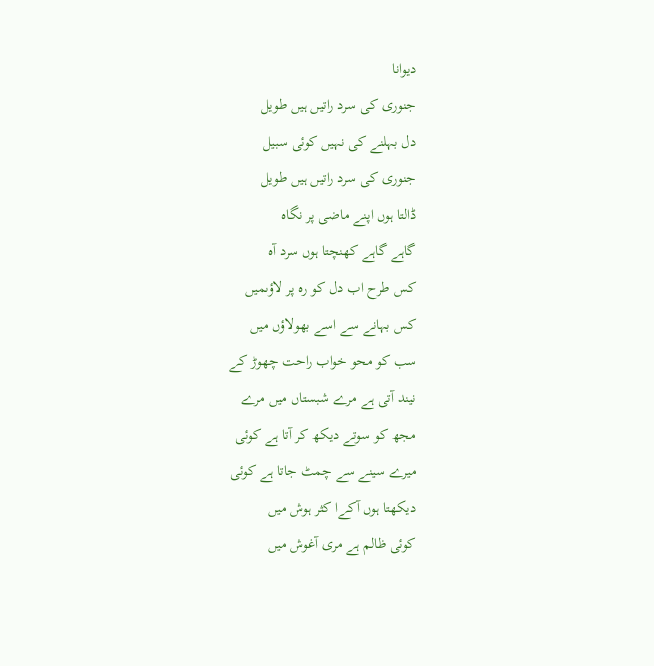دیوانا
جنوری کی سرد راتیں ہیں طویل
دل بہلنے کی نہیں کوئی سبیل
جنوری کی سرد راتیں ہیں طویل
ڈالتا ہوں اپنے ماضی پر نگاہ
گاہے گاہے کھنچتا ہوں سرد آہ
کس طرح اب دل کو رہ پر لاؤںمیں
کس بہانے سے اسے بھولاؤں میں
سب کو محو خواب راحت چھوڑ کے
نیند آتی ہے مرے شبستاں میں مرے
مجھ کو سوتے دیکھ کر آتا ہے کوئی
میرے سینے سے چمٹ جاتا ہے کوئی
دیکھتا ہوں آکےا کثر ہوش میں
کوئی ظالم ہے مری آغوش میں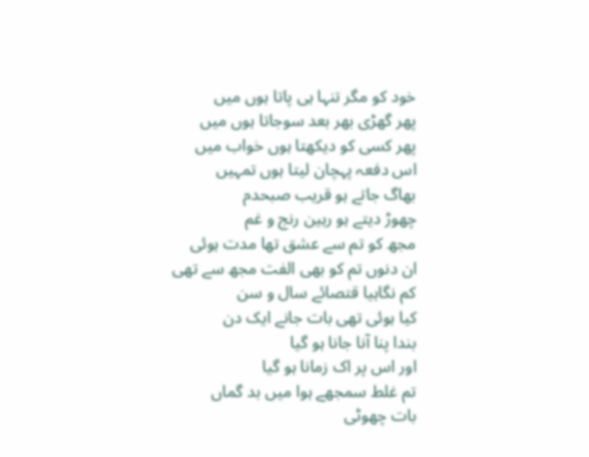خود کو مگر تنہا ہی پاتا ہوں میں
پھر گھڑی بھر بعد سوجاتا ہوں میں
پھر کسی کو دیکھتا ہوں خواب میں
اس دفعہ پہچان لیتا ہوں تمہیں
بھاگ جاتے ہو قریب صبحدم
چھوڑ دیتے ہو رہین رنج و غم
مجھ کو تم سے عشق تھا مدت ہوئی
ان دنوں تم کو بھی الفت مجھ سے تھی
کم نگاہیا قتصائے سال و سن
کیا ہوئی تھی بات جانے ایک دن
بندا پنا آنا جانا ہو گیا
اور اس پر اک زمانا ہو گیا
تم غلط سمجھے ہوا میں بد گماں
بات چھوٹی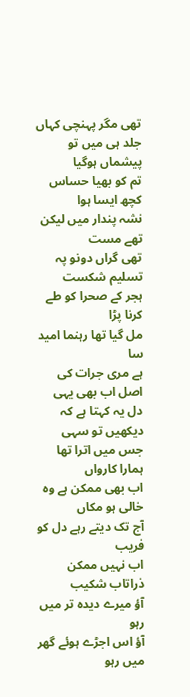تھی مگر پہنچی کہاں
جلد ہی میں تو پیشماں ہوگیا
تم کو بھیا حساس کچھ ایسا ہوا
نشہ پندار میں لیکن تھے مست
تھی گراں دونو پہ تسلیم شکست
ہجر کے صحرا کو طے کرنا پڑا
مل گیا تھا رہنما امید سا
ہے مری جرات کی اصل اب بھی یہی
دل یہ کہتا ہے کہ دیکھیں تو سہی
جس میں اترا تھا ہمارا کارواں
اب بھی ممکن ہے وہ خالی ہو مکاں
آج تک دیتے رہے دل کو فریب
اب نہیں ممکن ذراتاب شکیب
آؤ میرے دیدہ تر میں رہو
آؤ اس اجڑے ہوئے گھر میں رہو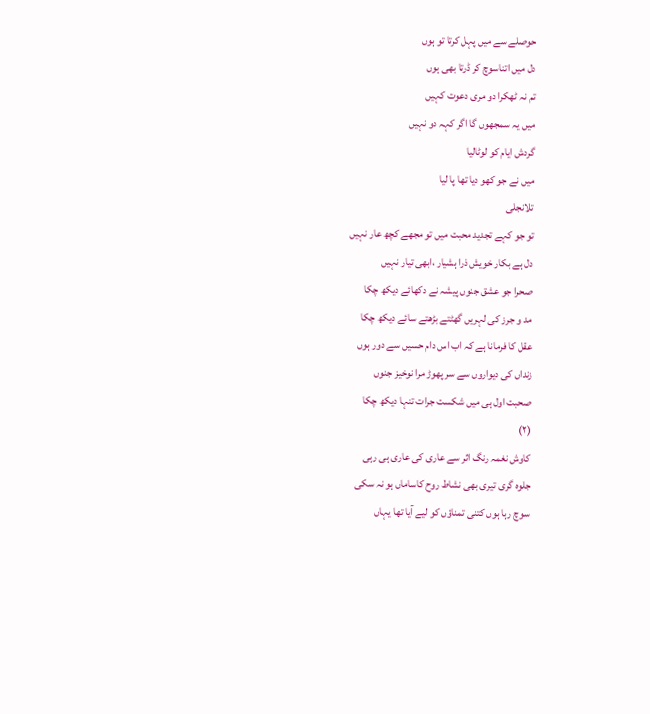حوصلے سے میں پہل کرتا تو ہوں
دل میں اتناسوچ کر ڈرتا بھی ہوں
تم نہ ٹھکرا دو مری دعوت کہیں
میں یہ سمجھوں گا اگر کہہ دو نہیں
گردش ایام کو لوٹالیا
میں نے جو کھو دیا تھا پا لیا
تلانجلی
تو جو کہے تجدید محبت میں تو مجھے کچھ عار نہیں
دل ہے بکار خویش ذرا ہشیار ،ابھی تیار نہیں
صحرا جو عشق جنوں پیشہ نے دکھائے دیکھ چکا
مد و جرز کی لہریں گھٹتے بڑھتے سائے دیکھ چکا
عقل کا فرمانا ہے کہ اب اس دام حسیں سے دور ہوں
زنداں کی دیواروں سے سر پھوڑ مرا نوخیز جنوں
صحبت اول ہی میں شکست جرات تنہا دیکھ چکا
(۲)
کاوش نغمہ رنگ اثر سے عاری کی عاری ہی رہی
جلوہ گری تیری بھی نشاط روح کاساماں ہو نہ سکی
سوچ رہا ہوں کتنی تمناؤں کو لیے آیا تھا یہاں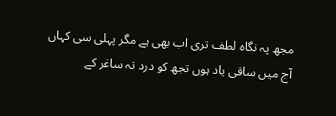مجھ پہ نگاہ لطف تری اب بھی ہے مگر پہلی سی کہاں
آج میں ساقی یاد ہوں تجھ کو درد تہ ساغر کے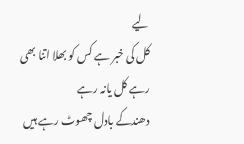لیے
کل کی خبر ہے کس کو بھلا اتنا بھی رہے کل یانہ رہے
دھندکے بادل چھوٹ رہے ہیں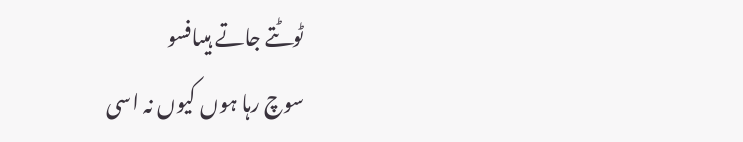ٹوٹتے جاتے ہیںافسو
سوچ رہا ہوں کیوں نہ اسی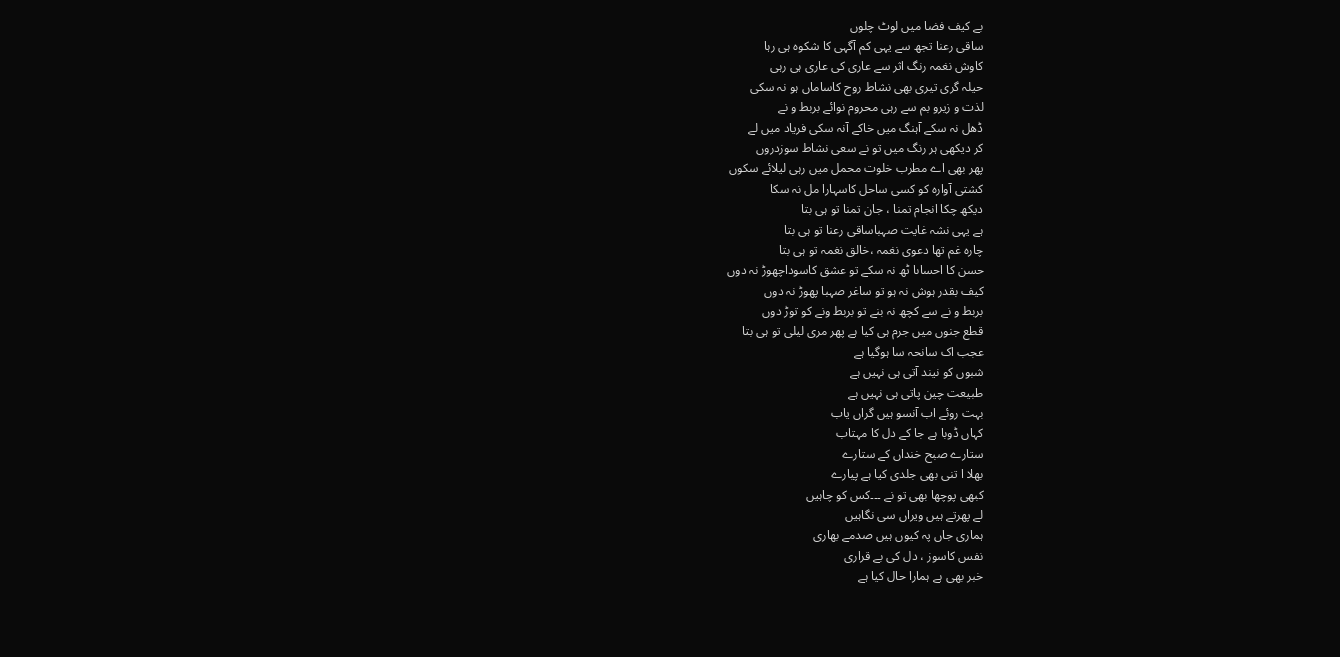بے کیف فضا میں لوٹ چلوں
ساقی رعنا تجھ سے یہی کم آگہی کا شکوہ ہی رہا
کاوش نغمہ رنگ اثر سے عاری کی عاری ہی رہی
حیلہ گری تیری بھی نشاط روح کاساماں ہو نہ سکی
لذت و زیرو بم سے رہی محروم نوائے بربط و نے
ڈھل نہ سکے آہنگ میں خاکے آنہ سکی فریاد میں لے
کر دیکھی ہر رنگ میں تو نے سعی نشاط سوزدروں
پھر بھی اے مطرب خلوت محمل میں رہی لیلائے سکوں
کشتی آوارہ کو کسی ساحل کاسہارا مل نہ سکا
دیکھ چکا انجام تمنا ، جان تمنا تو ہی بتا
ہے یہی نشہ غایت صہباساقی رعنا تو ہی بتا
چارہ غم تھا دعوی نغمہ ،خالق نغمہ تو ہی بتا
حسن کا احساںا ٹھ نہ سکے تو عشق کاسوداچھوڑ نہ دوں
کیف بقدر ہوش نہ ہو تو ساغر صہبا پھوڑ نہ دوں
بربط و نے سے کچھ نہ بنے تو بربط ونے کو توڑ دوں
قطع جنوں میں جرم ہی کیا ہے پھر مری لیلی تو ہی بتا
عجب اک سانحہ سا ہوگیا ہے
شبوں کو نیند آتی ہی نہیں ہے
طبیعت چین پاتی ہی نہیں ہے
بہت روئے اب آنسو ہیں گراں یاب
کہاں ڈوبا ہے جا کے دل کا مہتاب
ستارے صبح خنداں کے ستارے
بھلا ا تنی بھی جلدی کیا ہے پیارے
کبھی پوچھا بھی تو نے ۔۔۔کس کو چاہیں
لے پھرتے ہیں ویراں سی نگاہیں
ہماری جاں پہ کیوں ہیں صدمے بھاری
نفس کاسوز ، دل کی بے قراری
خبر بھی ہے ہمارا حال کیا ہے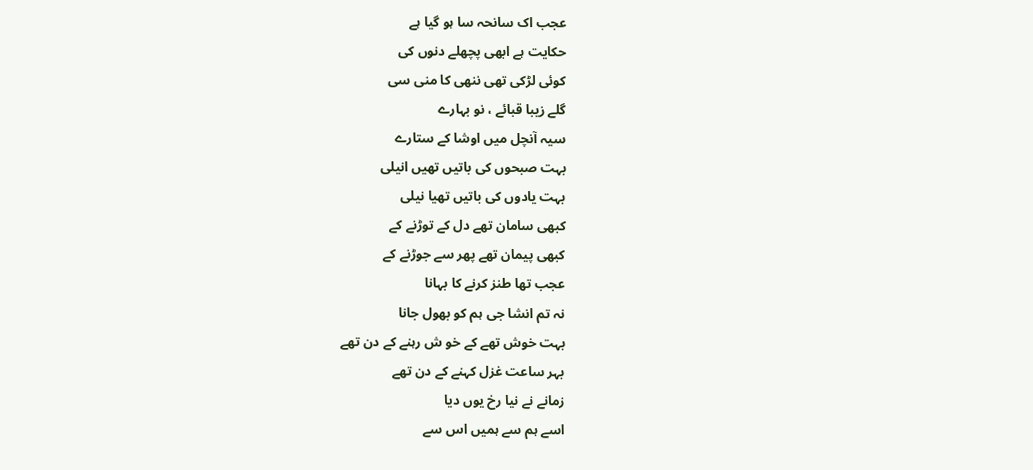عجب اک سانحہ سا ہو گیا ہے
حکایت ہے ابھی پچھلے دنوں کی
کوئی لڑکی تھی ننھی کا منی سی
گلے زیبا قبائے ، نو بہارے
سیہ آنچل میں اوشا کے ستارے
بہت صبحوں کی باتیں تھیں انیلی
بہت یادوں کی باتیں تھیا نیلی
کبھی سامان تھے دل کے توڑنے کے
کبھی پیمان تھے پھر سے جوڑنے کے
عجب تھا طنز کرنے کا بہانا
نہ تم انشا جی ہم کو بھول جانا
بہت خوش تھے کے خو ش رہنے کے دن تھے
بہر ساعت غزل کہنے کے دن تھے
زمانے نے نیا رخ یوں دیا
اسے ہم سے ہمیں اس سے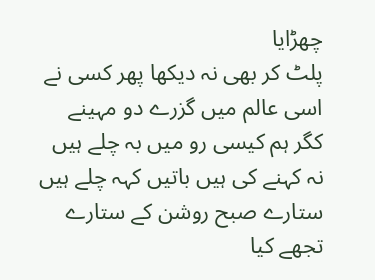چھڑایا
پلٹ کر بھی نہ دیکھا پھر کسی نے
اسی عالم میں گزرے دو مہینے
کگر ہم کیسی رو میں بہ چلے ہیں
نہ کہنے کی ہیں باتیں کہہ چلے ہیں
ستارے صبح روشن کے ستارے
تجھے کیا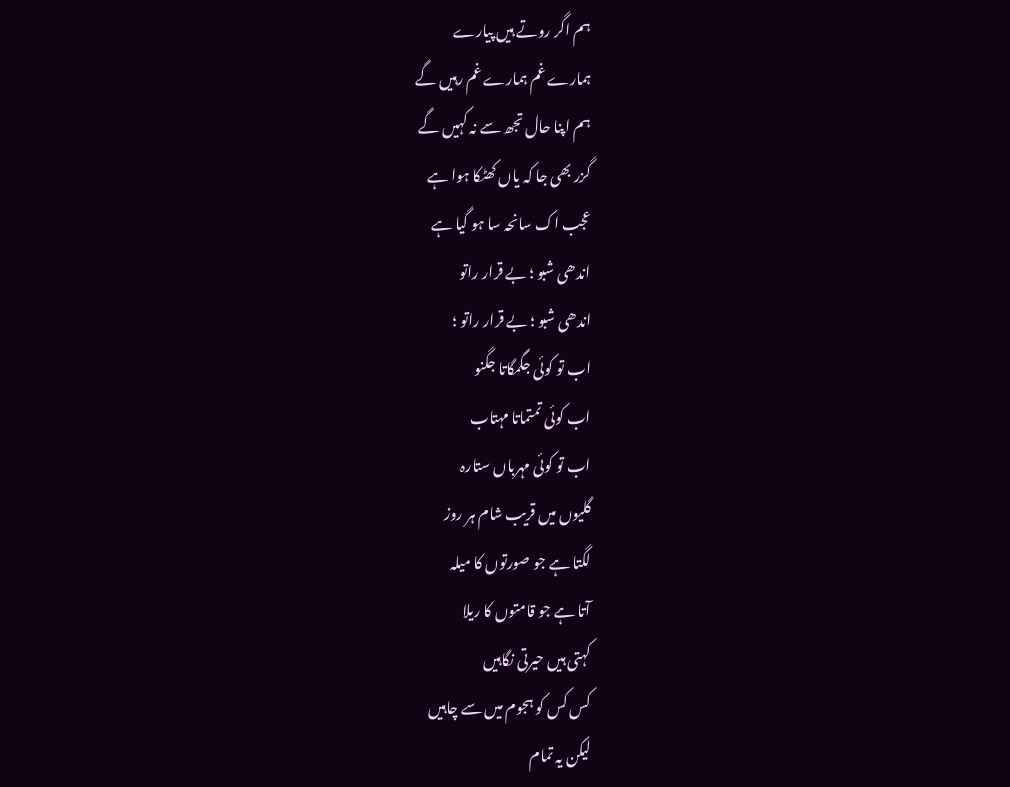ہم اگر روتے ہیں پیارے
ہمارے غم ہمارے غم رہیں گے
ہم اپنا حال تجھ سے نہ کہیں گے
گزر بھی جا کہ یاں کھٹکا ہوا ہے
عجب اک سانحہ سا ہو گیا ہے
اندھی شبو ؛ بے قرار راتو
اندھی شبو ؛ بے قرار راتو ؛
اب تو کوئی جگمگاتا جگنو
اب کوئی تمتماتا مہتاب
اب تو کوئی مہرباں ستارہ
گلیوں میں قریب شام ہر روز
لگتا ہے جو صورتوں کا میلہ
آتا ہے جو قامتوں کا ریلا
کہتی ہیں حیرتی نگاہیں
کس کس کو ہجوم میں سے چاہیں
لیکن یہ تمام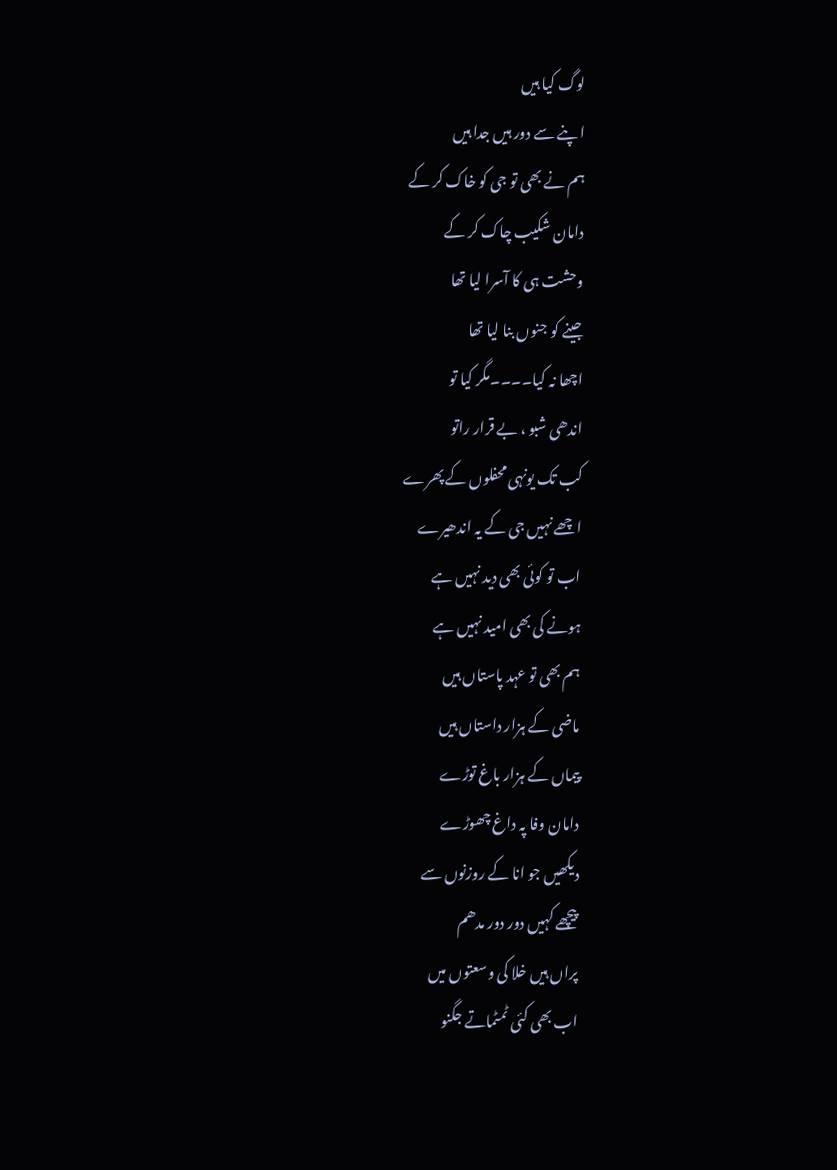لوگ کیا ہیں
ا پنے سے دور ہیں جدا ہیں
ہم نے بھی تو جی کو خاک کر کے
دامان شکیب چاک کر کے
وحشت ہی کا آسرا لیا تھا
جینے کو جنوں بنا لیا تھا
اچھا نہ کیا۔۔۔۔مگر کیا تو
اندھی شبو ، بے قرار راتو
کب تک یونہی محفلوں کے پھرے
اچھے نہیں جی کے یہ اندھیرے
اب تو کوئی بھی دید نہیں ہے
ہونے کی بھی امید نہیں ہے
ہم بھی تو عہد پاستاں ہیں
ماضی کے ہزار داستاں ہیں
پیماں کے ہزار باغ توڑے
دامان وفا پہ داغ چھوڑے
دیکھیں جو انا کے روزنوں سے
پیچھے کہیں دور دور مدھم
پراں ہیں خلا کی وسعتوں میں
اب بھی کئی ٹمٹماتے جگنو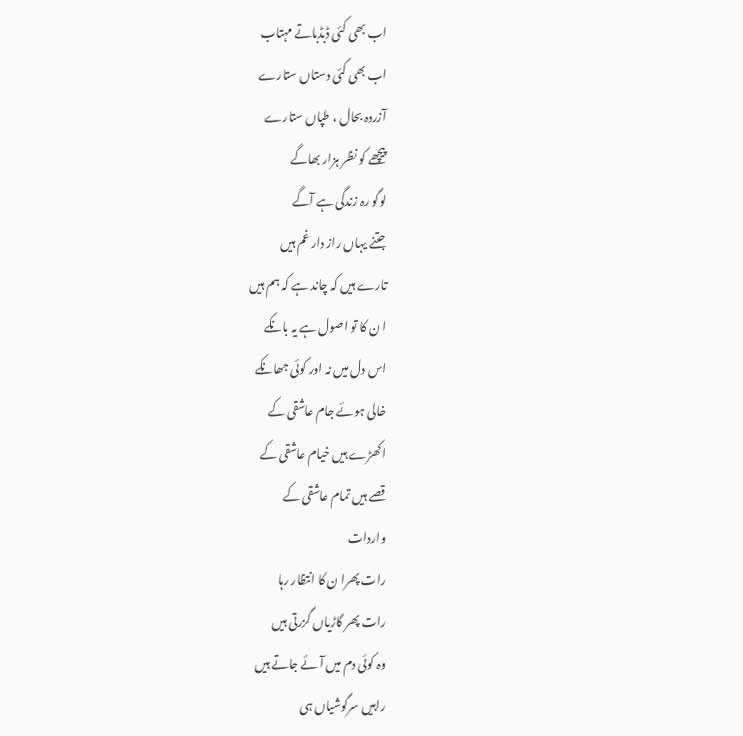اب بھی کئی ڈبڈباتے مہتاب
اب بھی کئی دستاں ستارے
آزردہ بحال ، طپاں ستارے
پیچھے کو نظر ہزار بھاگے
لوگو رہ زندگی ہے آگے
جتنے یہاں راز دار غم ہیں
تارے ہیں کہ چاند ہے کہ ہم ہیں
ا ن کا تو اصول ہے یہ بانکے
اس دل میں نہ اور کوئی جھانکے
خالی ہوئے جام عاشقی کے
اکھڑے ہیں خیام عاشقی کے
قصے ہیں تمام عاشقی کے
واردات
رات پھرا ن کا انتظار رہا
رات پھر گاڑیاں گزرتی ہیں
وہ کوئی دم میں آئے جاتے ہیں
راہیں سرگوشیاں ہی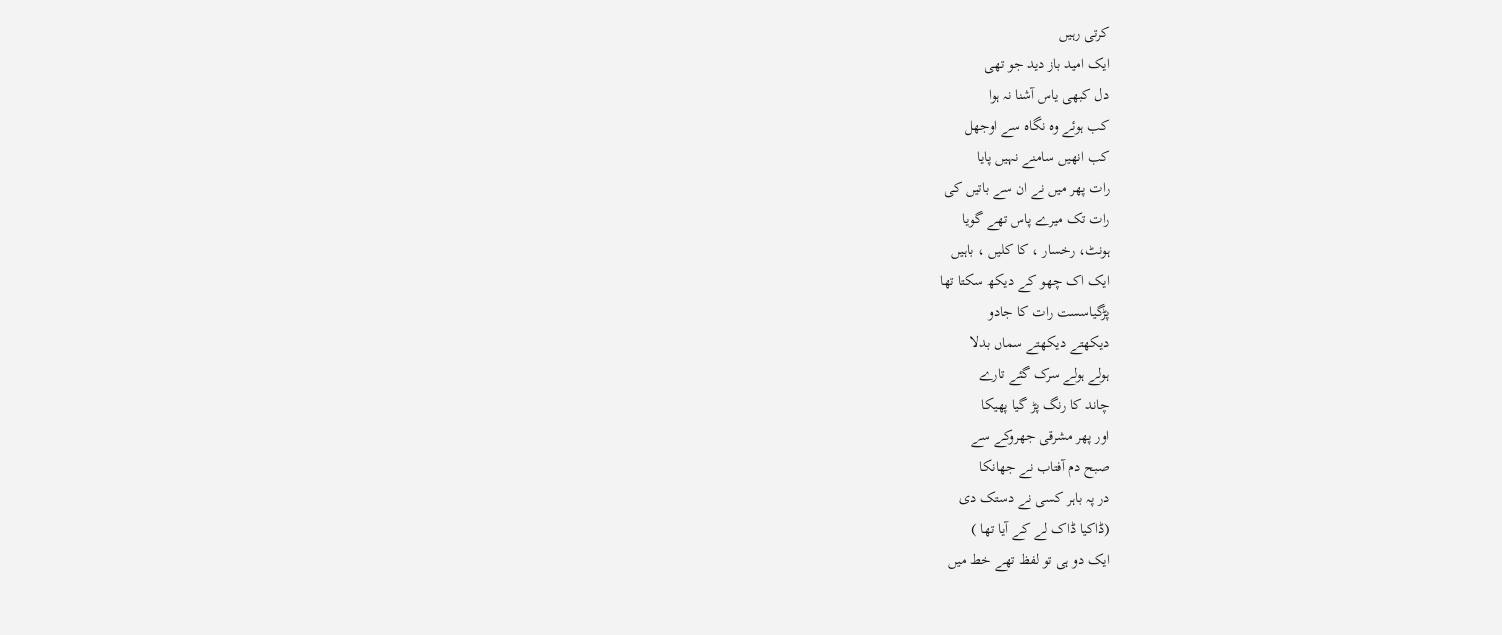کرتی رہیں
ایک امید باز دید جو تھی
دل کبھی یاس آشنا نہ ہوا
کب ہوئے وہ نگاہ سے اوجھل
کب انھیں سامنے نہیں پایا
رات پھر میں نے ان سے باتیں کی
رات تک میرے پاس تھے گویا
ہونٹ، رخسار ، کا کلیں ، باہیں
ایک اک چھو کے دیکھ سکتا تھا
پڑگیاسست رات کا جادو
دیکھتے دیکھتے سماں بدلا
ہولے ہولے سرک گئے تارے
چاند کا رنگ پڑ گیا پھیکا
اور پھر مشرقی جھروکے سے
صبح دم آفتاب نے جھانکا
در پہ باہر کسی نے دستک دی
(ڈاکیا ڈاک لے کے آیا تھا )
ایک دو ہی تو لفظ تھے خط میں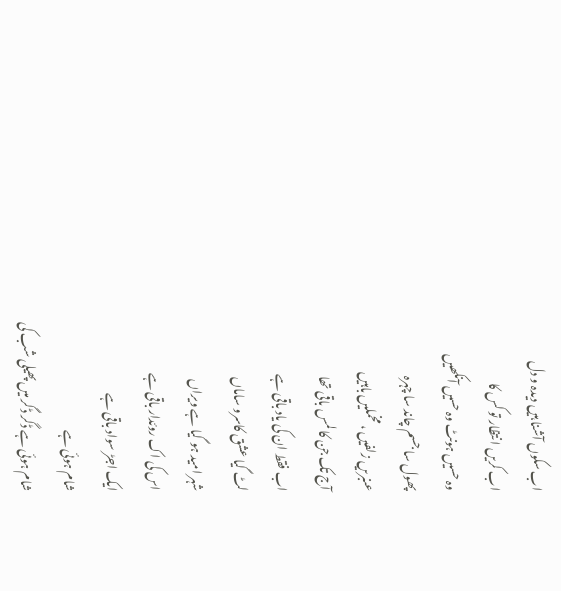اب سکوں آشنا ہیں دیدہ و دل
اب کریں ا نتظار تو کس کا
وہ حسیں ہونٹ وہ حسیں آنکھیں
پھول سا جسم چاند سا چہرہ
عنبریں زلفیں ، مخملیں باہیں
آج تک جن کا لمس باقی تھا
اب فقط ان کی یاد باقی ہے
لٹ گیا عشق کاسرو ساماں
شہر امید ہو گیا ہے ویراں
اس کی اک روئدار باقی ہے
ایک اجڑ سواد باقی ہے
شام ہوئی ہے
شام ہوئی ہے ڈگر ڈگر میں پھیلی شب کی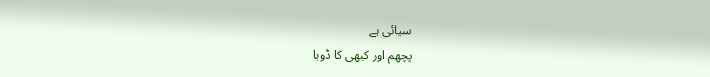سیائی ہے
پچھم اور کبھی کا ڈوبا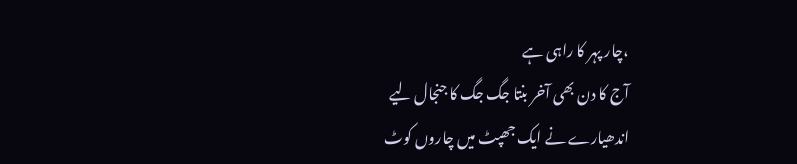،چار پہر کا راہی ہے
آج کا دن بھی آخر بنتا جگ جگ کا جنجال لیے
اندھیارے نے ایک جھپٹ میں چاروں کوٹ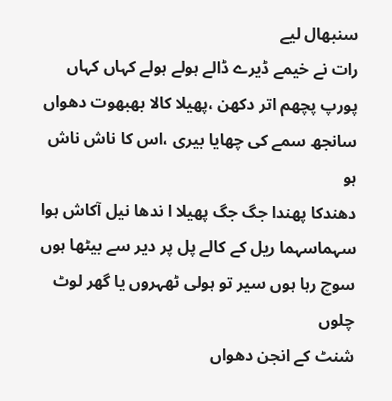سنبھال لیے
رات نے خیمے ڈیرے ڈالے ہولے ہولے کہاں کہاں
پورپ پچھم اتر دکھن ،پھیلا کالا بھبھوت دھواں
سانجھ سمے کی چھایا بیری ،اس کا ناش ناش ہو
دھندکا پھندا جگ جگ پھیلا ا ندھا نیل آکاش ہوا
سہماسہما ریل کے کالے پل پر دیر سے بیٹھا ہوں
سوچ رہا ہوں سیر تو ہولی ٹھہروں یا گھر لوٹ چلوں
شنٹ کے انجن دھواں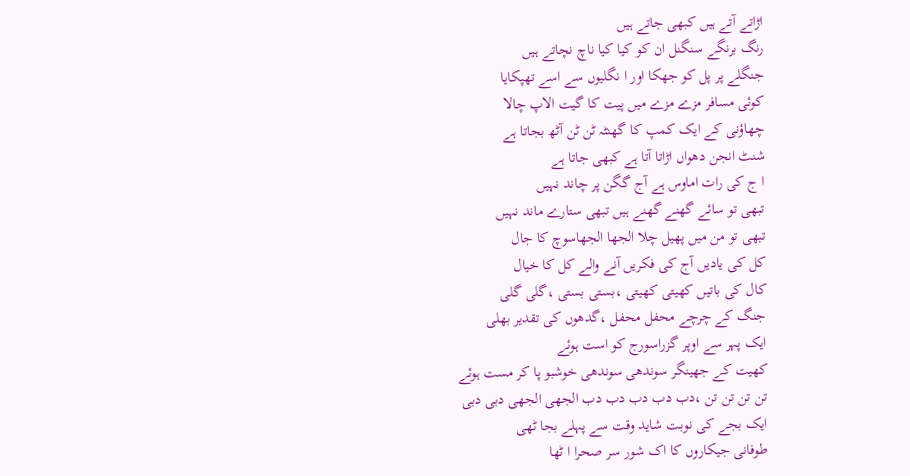اڑاتے آتے ہیں کبھی جاتے ہیں
رنگ برنگے سنگنل ان کو کیا کیا ناچ نچاتے ہیں
جنگلے پر پل کو جھکا اور ا نگلیوں سے اسے تھپکایا
کوئی مسافر مزے مزے میں پیت کا گیت الاپ چالا
چھاؤنی کے ایک کمپ کا گھنٹہ ٹن ٹن آٹھ بجاتا ہے
شنٹ انجن دھواں اڑاتا آتا ہے کبھی جاتا ہے
ا ج کی رات اماوس ہے آج گگن پر چاند نہیں
تبھی تو سائے گھنے گھنے ہیں تبھی ستارے ماند نہیں
تبھی تو من میں پھیل چلا الجھا الجھاسوچ کا جال
کل کی یادیں آج کی فکریں آنے والے کل کا خیال
کال کی باتیں کھیتی کھیتی ،بستی بستی ،گلی گلی
جنگ کے چرچے محفل محفل ،گدھوں کی تقدیر بھلی
ایک پہر سے اوپر گزراسورج کو است ہوئے
کھیت کے جھینگر سوندھی سوندھی خوشبو پا کر مست ہوئے
تن تن تن تن ،دب دب دب دب دب الجھی الجھی دبی دبی
ایک بجے کی نوبت شاید وقت سے پہلے بجا ٹھی
طوفانی جیکاروں کا اک شور سر صحرا ا ٹھا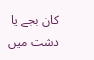کان بجے یا دشت میں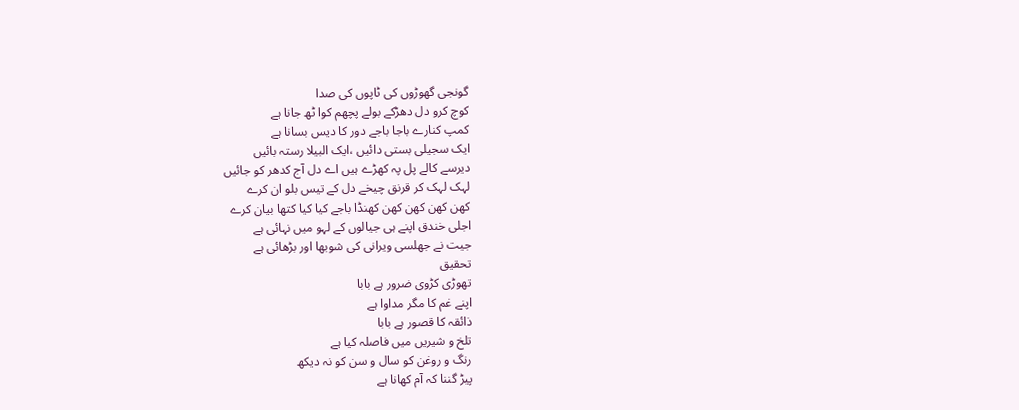گونجی گھوڑوں کی ٹاپوں کی صدا
کوچ کرو دل دھڑکے بولے پچھم کوا ٹھ جانا ہے
کمپ کنارے باجا باجے دور کا دیس بسانا ہے
ایک سجیلی بستی دائیں ،ایک البیلا رستہ بائیں
دیرسے کالے پل پہ کھڑے ہیں اے دل آج کدھر کو جائیں
لہک لہک کر قرنق چیخے دل کے تیس بلو ان کرے
کھن کھن کھن کھن کھنڈا باجے کیا کیا کتھا بیان کرے
اجلی خندق اپنے ہی جیالوں کے لہو میں نہائی ہے
جیت نے جھلسی ویرانی کی شوبھا اور بڑھائی ہے
تحقیق
تھوڑی کڑوی ضرور ہے بابا
اپنے غم کا مگر مداوا ہے
ذائقہ کا قصور ہے بابا
تلخ و شیریں میں فاصلہ کیا ہے
رنگ و روغن کو سال و سن کو نہ دیکھ
پیڑ گننا کہ آم کھانا ہے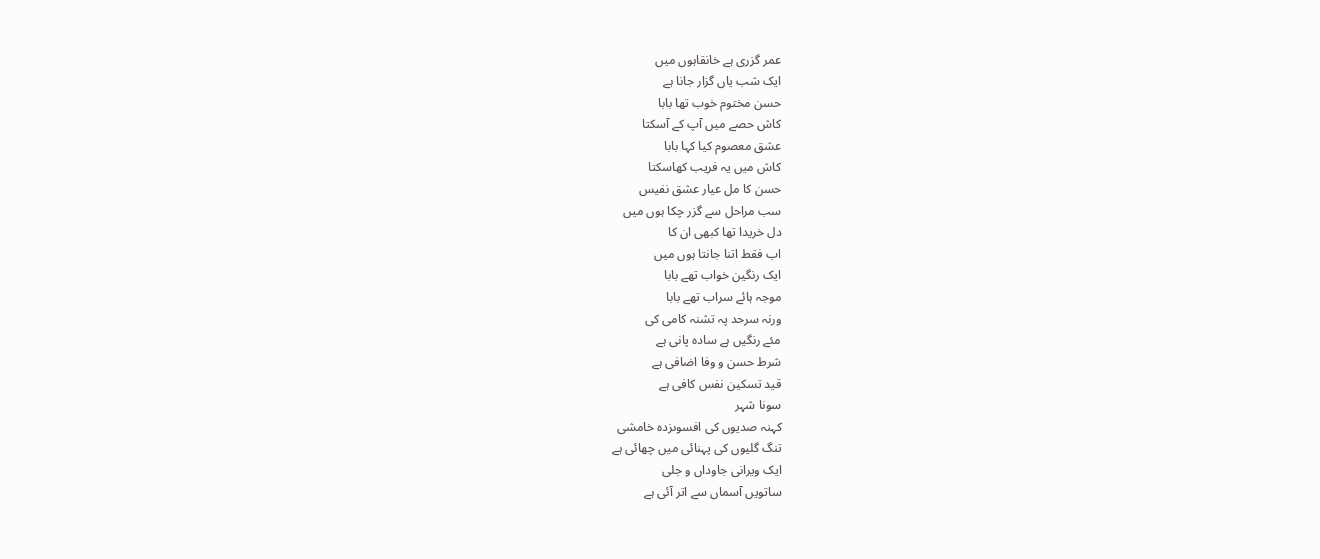عمر گزری ہے خانقاہوں میں
ایک شب یاں گزار جانا ہے
حسن مختوم خوب تھا بابا
کاش حصے میں آپ کے آسکتا
عشق معصوم کیا کہا بابا
کاش میں یہ فریب کھاسکتا
حسن کا مل عیار عشق نفیس
سب مراحل سے گزر چکا ہوں میں
دل خریدا تھا کبھی ان کا
اب فقط اتنا جانتا ہوں میں
ایک رنگین خواب تھے بابا
موجہ ہائے سراب تھے بابا
ورنہ سرحد پہ تشنہ کامی کی
مئے رنگیں ہے سادہ پانی ہے
شرط حسن و وفا اضافی ہے
قید تسکین نفس کافی ہے
سونا شہر
کہنہ صدیوں کی افسوںزدہ خامشی
تنگ گلیوں کی پہنائی میں چھائی ہے
ایک ویرانی جاوداں و جلی
ساتویں آسماں سے اتر آئی ہے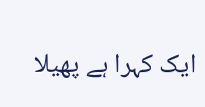ایک کہرا ہے پھیلا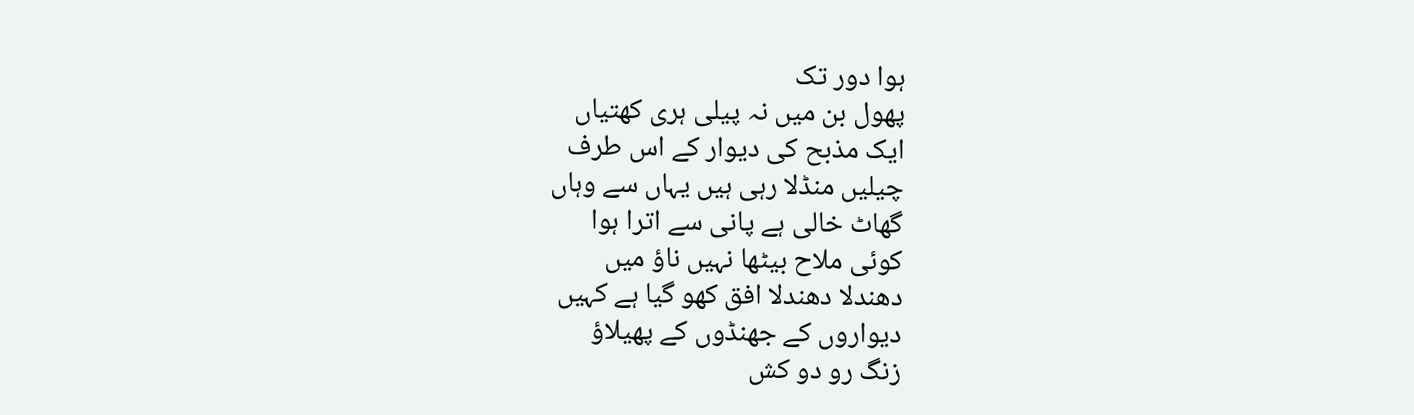ہوا دور تک
پھول بن میں نہ پیلی ہری کھتیاں
ایک مذبح کی دیوار کے اس طرف
چیلیں منڈلا رہی ہیں یہاں سے وہاں
گھاٹ خالی ہے پانی سے اترا ہوا
کوئی ملاح بیٹھا نہیں ناؤ میں
دھندلا دھندلا افق کھو گیا ہے کہیں
دیواروں کے جھنڈوں کے پھیلاؤ
زنگ رو دو کش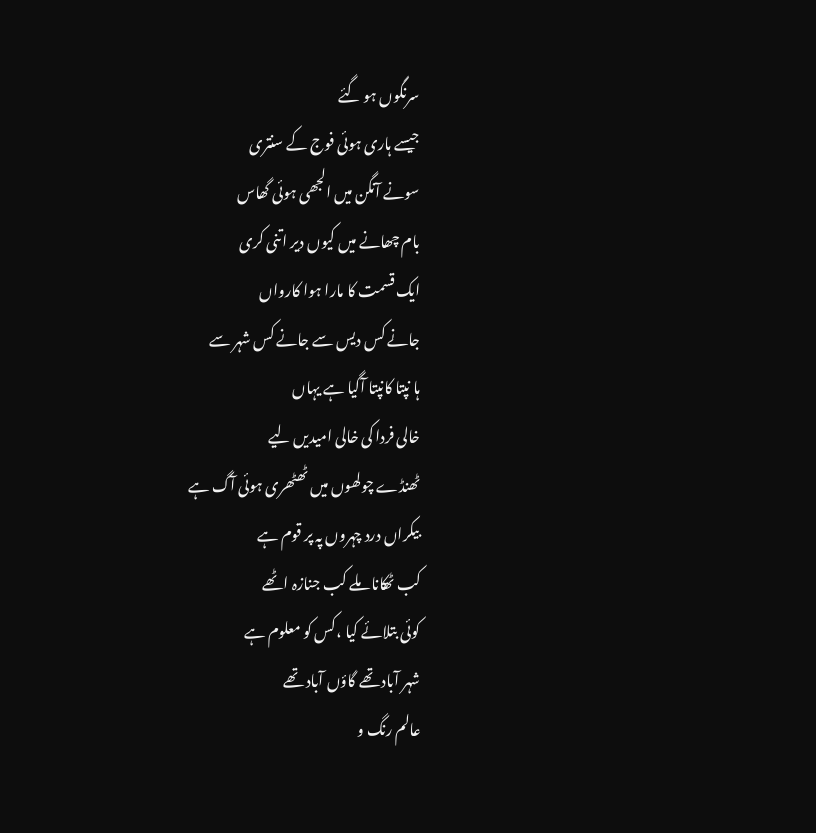سرنگوں ہو گئے
جیسے ہاری ہوئی فوج کے سنتری
سونے آنگن میں الجھی ہوئی گھاس
بام چھانے میں کیوں دیر اتنی کری
ایک قسمت کا مارا ہوا کارواں
جانے کس دیس سے جانے کس شہر سے
ہا نپتا کانپتا آگیا ہے یہاں
خالی فردا کی خالی امیدیں لیے
ٹھنڈے چولھوں میں ٹھٹھری ہوئی آگ ہے
بیکراں درد چہروں پہ پر قوم ہے
کب ٹھکانا ملے کب جنازہ اٹھے
کوئی بتلائے کیا ،کس کو معلوم ہے
شہر آباد تھے گاؤں آباد تھے
عالم رنگ و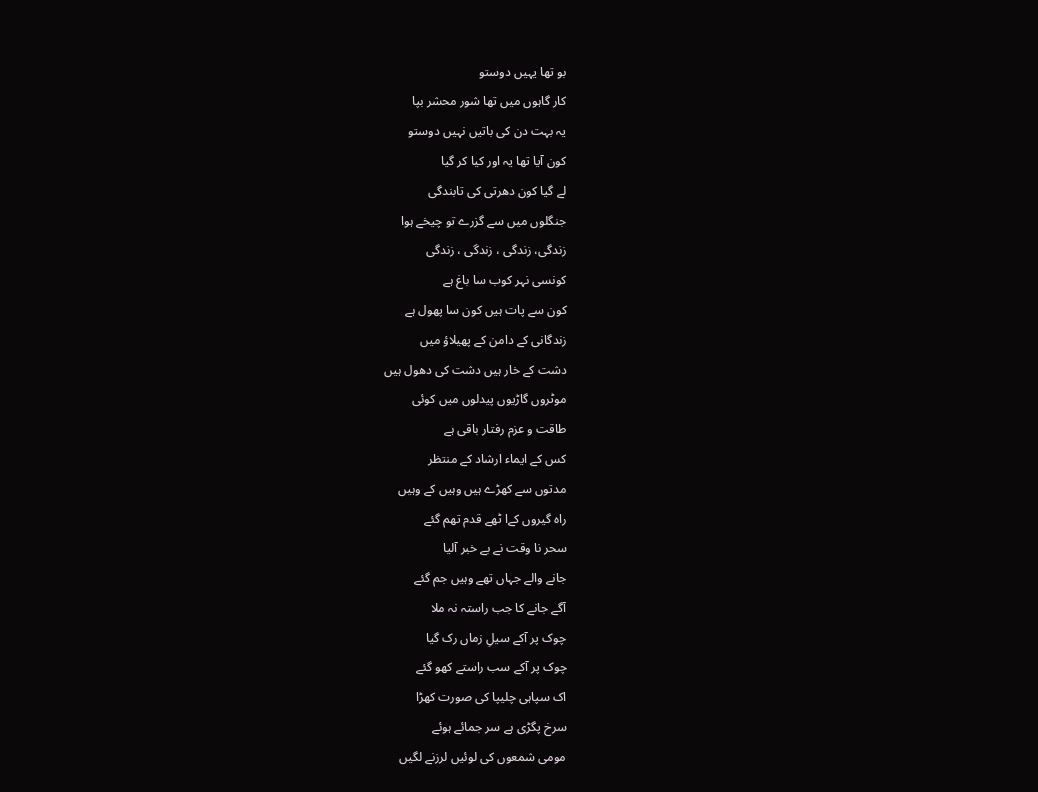بو تھا یہیں دوستو
کار گاہوں میں تھا شور محشر بپا
یہ بہت دن کی باتیں نہیں دوستو
کون آیا تھا یہ اور کیا کر گیا
لے گیا کون دھرتی کی تابندگی
جنگلوں میں سے گزرے تو چیخے ہوا
زندگی، زندگی ، زندگی ، زندگی
کونسی نہر کوب سا باغ ہے
کون سے پات ہیں کون سا پھول ہے
زندگانی کے دامن کے پھیلاؤ میں
دشت کے خار ہیں دشت کی دھول ہیں
موٹروں گاڑیوں پیدلوں میں کوئی
طاقت و عزم رفتار باقی ہے
کس کے ایماء ارشاد کے منتظر
مدتوں سے کھڑے ہیں وہیں کے وہیں
راہ گیروں کےا ٹھے قدم تھم گئے
سحر نا وقت نے بے خبر آلیا
جانے والے جہاں تھے وہیں جم گئے
آگے جانے کا جب راستہ نہ ملا
چوک پر آکے سیلِ زماں رک گیا
چوک پر آکے سب راستے کھو گئے
اک سپاہی چلیپا کی صورت کھڑا
سرخ پگڑی ہے سر جمائے ہوئے
مومی شمعوں کی لوئیں لرزنے لگیں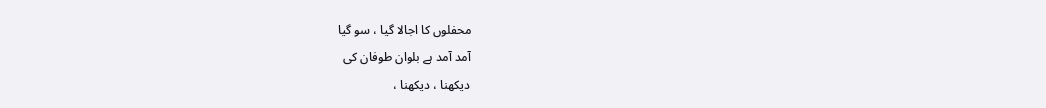محفلوں کا اجالا گیا ، سو گیا
آمد آمد ہے بلوان طوفان کی
دیکھنا ، دیکھنا ،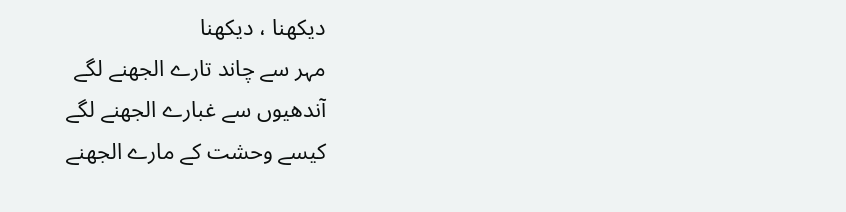دیکھنا ، دیکھنا
مہر سے چاند تارے الجھنے لگے
آندھیوں سے غبارے الجھنے لگے
کیسے وحشت کے مارے الجھنے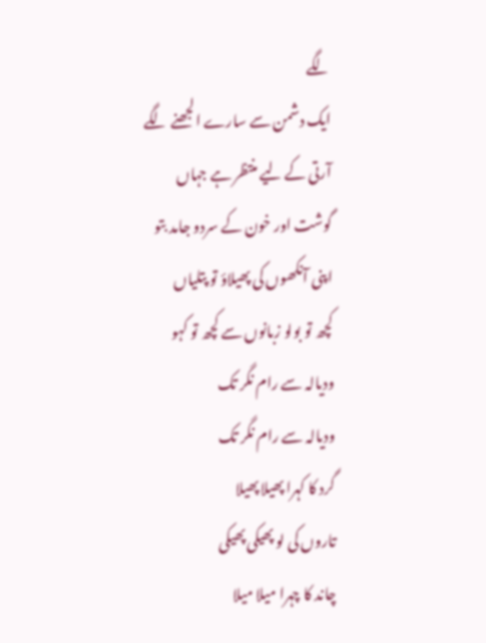لگے
ایک دشمن سے سارے الجھنے لگے
آرتی کے لیے منتظر ہے جہاں
گوشت اور خون کے سردو جامد بتو
اپنی آنکھوں کی پھیلاؤ تو پتلیاں
کچھ تو بولو زبانوں سے کچھ تو کہو
ودیالہ سے رام نگر تک
ودیالہ سے رام نگر تک
گرد کا کہرا پھیلا پھیلا
تاروں کی لو پھیکی پھیکی
چاند کا چہرا میلا میلا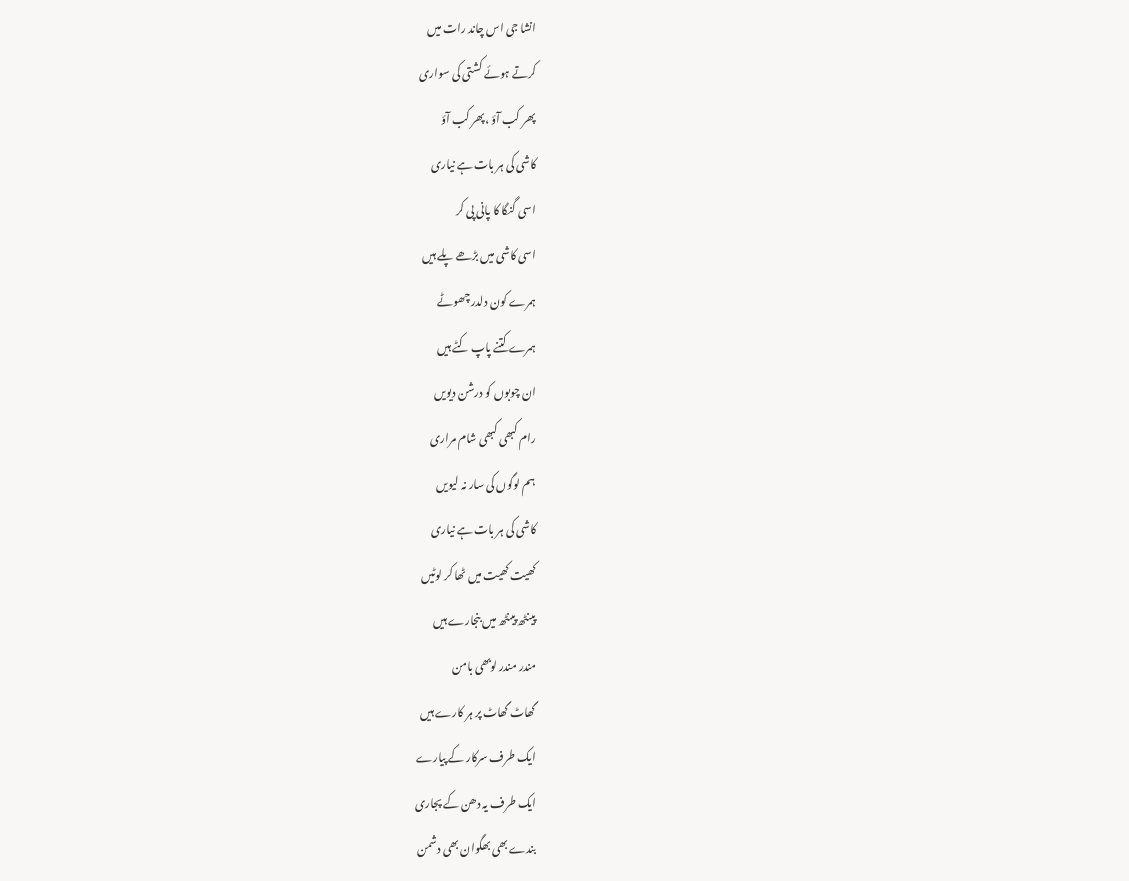انشا جی اس چاند رات میں
کرتے ہوئے کشتی کی سواری
پھر کب آؤ ،پھر کب آؤ
کاشی کی ہر بات ہے نیاری
اسی گنگا کا پانی پی کر
اسی کاشی میں بڑھے پلے ہیں
ہمرے کون دلدر چھوٹے
ہمرے کتنے پاپ کٹے ہیں
ان چوبوں کو درشن دیویں
رام کبھی کبھی شام مراری
ہم لوگوں کی سار نہ لیویں
کاشی کی ہر بات ہے نیاری
کھیت کھیت میں ٹھا کر لوٹیں
پینٹھ پینٹھ میں بنجارے ہیں
مندر مندر لوبھی بامن
گھاٹ گھاٹ پر ہر کارے ہیں
ایک طرف سرکار کے پیارے
ایک طرف یہ دھن کے پجاری
بندے بھی بھگوان بھی دشمن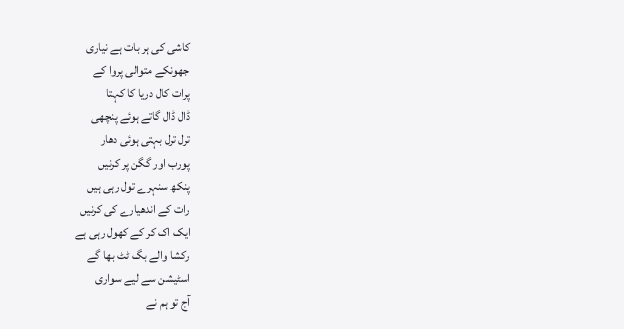کاشی کی ہر بات ہے نیاری
جھونکے متوالی پروا کے
پرات کال دریا کا کہتا
ڈال ڈال گاتے ہوئے پنچھی
ترل ترل بہتی ہوئی دھار
پورب اور گگن پر کرنیں
پنکھ سنہرے تول رہی ہیں
رات کے اندھیارے کی کرنیں
ایک اک کر کے کھول رہی ہے
رکشا والے بگ ٹٹ بھا گے
اسٹیشن سے لیے سواری
آج تو ہم نے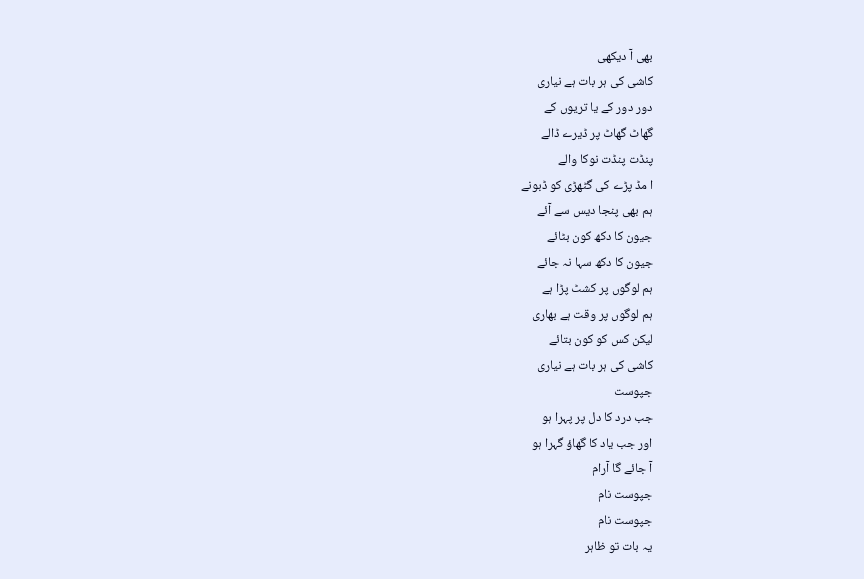بھی آ دیکھی
کاشی کی ہر بات ہے نیاری
دور دور کے یا تریوں کے
گھاٹ گھاٹ پر ڈیرے ڈالے
پنڈت پنڈت نوکا والے
ا مڈ پڑے کی گٹھڑی کو ڈبونے
ہم بھی پنجا دیس سے آئے
جیون کا دکھ کون بٹائے
جیون کا دکھ سہا نہ جائے
ہم لوگوں پر کشٹ پڑا ہے
ہم لوگوں پر وقت ہے بھاری
لیکن کس کو کون بتائے
کاشی کی ہر بات ہے نیاری
جپوست
جب درد کا دل پر پہرا ہو
اور جب یاد کا گھاؤ گہرا ہو
آ جائے گا آرام
جپوست نام
جپوست نام
یہ بات تو ظاہر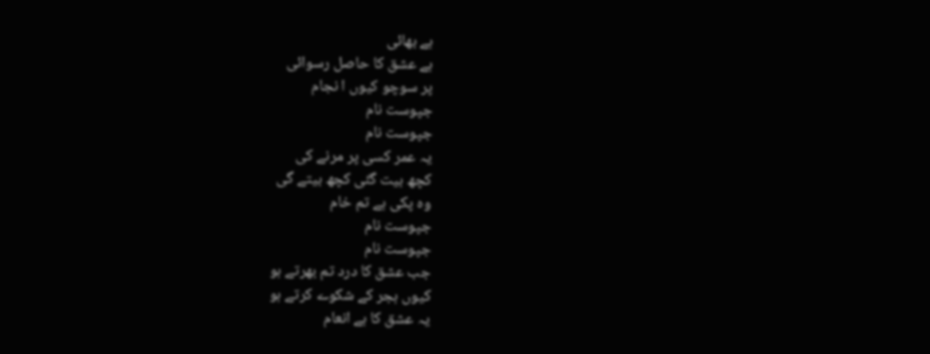ہے بھائی
ہے عشق کا حاصل رسوائی
پر سوچو کیوں ا نجام
جپوست نام
جپوست نام
یہ عمر کسی پر مرنے کی
کچھ بیت گئی کچھ بیتے گی
وہ پکی ہے تم خام
جپوست نام
جپوست نام
جب عشق کا درد تم بھرتے ہو
کیوں ہجر کے شکوے کرتے ہو
یہ عشق کا ہے انعام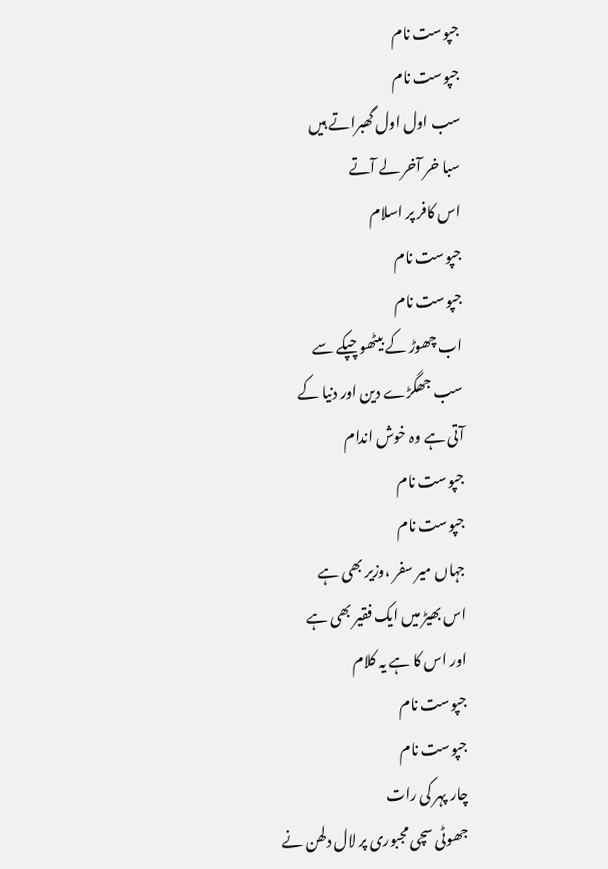جپوست نام
جپوست نام
سب اول اول گھبراتے ہیں
سبا خر آخر لے آتے
اس کافر پر اسلام
جپوست نام
جپوست نام
اب چھوڑ کے بیٹھو چپکے سے
سب جھگڑے دین اور دنیا کے
آتی ہے وہ خوش اندام
جپوست نام
جپوست نام
جہاں میر سفر ،وزیر بھی ہے
اس بھیڑ میں ایک فقیر بھی ہے
اور اس کا ہے یہ کلام
جپوست نام
جپوست نام
چار پہر کی رات
جھوٹی سچی مجبوری پر لال دلھن نے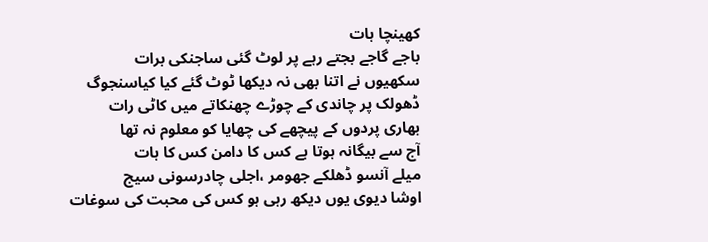کھینچا ہات
باجے گاجے بجتے رہے پر لوٹ گئی ساجنکی برات
سکھیوں نے اتنا بھی نہ دیکھا ٹوٹ گئے کیا کیاسنجوگ
ڈھولک پر چاندی کے چوڑے چھنکاتے میں کاٹی رات
بھاری پردوں کے پیچھے کی چھایا کو معلوم نہ تھا
آج سے بیگانہ ہوتا ہے کس کا دامن کس کا ہات
میلے آنسو ڈھلکے جھومر ،اجلی چادرسونی سیج
اوشا دیوی یوں دیکھ رہی ہو کس کی محبت کی سوغات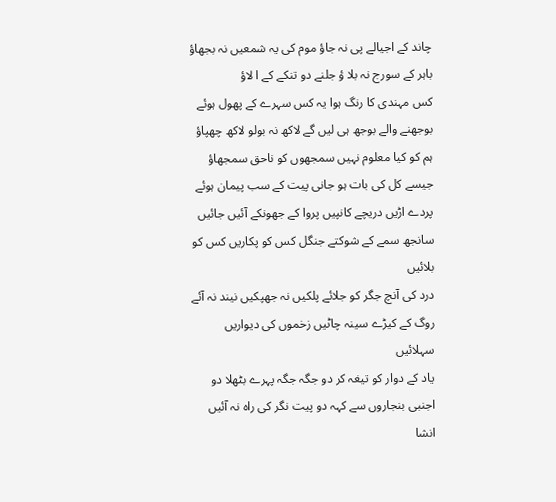چاند کے اجیالے پی نہ جاؤ موم کی یہ شمعیں نہ بجھاؤ
باہر کے سورج نہ بلا ؤ جلنے دو تنکے کے ا لاؤ
کس مہندی کا رنگ ہوا یہ کس سہرے کے پھول ہوئے
بوجھنے والے بوجھ ہی لیں گے لاکھ نہ بولو لاکھ چھپاؤ
ہم کو کیا معلوم نہیں سمجھوں کو ناحق سمجھاؤ
جیسے کل کی بات ہو جانی پیت کے سب پیمان ہوئے
پردے اڑیں دریچے کانپیں پروا کے جھونکے آئیں جائیں
سانجھ سمے کے شوکتے جنگل کس کو پکاریں کس کو بلائیں
درد کی آنچ جگر کو جلائے پلکیں نہ جھپکیں نیند نہ آئے
روگ کے کیڑے سینہ چاٹیں زخموں کی دیواریں سہلائیں
یاد کے دوار کو تیغہ کر دو جگہ جگہ پہرے بٹھلا دو
اجنبی بنجاروں سے کہہ دو پیت نگر کی راہ نہ آئیں
انشا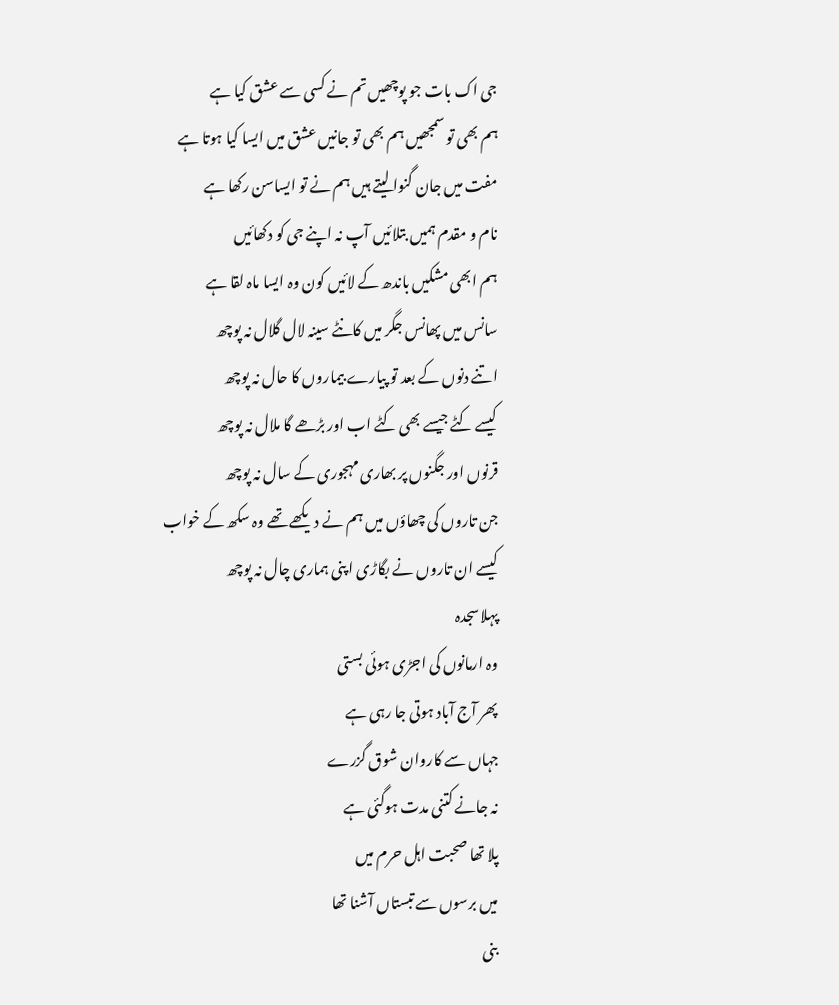جی اک بات جو پوچھیں تم نے کسی سے عشق کیا ہے
ہم بھی تو سمجھیں ہم بھی تو جانیں عشق میں ایسا کیا ہوتا ہے
مفت میں جان گنوا لیتے ہیں ہم نے تو ایساسن رکھا ہے
نام و مقدم ہمیں بتلائیں آپ نہ اپنے جی کو دکھائیں
ہم ابھی مشکیں باندھ کے لائیں کون وہ ایسا ماہ لقا ہے
سانس میں پھانس جگر میں کانٹے سینہ لال گلال نہ پوچھ
اتنے دنوں کے بعد تو پیارے بیماروں کا حال نہ پوچھ
کیسے کٹے جیسے بھی کٹے اب اور بڑھے گا ملال نہ پوچھ
قرنوں اور جگنوں پر بھاری مہجوری کے سال نہ پوچھ
جن تاروں کی چھاؤں میں ہم نے دیکھے تھے وہ سکھ کے خواب
کیسے ان تاروں نے بگاڑی ا پنی ہماری چال نہ پوچھ
پہلاسجدہ
وہ ارمانوں کی اجڑی ہوئی بستی
پھر آج آباد ہوتی جا رہی ہے
جہاں سے کاروان شوق گزرے
نہ جانے کتنی مدت ہوگئی ہے
پلا تھا صحبت اہل حرم میں
میں برسوں سے تبستاں آشنا تھا
بنی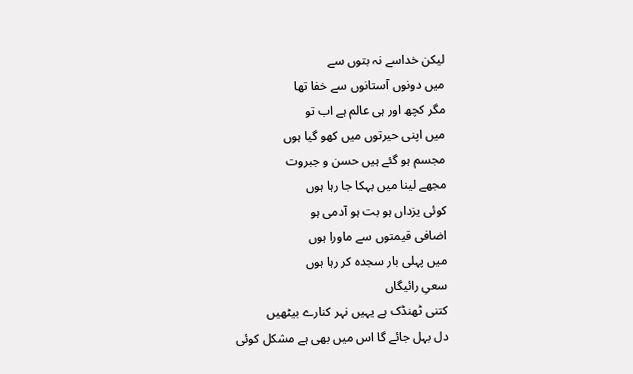لیکن خداسے نہ بتوں سے
میں دونوں آستانوں سے خفا تھا
مگر کچھ اور ہی عالم ہے اب تو
میں اپنی حیرتوں میں کھو گیا ہوں
مجسم ہو گئے ہیں حسن و جبروت
مجھے لینا میں بہکا جا رہا ہوں
کوئی یزداں ہو بت ہو آدمی ہو
اضافی قیمتوں سے ماورا ہوں
میں پہلی بار سجدہ کر رہا ہوں
سعیِ رائیگاں
کتنی ٹھنڈک ہے یہیں نہر کنارے بیٹھیں
دل بہل جائے گا اس میں بھی ہے مشکل کوئی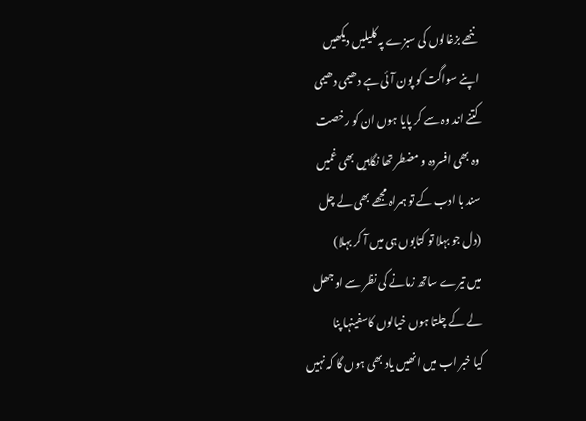ننھے بزغالوں کی سبزے پہ کلیلیں دیکھیں
اپنے سواگت کو پون آئی ہے دھیمی دھیمی
کتنے اند وہ سے کر پایا ہوں ان کو رخصت
وہ بھی افسردہ و مضطر تھا نگاہیں بھی غمیں
سند با ادب کے تو ہمراہ مجھے بھی لے چل
(دل جو بہلا تو کتابوں ہی میں آ کر بہلا)
میں تیرے ساتھ زمانے کی نظر سے اوجھل
لے کے چلتا ہوں خیالوں کاسفینہا پنا
کیا خبر اب میں انھیں یاد بھی ہوں گا کہ نہیں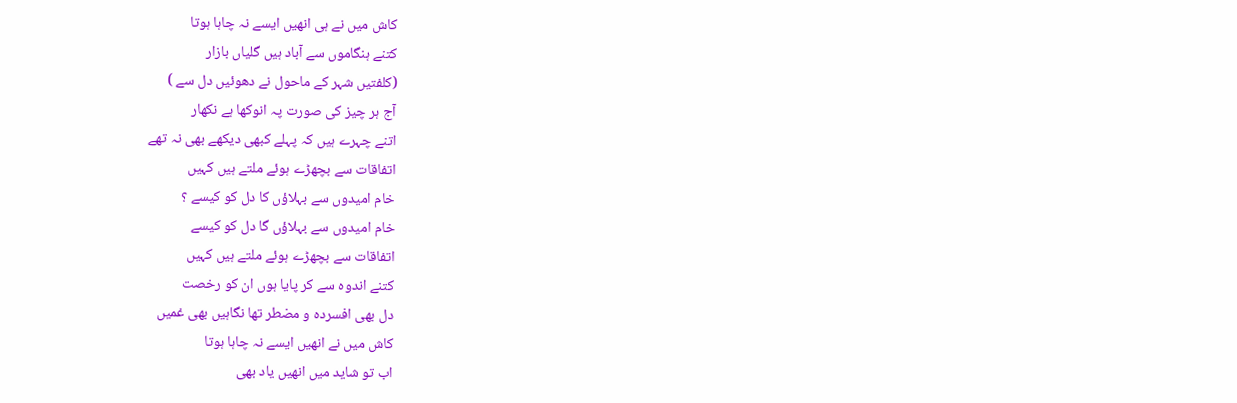کاش میں نے ہی انھیں ایسے نہ چاہا ہوتا
کتنے ہنگاموں سے آباد ہیں گلیاں بازار
(کلفتیں شہر کے ماحول نے دھوئیں دل سے )
آج ہر چیز کی صورت پہ انوکھا ہے نکھار
اتنے چہرے ہیں کہ پہلے کبھی دیکھے بھی نہ تھے
اتفاقات سے بچھڑے ہوئے ملتے ہیں کہیں
خام امیدوں سے بہلاؤں کا دل کو کیسے ؟
خام امیدوں سے بہلاؤں گا دل کو کیسے
اتفاقات سے بچھڑے ہوئے ملتے ہیں کہیں
کتنے اندوہ سے کر پایا ہوں ان کو رخصت
دل بھی افسردہ و مضطر تھا نگاہیں بھی غمیں
کاش میں نے انھیں ایسے نہ چاہا ہوتا
اب تو شاید میں انھیں یاد بھی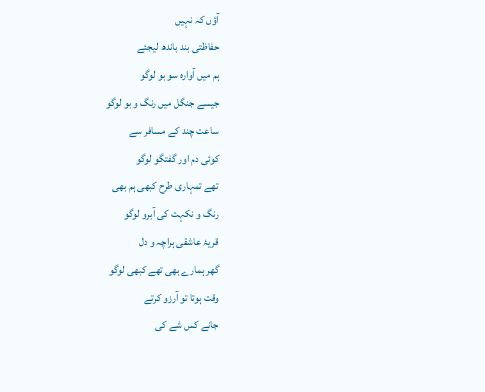آؤں کہ نہیں
حفاظتی بند باندھ لیجئے
ہم میں آوارہ سو بو لوگو
جیسے جنگل میں رنگ و بو لوگو
ساعت چند کے مسافر سے
کوئی دم اور گفتگو لوگو
تھے تمہاری طرح کبھی ہم بھی
رنگ و نکہت کی آبرو لوگو
قریۂ عاشقی ہراچہ و دل
گھر ہمارے بھی تھے کبھی لوگو
وقت ہوتا تو آرزو کرتے
جانے کس شے کی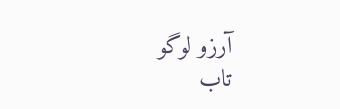آرزو لوگو
تاب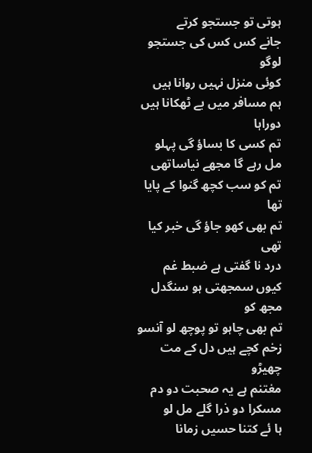ہوتی تو جستجو کرتے
جانے کس کس کی جستجو لوگو
کوئی منزل نہیں روانا ہیں
ہم مسافر میں بے ٹھکانا ہیں
دوراہا
تم کسی کا بساؤ گی پہلو
مل رہے گا مجھے نیاساتھی
تم کو سب کچھ گنوا کے پایا تھا
تم بھی کھو جاؤ گی خبر کیا تھی
درد نا گفتی ہے ضبط غم
کیوں سمجھتی ہو سنگدل مجھ کو
تم بھی چاہو تو پوچھ لو آنسو
زخم کچے ہیں دل کے مت چھیڑو
مغتنم ہے یہ صحبت دو دم
مسکرا دو ذرا گلے مل لو
ہا ئے کتنا حسیں زمانا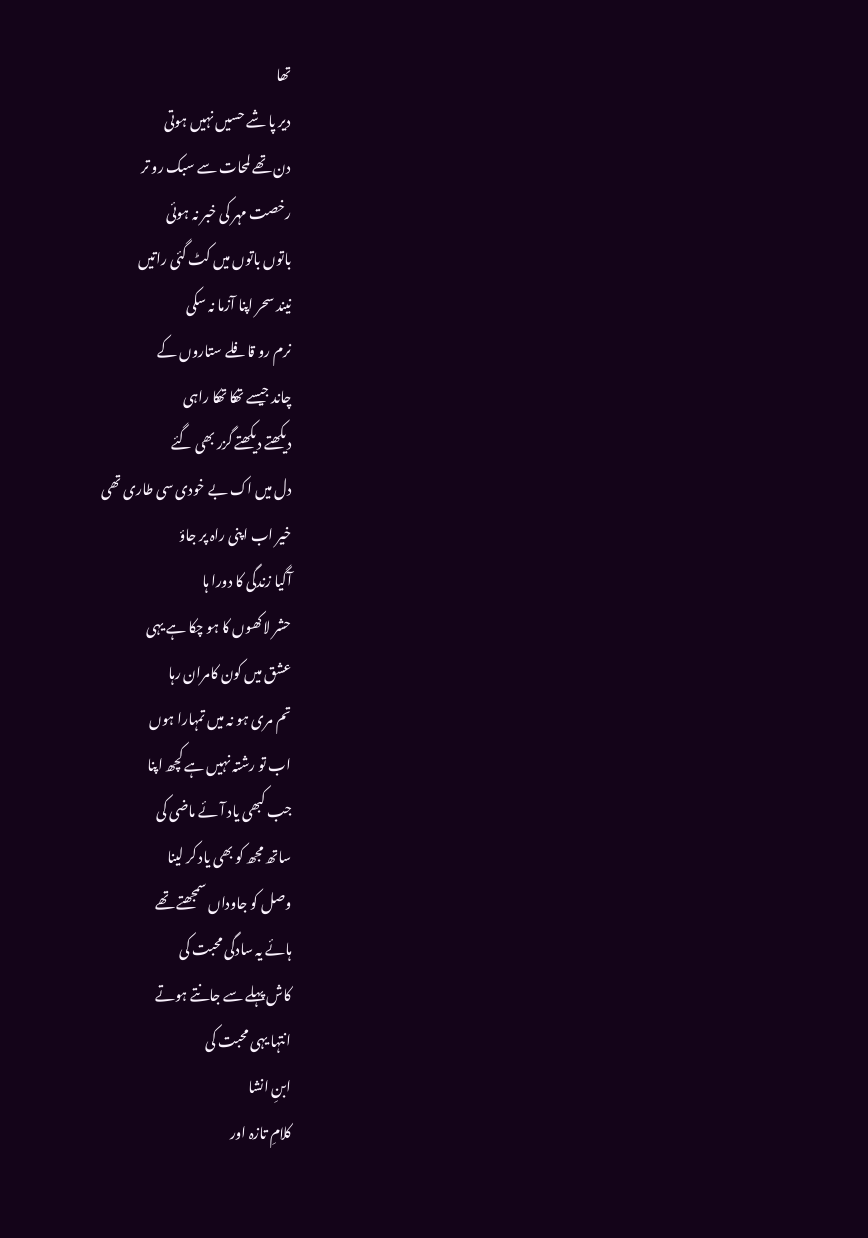تھا
دیر پا شے حسیں نہیں ہوتی
دن تھے لمحات سے سبک رو تر
رخصت مہر کی خبر نہ ہوئی
باتوں باتوں میں کٹ گئی راتیں
نیند سحر اپنا آزما نہ سکی
نرم رو قافلے ستاروں کے
چاند جیسے تھکا تھکا راہی
دیکھتے دیکھتے گزر بھی گئے
دل میں اک بے خودی سی طاری تھی
خیر اب اپنی راہ پر جاؤ
آگیا زندگی کا دورا ہا
حشر لاکھوں کا ہو چکا ہے یہی
عشق میں کون کامران رہا
تم مری ہو نہ میں تمہارا ہوں
اب تو رشتہ نہیں ہے کچھ اپنا
جب کبھی یاد آئے ماضی کی
ساتھ مجھ کو بھی یاد کر لینا
وصل کو جاوداں سمجھتے تھے
ہائے یہ سادگی محبت کی
کاش پہلے سے جانتے ہوتے
انتہا یہی محبت کی
ابنِ انشا
کلامِ تازہ اور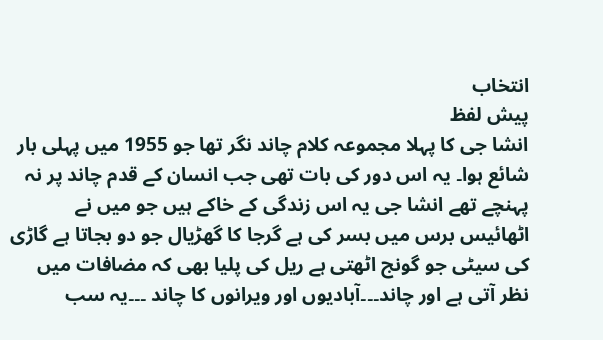انتخاب
پیش لفظ
انشا جی کا پہلا مجموعہ کلام چاند نگر تھا جو 1955 میں پہلی بار شائع ہوا۔ یہ اس دور کی بات تھی جب انسان کے قدم چاند پر نہ پہنچے تھے انشا جی یہ اس زندگی کے خاکے ہیں جو میں نے اٹھائیس برس میں بسر کی ہے گرجا کا گھڑیال جو دو بجاتا ہے گاڑی کی سیٹی جو گونج اٹھتی ہے ریل کی پلیا بھی کہ مضافات میں نظر آتی ہے اور چاند۔۔۔آبادیوں اور ویرانوں کا چاند ۔۔۔یہ سب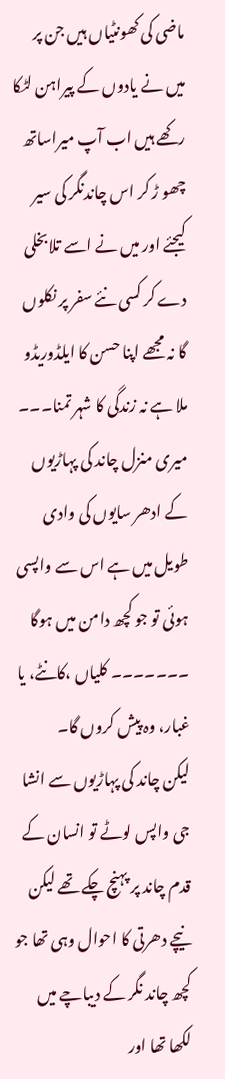ماضی کی کھونٹیاں ہیں جن پر میں نے یادوں کے پیراہن لٹکا رکھے ہیں اب آپ میراساتھ چھو ڑ کر اس چاندنگر کی سیر کیجئے اور میں نے اسے تلابخلی دے کر کسی نئے سفر پر نکلوں گا نہ مجھے اپنا حسن کا ایلڈوریڈو ملا ہے نہ زندگی کا شہر تمنا۔۔۔ میری منزل چاند کی پہاڑیوں کے ادھر سایوں کی وادی طویل میں ہے اس سے واپسی ہوئی تو جو کچھ دامن میں ہوگا ۔۔۔۔۔۔۔ کلیاں ،کانٹے، یا غبار، وہ پیش کروں گا۔
لیکن چاند کی پہاڑیوں سے انشا جی واپس لوٹے تو انسان کے قدم چاند پر پہنچ چکے تھے لیکن نیچے دھرتی کا احوال وہی تھا جو کچھ چاند نگر کے دیباچے میں لکھا تھا اور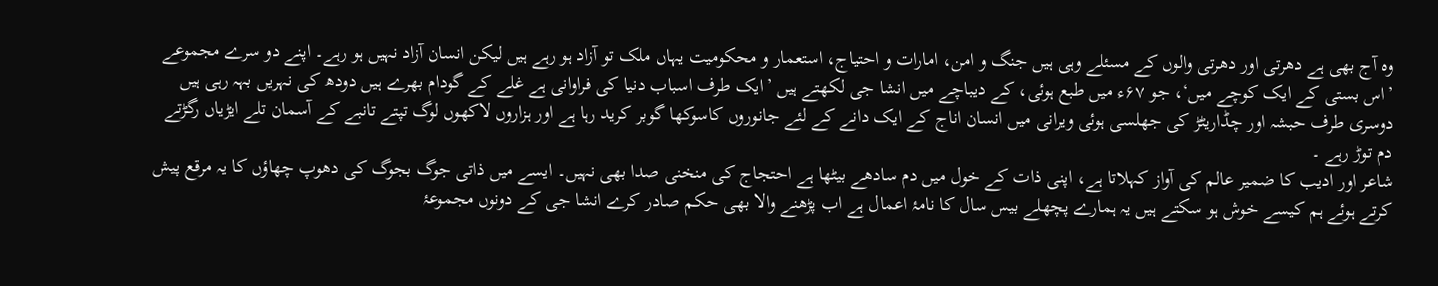وہ آج بھی ہے دھرتی اور دھرتی والوں کے مسئلے وہی ہیں جنگ و امن، امارات و احتیاج، استعمار و محکومیت یہاں ملک تو آزاد ہو رہے ہیں لیکن انسان آزاد نہیں ہو رہے۔ اپنے دو سرے مجموعے ’اس بستی کے ایک کوچے میں‘، جو ۶۷ء میں طبع ہوئی، کے دیباچے میں انشا جی لکھتے ہیں ’ایک طرف اسباب دنیا کی فراوانی ہے غلے کے گودام بھرے ہیں دودھ کی نہریں بہہ رہی ہیں دوسری طرف حبشہ اور چڈاریٹڑ کی جھلسی ہوئی ویرانی میں انسان اناج کے ایک دانے کے لئے جانوروں کاسوکھا گوبر کرید رہا ہے اور ہزاروں لاکھوں لوگ تپتے تانبے کے آسمان تلے ایڑیاں رگڑتے دم توڑ رہے ۔
شاعر اور ادیب کا ضمیر عالم کی آواز کہلاتا ہے، اپنی ذات کے خول میں دم سادھے بیٹھا ہے احتجاج کی منخنی صدا بھی نہیں۔ ایسے میں ذاتی جوگ بجوگ کی دھوپ چھاؤں کا یہ مرقع پیش کرتے ہوئے ہم کیسے خوش ہو سکتے ہیں یہ ہمارے پچھلے بیس سال کا نامۂ اعمال ہے اب پڑھنے والا بھی حکم صادر کرے انشا جی کے دونوں مجموعۂ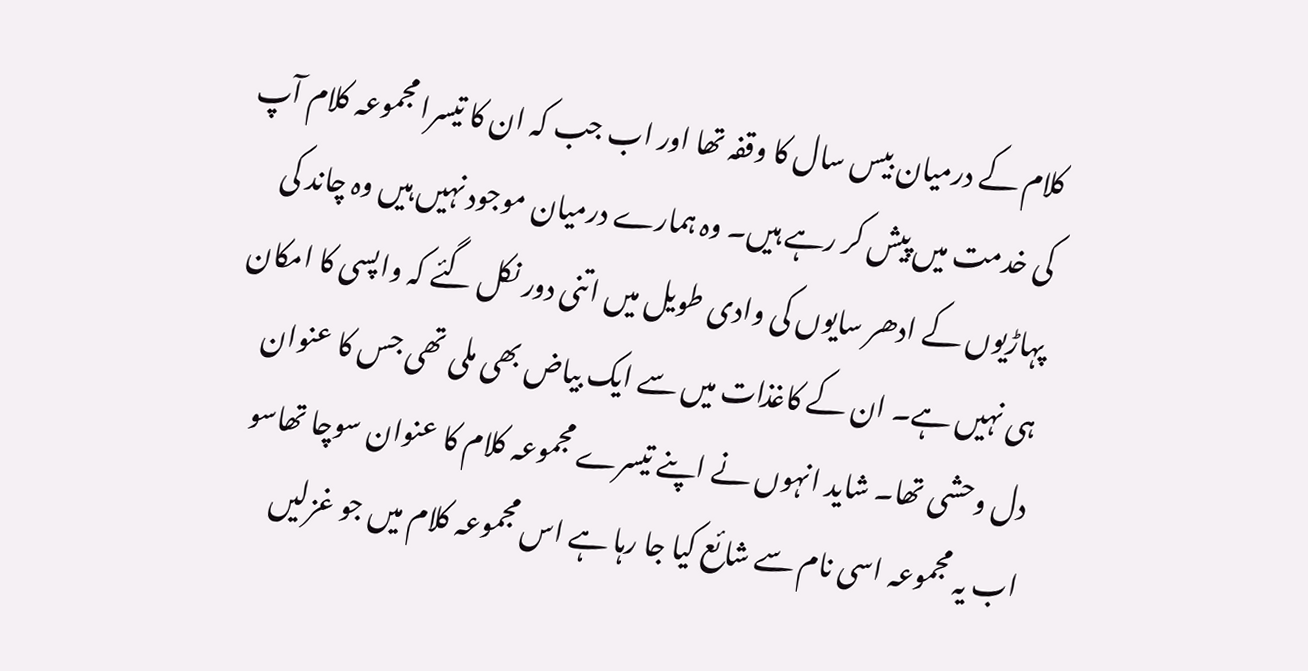کلام کے درمیان بیس سال کا وقفہ تھا اور اب جب کہ ان کا تیسرا مجموعہ کلام آپ کی خدمت میں پیش کر رہے ہیں۔ وہ ہمارے درمیان موجود نہیں ہیں وہ چاند کی پہاڑیوں کے ادھر سایوں کی وادی طویل میں اتنی دور نکل گئے کہ واپسی کا امکان ہی نہیں ہے۔ ان کے کاغذات میں سے ایک بیاض بھی ملی تھی جس کا عنوان دل وحشی تھا۔ شاید انہوں نے اپنے تیسرے مجموعہ کلام کا عنوان سوچا تھاسو اب یہ مجموعہ اسی نام سے شائع کیا جا رہا ہے اس مجموعہ کلام میں جو غزلیں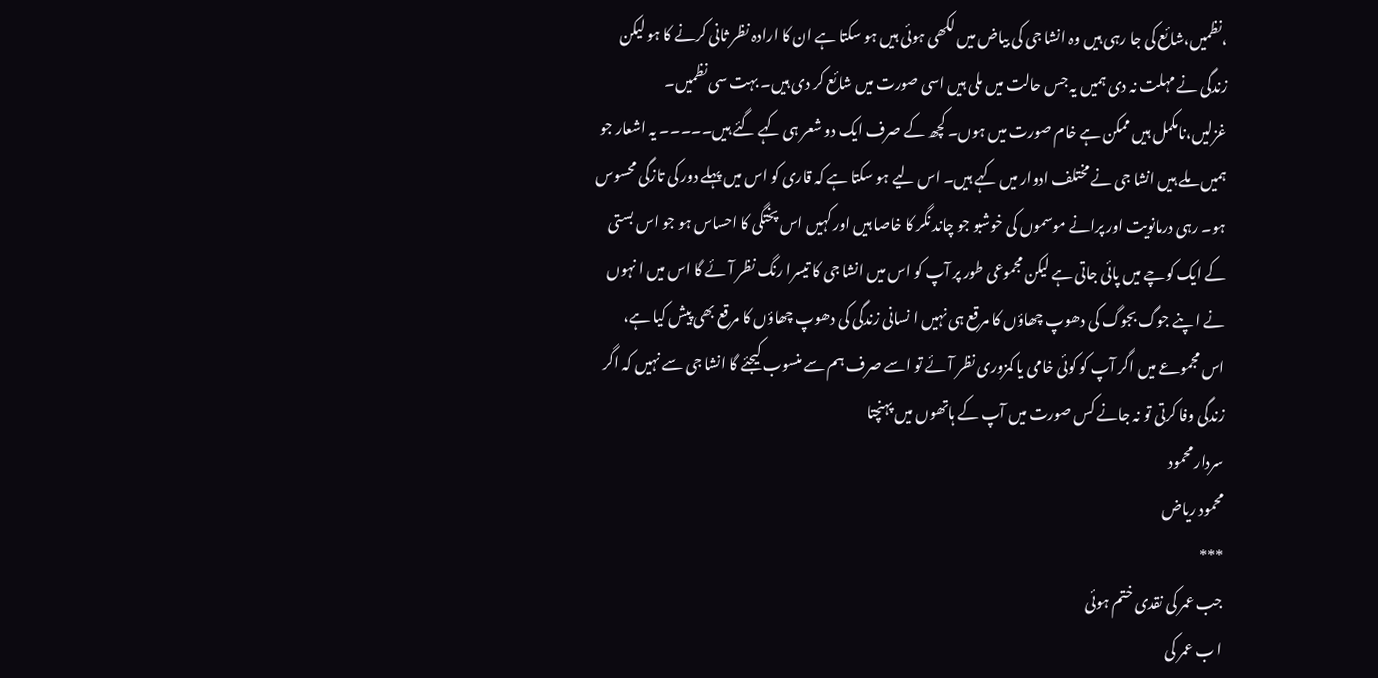،نظمیں،شائع کی جا رہی ہیں وہ انشا جی کی بیاض میں لکھی ہوئی ہیں ہو سکتا ہے ان کا ارادہ نظر ثانی کرنے کا ہو لیکن زندگی نے مہلت نہ دی ہمیں یہ جس حالت میں ملی ہیں اسی صورت میں شائع کر دی ہیں۔ بہت سی نظمیں۔ غزلیں،نامکمل ہیں ممکن ہے خام صورت میں ہوں۔ کچھ کے صرف ایک دو شعر ہی کہے گئے ہیں۔۔۔۔۔ یہ اشعار جو ہمیں ملے ہیں انشا جی نے مختلف ادوار میں کہے ہیں۔ اس لیے ہو سکتا ہے کہ قاری کو اس میں پہلے دور کی تازگی محسوس ہو۔ رہی درمانویت اور پرانے موسموں کی خوشبو جو چاند نگر کا خاصا ہیں اور کہیں اس پختگی کا احساس ہو جو اس بستی کے ایک کوچے میں پائی جاتی ہے لیکن مجموعی طور پر آپ کو اس میں انشا جی کا تیسرا رنگ نظر آئے گا اس میں ا نہوں نے ا پنے جوگ بجوگ کی دھوپ چھاؤں کا مرقع ہی نہیں ا نسانی زندگی کی دھوپ چھاؤں کا مرقع بھی پیش کیا ہے،
اس مجموعے میں اگر آپ کو کوئی خامی یا کمزوری نظر آئے تو اسے صرف ہم سے منسوب کیجئے گا انشا جی سے نہیں کہ اگر زندگی وفا کرتی تو نہ جانے کس صورت میں آپ کے ہاتھوں میں پہنچتا
سردار محمود
محمود ریاض
***
جب عمر کی نقدی ختم ہوئی
ا ب عمر کی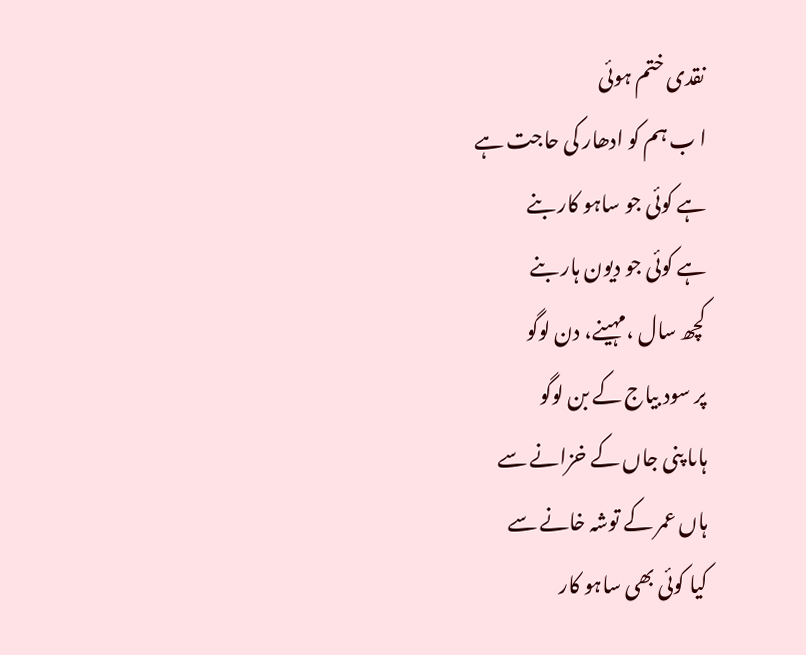نقدی ختم ہوئی
ا ب ہم کو ادھار کی حاجت ہے
ہے کوئی جو ساہو کار بنے
ہے کوئی جو دیون ہار بنے
کچھ سال ،مہینے، دن لوگو
پر سود بیاج کے بن لوگو
ہاںا پنی جاں کے خزانے سے
ہاں عمر کے توشہ خانے سے
کیا کوئی بھی ساہو کار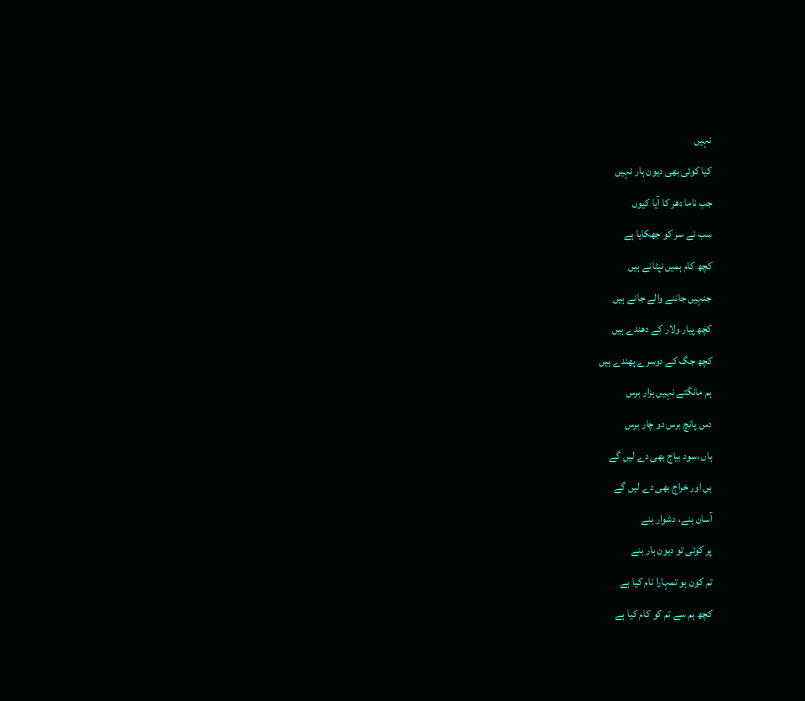نہیں
کیا کوئی بھی دیون ہار نہیں
جب ناما دھر کا آیا کیوں
سب نے سر کو جھکایا ہے
کچھ کام ہمیں نپٹانے ہیں
جنہیں جاننے والے جانے ہیں
کچھ پیار ولار کے دھندے ہیں
کچھ جگ کے دوسرے پھندے ہیں
ہم مانگتے نہیں ہزار برس
دس پانچ برس دو چار برس
ہاں ،سود بیاج بھی دے لیں گے
ہں اور خراج بھی دے لیں گے
آسان بنے، دشوار بنے
پر کوئی تو دیون ہار بنے
تم کون ہو تمہارا نام کیا ہے
کچھ ہم سے تم کو کام کیا ہے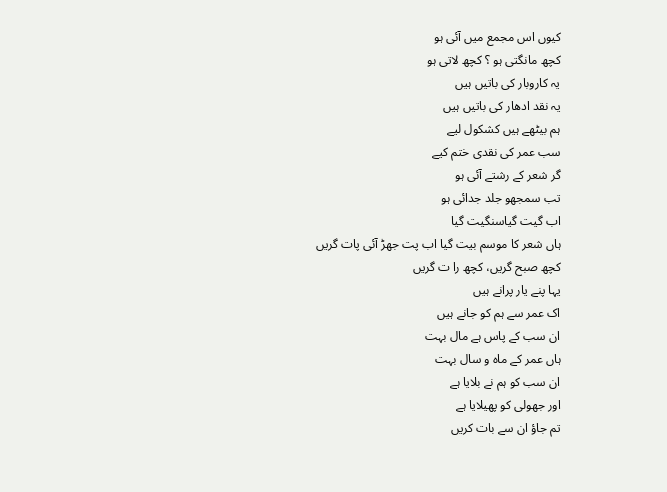کیوں اس مجمع میں آئی ہو
کچھ مانگتی ہو ؟ کچھ لاتی ہو
یہ کاروبار کی باتیں ہیں
یہ نقد ادھار کی باتیں ہیں
ہم بیٹھے ہیں کشکول لیے
سب عمر کی نقدی ختم کیے
گر شعر کے رشتے آئی ہو
تب سمجھو جلد جدائی ہو
اب گیت گیاسنگیت گیا
ہاں شعر کا موسم بیت گیا اب پت جھڑ آئی پات گریں
کچھ صبح گریں، کچھ را ت گریں
یہا پنے یار پرانے ہیں
اک عمر سے ہم کو جانے ہیں
ان سب کے پاس ہے مال بہت
ہاں عمر کے ماہ و سال بہت
ان سب کو ہم نے بلایا ہے
اور جھولی کو پھیلایا ہے
تم جاؤ ان سے بات کریں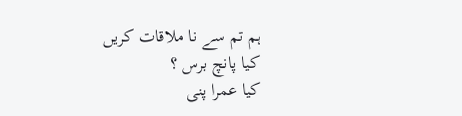ہم تم سے نا ملاقات کریں
کیا پانچ برس ؟
کیا عمرا پنی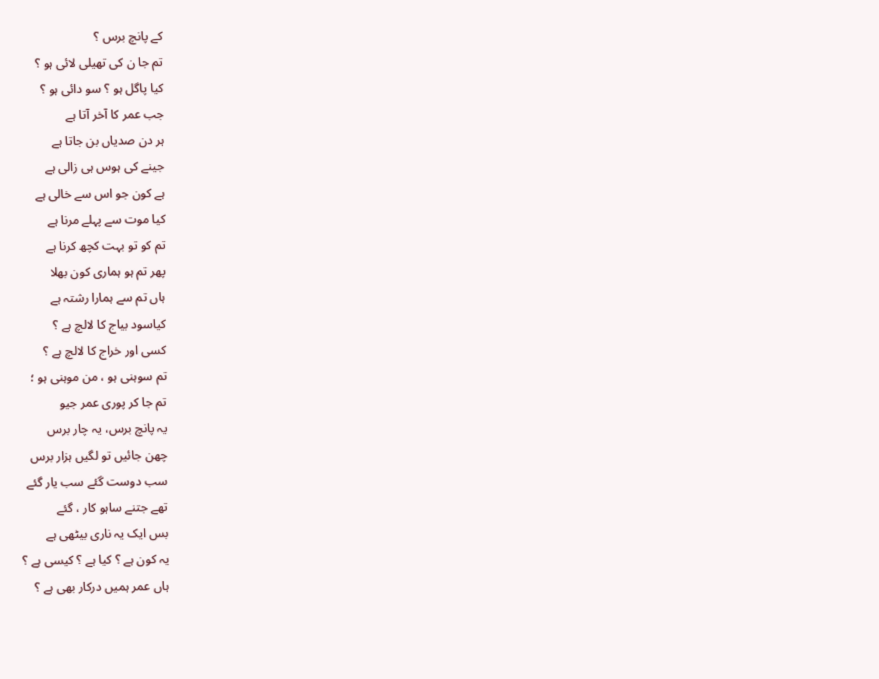کے پانچ برس ؟
تم جا ن کی تھیلی لائی ہو ؟
کیا پاگل ہو ؟ سو دائی ہو ؟
جب عمر کا آخر آتا ہے
ہر دن صدیاں بن جاتا ہے
جینے کی ہوس ہی زالی ہے
ہے کون جو اس سے خالی ہے
کیا موت سے پہلے مرنا ہے
تم کو تو بہت کچھ کرنا ہے
پھر تم ہو ہماری کون بھلا
ہاں تم سے ہمارا رشتہ ہے
کیاسود بیاج کا لالچ ہے ؟
کسی اور خراج کا لالچ ہے ؟
تم سوہنی ہو ، من موہنی ہو ؛
تم جا کر پوری عمر جیو
یہ پانچ برس، یہ چار برس
چھن جائیں تو لگیں ہزار برس
سب دوست گئے سب یار گئے
تھے جتنے ساہو کار ، گئے
بس ایک یہ ناری بیٹھی ہے
یہ کون ہے ؟ کیا ہے ؟ کیسی ہے ؟
ہاں عمر ہمیں درکار بھی ہے ؟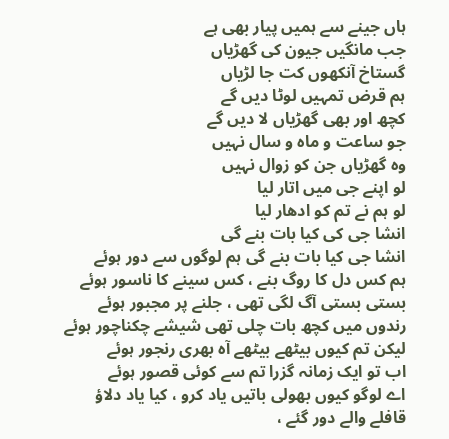ہاں جینے سے ہمیں پیار بھی ہے
جب مانگیں جیون کی گھڑیاں
گستاخ آنکھوں کت جا لڑیاں
ہم قرض تمہیں لوٹا دیں گے
کچھ اور بھی گھڑیاں لا دیں گے
جو ساعت و ماہ و سال نہیں
وہ گھڑیاں جن کو زوال نہیں
لو اپنے جی میں اتار لیا
لو ہم نے تم کو ادھار لیا
انشا جی کی کیا بات بنے گی
انشا جی کیا بات بنے گی ہم لوگوں سے دور ہوئے
ہم کس دل کا روگ بنے ، کس سینے کا ناسور ہوئے
بستی بستی آگ لگی تھی ، جلنے پر مجبور ہوئے
رندوں میں کچھ بات چلی تھی شیشے چکناچور ہوئے
لیکن تم کیوں بیٹھے بیٹھے آہ بھری رنجور ہوئے
اب تو ایک زمانہ گزرا تم سے کوئی قصور ہوئے
اے لوگو کیوں بھولی باتیں یاد کرو ، کیا یاد دلاؤ
قافلے والے دور گئے ،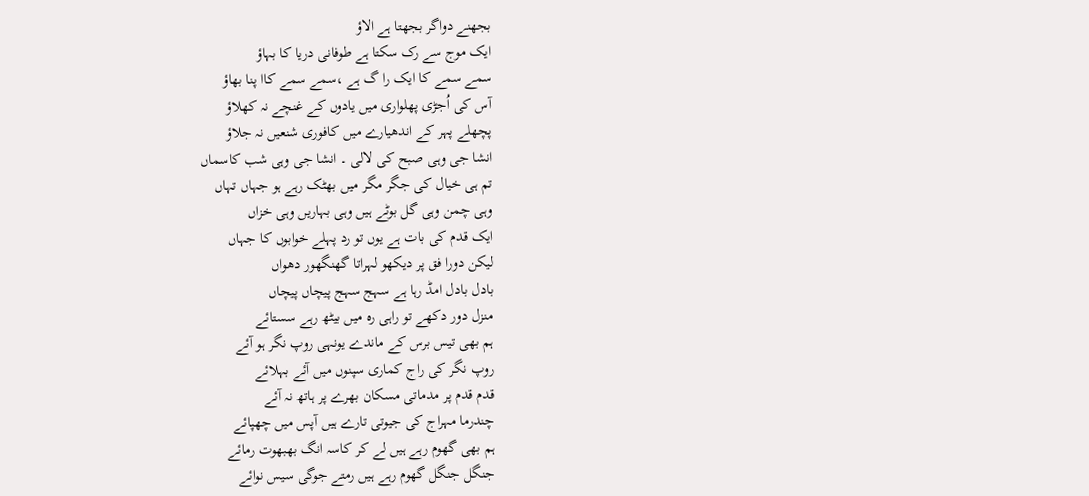بجھنے دواگر بجھتا ہے الاؤ
ایک موج سے رک سکتا ہے طوفانی دریا کا بہاؤ
سمے سمے کا ایک را گ ہے ،سمے سمے کاا پنا بھاؤ
آس کی اُجڑی پھلواری میں یادوں کے غنچے نہ کھلاؤ
پچھلے پہر کے اندھیارے میں کافوری شنعیں نہ جلاؤ
انشا جی وہی صبح کی لالی ۔ انشا جی وہی شب کاسماں
تم ہی خیال کی جگر مگر میں بھٹک رہے ہو جہاں تہاں
وہی چمن وہی گل بوٹے ہیں وہی بہاریں وہی خزاں
ایک قدم کی بات ہے یوں تو رد پہلے خوابوں کا جہاں
لیکن دورا فق پر دیکھو لہراتا گھنگھور دھواں
بادل بادل امڈ رہا ہے سہج سہج پیچاں پیچاں
منزل دور دکھے تو راہی رہ میں بیٹھ رہے سستائے
ہم بھی تیس برس کے ماندے یونہی روپ نگر ہو آئے
روپ نگر کی راج کماری سپنوں میں آئے بہلائے
قدم قدم پر مدماتی مسکان بھرے پر ہاتھ نہ آئے
چندرما مہراج کی جیوتی تارے ہیں آپس میں چھپائے
ہم بھی گھوم رہے ہیں لے کر کاسہ انگ بھبھوت رمائے
جنگل جنگل گھوم رہے ہیں رمتے جوگی سیس نوائے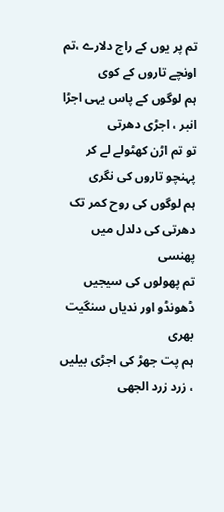تم پر یوں کے راج دلارے ،تم اونچے تاروں کے کوی
ہم لوگوں کے پاس یہی اجڑا انبر ، اجڑی دھرتی
تو تم اڑن کھٹولے لے کر پہنچو تاروں کی نگری
ہم لوگوں کی روح کمر تک دھرتی کی دلدل میں پھنسی
تم پھولوں کی سیجیں ڈھونڈو اور ندیاں سنگیت بھری
ہم پت جھڑ کی اجڑی بیلیں ، زرد زرد الجھی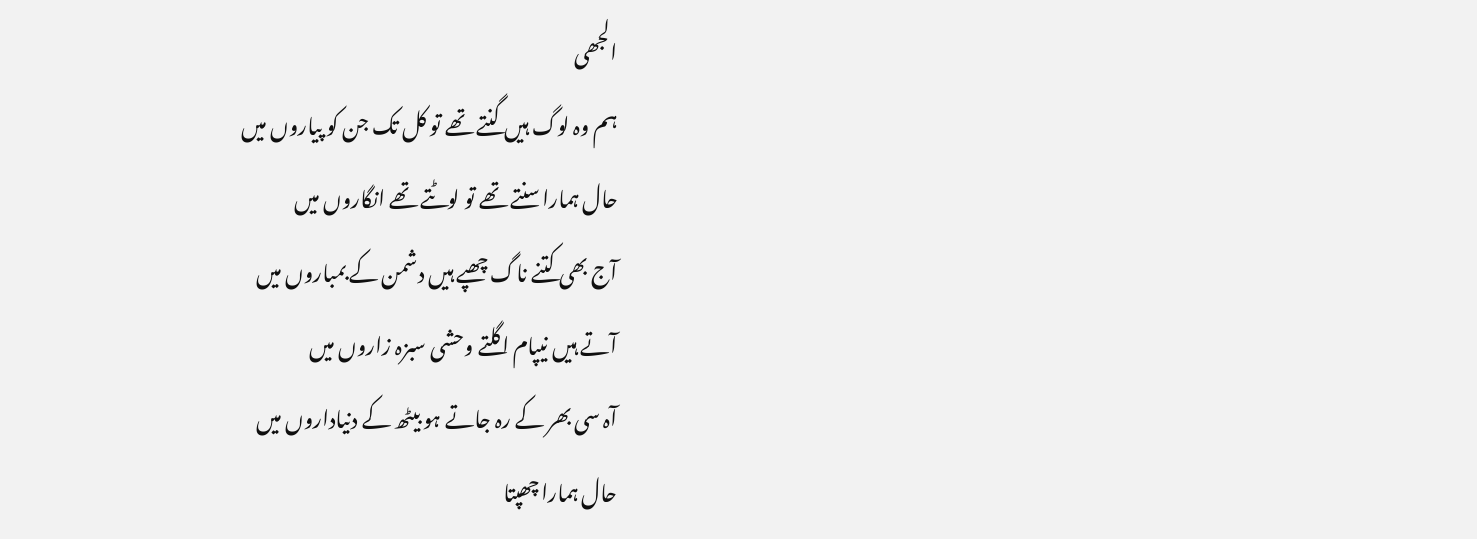الجھی
ہم وہ لوگ ہیں گنتے تھے تو کل تک جن کو پیاروں میں
حال ہماراسنتے تھے تو لوٹتے تھے انگاروں میں
آج بھی کتنے ناگ چھپے ہیں دشمن کے بمباروں میں
آتے ہیں نیپام اگلتے وحشی سبزہ زاروں میں
آہ سی بھر کے رہ جاتے ہو بیٹھ کے دنیاداروں میں
حال ہمارا چھپتا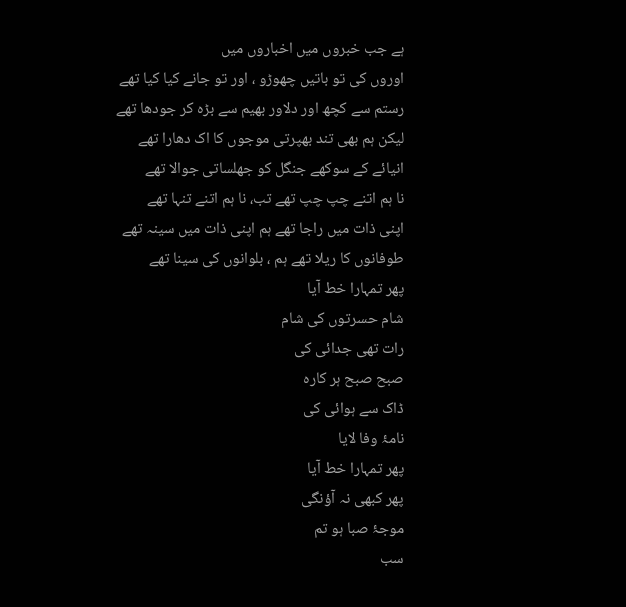ہے جب خبروں میں اخباروں میں
اوروں کی تو باتیں چھوڑو ، اور تو جانے کیا کیا تھے
رستم سے کچھ اور دلاور بھیم سے بڑہ کر جودھا تھے
لیکن ہم بھی تند بھپرتی موجوں کا اک دھارا تھے
انیائے کے سوکھے جنگل کو جھلساتی جوالا تھے
نا ہم اتنے چپ چپ تھے تب، نا ہم اتنے تنہا تھے
اپنی ذات میں راجا تھے ہم اپنی ذات میں سینہ تھے
طوفانوں کا ریلا تھے ہم ، بلوانوں کی سینا تھے
پھر تمہارا خط آیا
شام حسرتوں کی شام
رات تھی جدائی کی
صبح صبح ہر کارہ
ڈاک سے ہوائی کی
نامۂ وفا لایا
پھر تمہارا خط آیا
پھر کبھی نہ آؤنگی
موجۂ صبا ہو تم
سب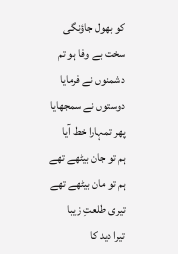کو بھول جاؤنگی
سخت بے وفا ہو تم
دشمنوں نے فرمایا
دوستوں نے سمجھایا
پھر تمہارا خط آیا
ہم تو جان بیٹھے تھے
ہم تو مان بیٹھے تھے
تیری طلعتِ زیبا
تیرا دید کا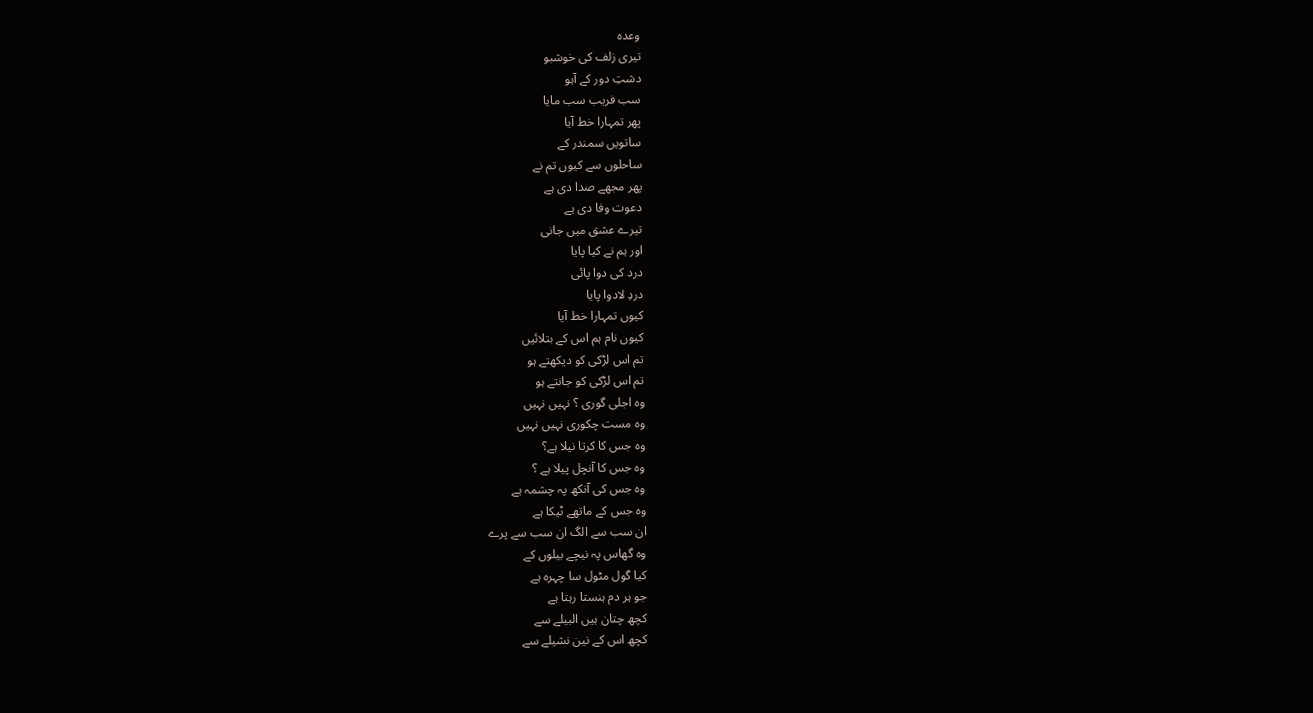وعدہ
تیری زلف کی خوشبو
دشتِ دور کے آہو
سب فریب سب مایا
پھر تمہارا خط آیا
ساتویں سمندر کے
ساحلوں سے کیوں تم نے
پھر مجھے صدا دی ہے
دعوت وفا دی ہے
تیرے عشق میں جانی
اور ہم نے کیا پایا
درد کی دوا پائی
دردِ لادوا پایا
کیوں تمہارا خط آیا
کیوں نام ہم اس کے بتلائیں
تم اس لڑکی کو دیکھتے ہو
تم اس لڑکی کو جانتے ہو
وہ اجلی گوری ؟ نہیں نہیں
وہ مست چکوری نہیں نہیں
وہ جس کا کرتا نیلا ہے؟
وہ جس کا آنچل پیلا ہے ؟
وہ جس کی آنکھ پہ چشمہ ہے
وہ جس کے ماتھے ٹیکا ہے
ان سب سے الگ ان سب سے پرے
وہ گھاس پہ نیچے بیلوں کے
کیا گول مٹول سا چہرہ ہے
جو ہر دم ہنستا رہتا ہے
کچھ چتان ہیں البیلے سے
کچھ اس کے نین نشیلے سے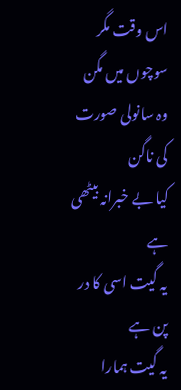اس وقت مگر سوچوں میں مگن
وہ سانولی صورت کی ناگن
کیا بے خبرانہ بیٹھی ہے
یہ گیت اسی کا در پن ہے
یہ گیت ہمارا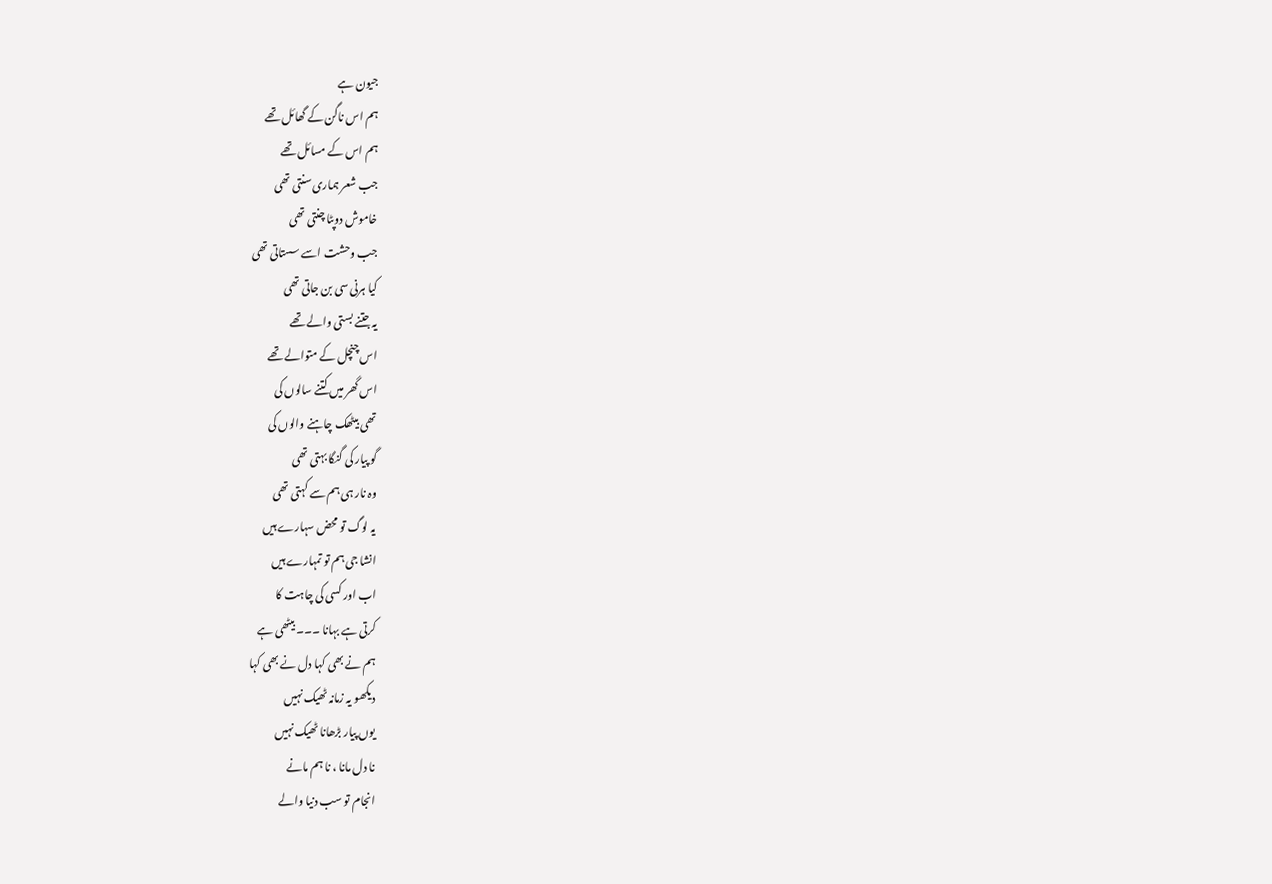جیون ہے
ہم اس ناگن کے گھائل تھے
ہم اس کے مسائل تھے
جب شعر ہماری سنتی تھی
خاموش دوپٹا چنتی تھی
جب وحشت اسے سستاتی تھی
کیا ہرنی سی بن جاتی تھی
یہ جتنے بستی والے تھے
اس چنچل کے متوالے تھے
اس گھر میں کتنے سالوں کی
تھی بیٹھک چاہنے والوں کی
گو پیار کی گنگا بہتی تھی
وہ نار ہی ہم سے کہتی تھی
یہ لوگ تو محض سہارے ہیں
انشا جی ہم تو تمہارے ہیں
اب اور کسی کی چاہت کا
کرتی ہے بہانا ۔۔۔ بیٹھی ہے
ہم نے بھی کہا دل نے بھی کہا
دیکھو یہ زمانہ ٹھیک نہیں
یوں پیار بڑھانا ٹھیک نہیں
نا دل مانا ، نا ہم مانے
انجام تو سب دنیا والے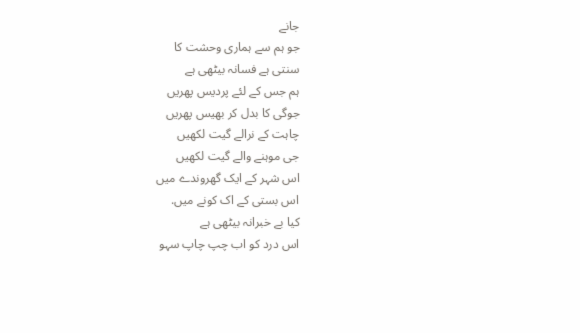جانے
جو ہم سے ہماری وحشت کا
سنتی ہے فسانہ بیٹھی ہے
ہم جس کے لئے پردیس پھریں
جوگی کا بدل کر بھیس پھریں
چاہت کے نرالے گیت لکھیں
جی موہنے والے گیت لکھیں
اس شہر کے ایک گھروندے میں
اس بستی کے اک کونے میں.
کیا بے خبرانہ بیٹھی ہے
اس درد کو اب چپ چاپ سہو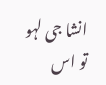انشا جی لہو تو اس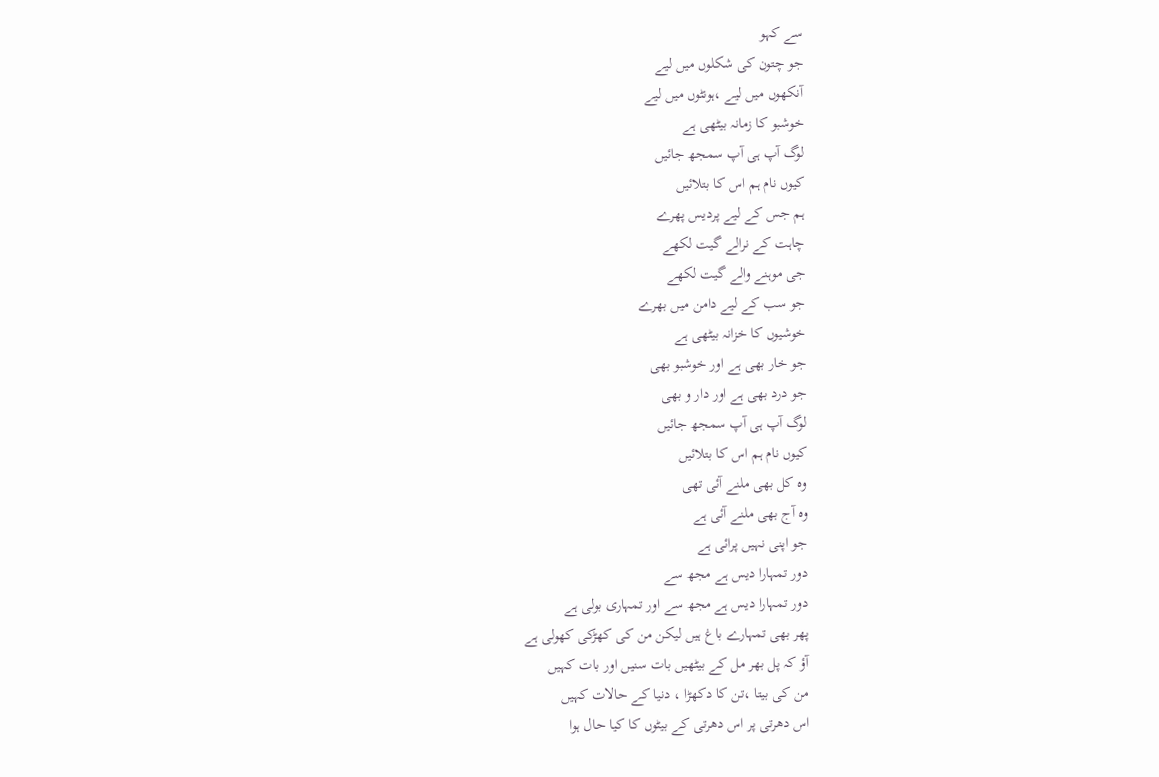سے کہو
جو چتون کی شکلوں میں لیے
آنکھوں میں لیے ،ہونٹوں میں لیے
خوشبو کا زمانہ بیٹھی ہے
لوگ آپ ہی آپ سمجھ جائیں
کیوں نام ہم اس کا بتلائیں
ہم جس کے لیے پردیس پھرے
چاہت کے نرالے گیت لکھے
جی موہنے والے گیت لکھے
جو سب کے لیے دامن میں بھرے
خوشیوں کا خزانہ بیٹھی ہے
جو خار بھی ہے اور خوشبو بھی
جو درد بھی ہے اور دار و بھی
لوگ آپ ہی آپ سمجھ جائیں
کیوں نام ہم اس کا بتلائیں
وہ کل بھی ملنے آئی تھی
وہ آج بھی ملنے آئی ہے
جو اپنی نہیں پرائی ہے
دور تمہارا دیس ہے مجھ سے
دور تمہارا دیس ہے مجھ سے اور تمہاری بولی ہے
پھر بھی تمہارے باغ ہیں لیکن من کی کھڑکی کھولی ہے
آؤ کہ پل بھر مل کے بیٹھیں بات سنیں اور بات کہیں
من کی بیتا ،تن کا دکھڑا ، دنیا کے حالات کہیں
اس دھرتی پر اس دھرتی کے بیٹوں کا کیا حال ہوا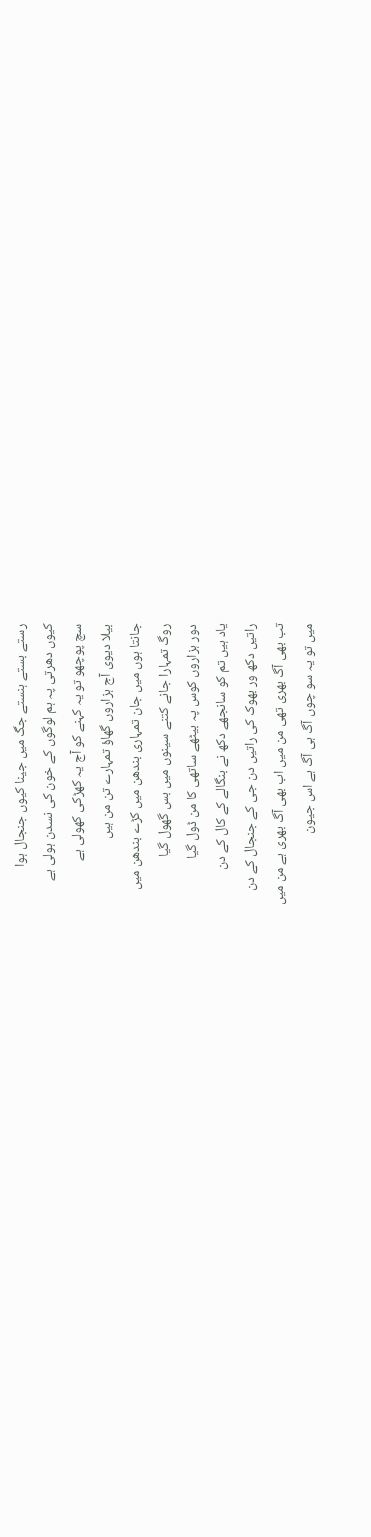رستے بستے ہنستے جگ میں جینا کیوں جنجال ہوا
کیوں دھرتی پہ ہم لوگوں کے خون کی نسدن ہولی ہے
سچ پوچھو تو یہ کہنے کو آج یہ کھڑکی کھولی ہے
بیلا دیوی آج ہزاروں گھاؤ تمہارے تن من ہیں
جانتا ہوں میں جان تمہاری بندھن میں کڑے بندھن میں
روگ تمہارا جانے کتنے سینوں میں بس گھول گیا
دور ہزاروں کوس پہ بیٹھے ساتھی کا من ڈول گیا
یاد ہیں تم کو سانجھے دکھ نے بنگالے کے کال کے دن
راتیں دکھ ور بھوک کی راتیں دن جی کے جنجال کے دن
تب بھی آگ بھری تھی من میں اب بھی آگ بھری ہے من میں
میں تو یہ سو چوں آگ ہی آگ ہے اس جیون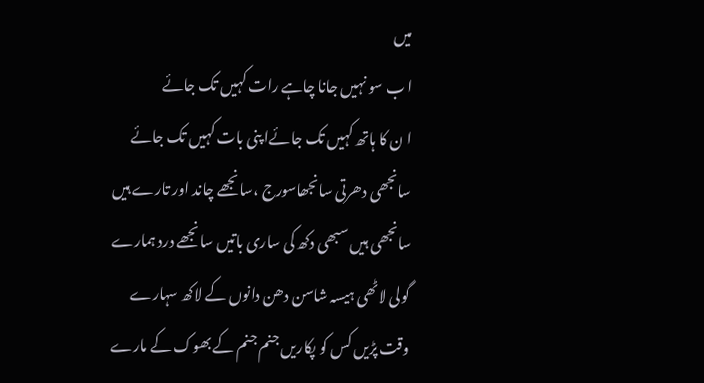میں
ا ب سو نہیں جانا چاہے رات کہیں تک جائے
ا ن کا ہاتھ کہیں تک جائےا پنی بات کہیں تک جائے
سانجھی دھرتی سانجھاسورج ،سانجھے چاند اور تارے ہیں
سانجھی ہیں سبھی دکھ کی ساری باتیں سانجھے درد ہمارے
گولی لاٹھی ہیسہ شاسن دھن دانوں کے لاکھ سہارے
وقت پڑیں کس کو پکاریں جنم جنم کے بھوک کے مارے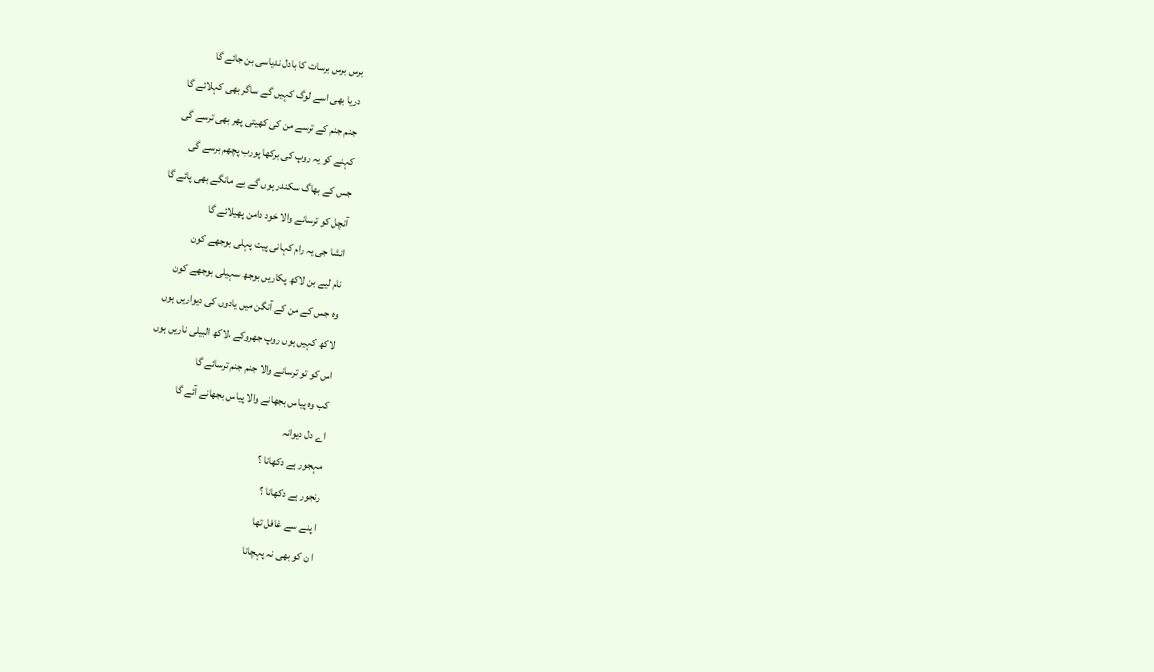برس برس برسات کا بادل ندیاسی بن جائے گا
دریا بھی اسے لوگ کہیں گے ساگر بھی کہلائے گا
جنم جنم کے ترسے من کی کھیتی پھر بھی ترسے گی
کہنے کو یہ روپ کی برکھا پورب پچھم برسے گی
جس کے بھاگ سکندر ہوں گے بے مانگے بھی پائے گا
آنچل کو ترسانے والا خود دامن پھیلائے گا
انشا جی یہ رام کہانی پیت پہلی بوجھے کون
نام لیے بن لاکھ پکاریں بوجھ سہیلی بوجھے کون
وہ جس کے من کے آنگن میں یادوں کی دیواریں ہوں
لاکھ کہیں ہوں روپ جھروکے ،لاکھ البیلی ناریں ہوں
اس کو تو ترسانے والا جنم جنم ترسائے گا
کب وہ پیاس بجھانے والا پیاس بجھانے آئے گا
اے دل دیوانہ
مہجور ہے دکھانا ؟
رنجور ہے دکھانا ؟
ا پنے سے غافل تھا
ا ن کو بھی نہ پہچانا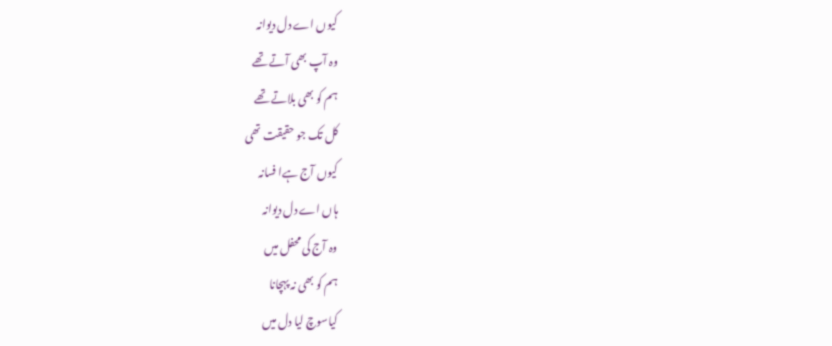کیوں اے دل دیوانہ
وہ آپ بھی آتے تھے
ہم کو بھی بلاتے تھے
کل تک جو حقیقت تھی
کیوں آج ہےا فسانہ
ہاں اے دل دیوانہ
وہ آج کی محفل میں
ہم کو بھی نہ پہچانا
کیاسوچ لیا دل میں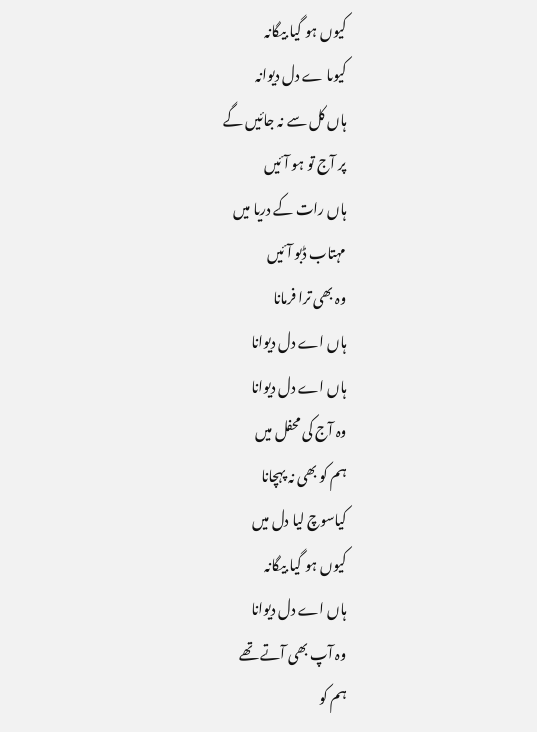کیوں ہو گیا بیگانہ
کیوںا ے دل دیوانہ
ہاں کل سے نہ جائیں گے
پر آج تو ہو آئیں
ہاں رات کے دریا میں
مہتاب ڈبو آئیں
وہ بھی ترا فرمانا
ہاں اے دل دیوانا
ہاں اے دل دیوانا
وہ آج کی محفل میں
ہم کو بھی نہ پہچانا
کیاسوچ لیا دل میں
کیوں ہو گیا بیگانہ
ہاں اے دل دیوانا
وہ آپ بھی آتے تھے
ہم کو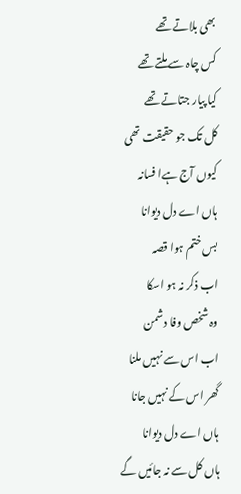بھی بلاتے تھے
کس چاہ سے ملتے تھے
کیا پیار جتاتے تھے
کل تک جو حقیقت تھی
کیوں آج ہےا فسانہ
ہاں اے دل دیوانا
بس ختم ہوا قصہ
اب ذکر نہ ہو اسکا
وہ شخص وفا دشمن
اب اس سے نہیں ملنا
گھر اس کے نہیں جانا
ہاں اے دل دیوانا
ہاں کل سے نہ جائیں گے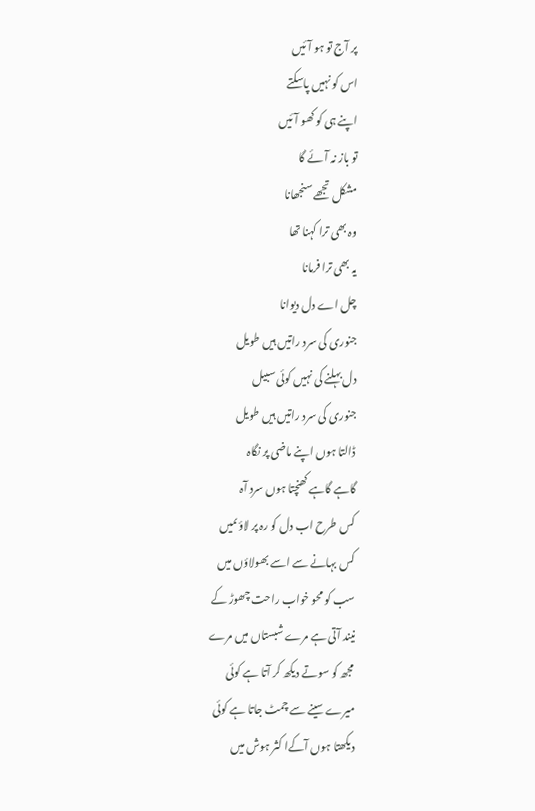پر آج تو ہو آئیں
اس کو نہیں پاسکتے
اپنے ہی کو کھو آئیں
تو باز نہ آئے گا
مشکل تجھے سنجھانا
وہ بھی ترا کہنا تھا
یہ بھی ترا فرمانا
چل اے دل دیوانا
جنوری کی سرد راتیں ہیں طویل
دل بہلنے کی نہیں کوئی سبیل
جنوری کی سرد راتیں ہیں طویل
ڈالتا ہوں اپنے ماضی پر نگاہ
گاہے گاہے کھنچتا ہوں سرد آہ
کس طرح اب دل کو رہ پر لاؤںمیں
کس بہانے سے اسے بھولاؤں میں
سب کو محو خواب راحت چھوڑ کے
نیند آتی ہے مرے شبستاں میں مرے
مجھ کو سوتے دیکھ کر آتا ہے کوئی
میرے سینے سے چمٹ جاتا ہے کوئی
دیکھتا ہوں آکےا کثر ہوش میں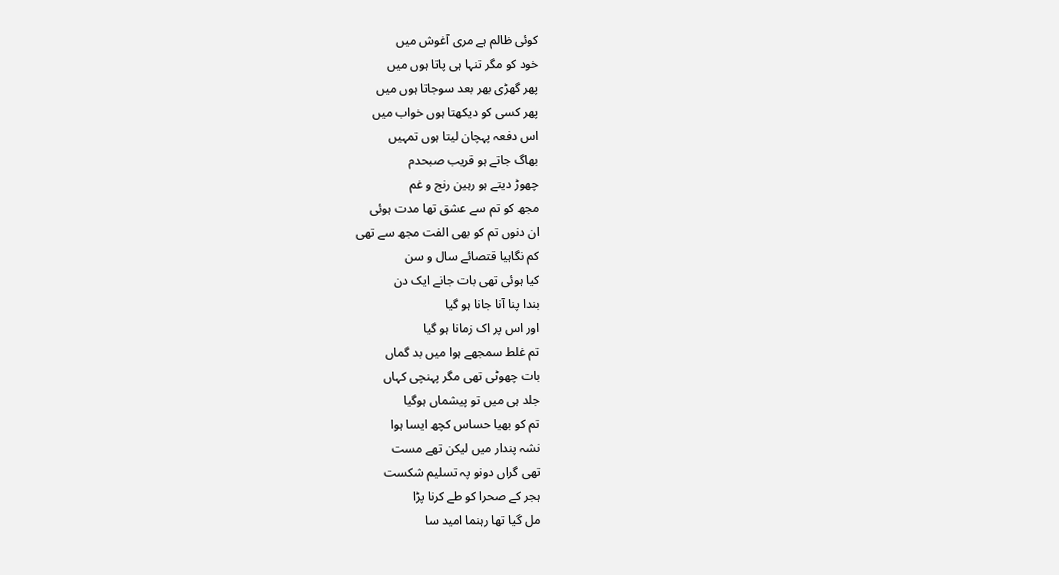کوئی ظالم ہے مری آغوش میں
خود کو مگر تنہا ہی پاتا ہوں میں
پھر گھڑی بھر بعد سوجاتا ہوں میں
پھر کسی کو دیکھتا ہوں خواب میں
اس دفعہ پہچان لیتا ہوں تمہیں
بھاگ جاتے ہو قریب صبحدم
چھوڑ دیتے ہو رہین رنج و غم
مجھ کو تم سے عشق تھا مدت ہوئی
ان دنوں تم کو بھی الفت مجھ سے تھی
کم نگاہیا قتصائے سال و سن
کیا ہوئی تھی بات جانے ایک دن
بندا پنا آنا جانا ہو گیا
اور اس پر اک زمانا ہو گیا
تم غلط سمجھے ہوا میں بد گماں
بات چھوٹی تھی مگر پہنچی کہاں
جلد ہی میں تو پیشماں ہوگیا
تم کو بھیا حساس کچھ ایسا ہوا
نشہ پندار میں لیکن تھے مست
تھی گراں دونو پہ تسلیم شکست
ہجر کے صحرا کو طے کرنا پڑا
مل گیا تھا رہنما امید سا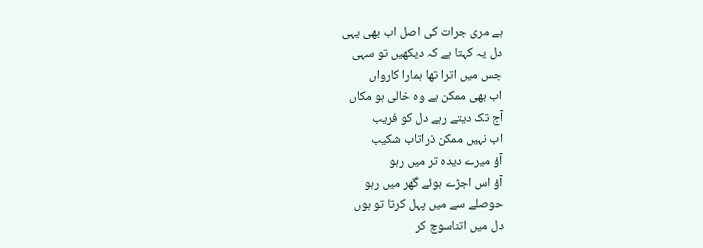ہے مری جرات کی اصل اب بھی یہی
دل یہ کہتا ہے کہ دیکھیں تو سہی
جس میں اترا تھا ہمارا کارواں
اب بھی ممکن ہے وہ خالی ہو مکاں
آج تک دیتے رہے دل کو فریب
اب نہیں ممکن ذراتاب شکیب
آؤ میرے دیدہ تر میں رہو
آؤ اس اجڑے ہوئے گھر میں رہو
حوصلے سے میں پہل کرتا تو ہوں
دل میں اتناسوچ کر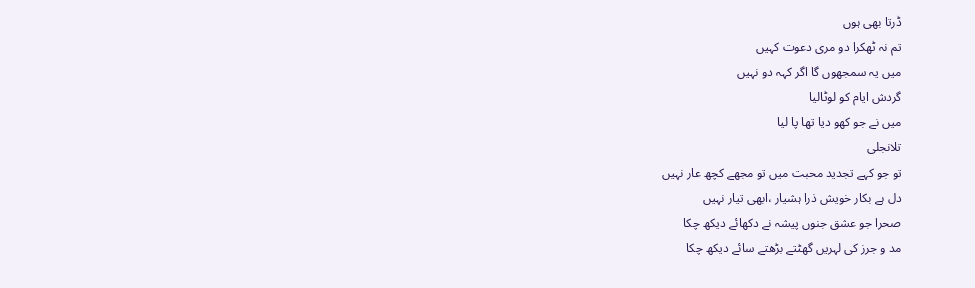ڈرتا بھی ہوں
تم نہ ٹھکرا دو مری دعوت کہیں
میں یہ سمجھوں گا اگر کہہ دو نہیں
گردش ایام کو لوٹالیا
میں نے جو کھو دیا تھا پا لیا
تلانجلی
تو جو کہے تجدید محبت میں تو مجھے کچھ عار نہیں
دل ہے بکار خویش ذرا ہشیار ،ابھی تیار نہیں
صحرا جو عشق جنوں پیشہ نے دکھائے دیکھ چکا
مد و جرز کی لہریں گھٹتے بڑھتے سائے دیکھ چکا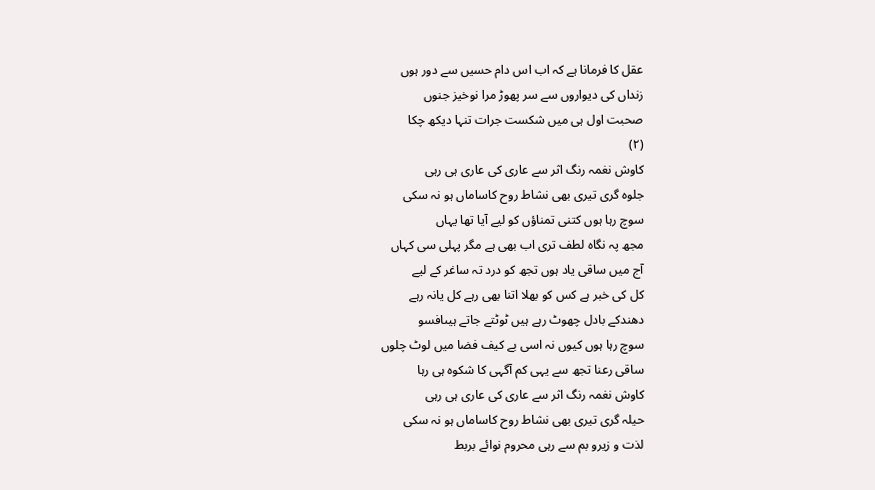عقل کا فرمانا ہے کہ اب اس دام حسیں سے دور ہوں
زنداں کی دیواروں سے سر پھوڑ مرا نوخیز جنوں
صحبت اول ہی میں شکست جرات تنہا دیکھ چکا
(۲)
کاوش نغمہ رنگ اثر سے عاری کی عاری ہی رہی
جلوہ گری تیری بھی نشاط روح کاساماں ہو نہ سکی
سوچ رہا ہوں کتنی تمناؤں کو لیے آیا تھا یہاں
مجھ پہ نگاہ لطف تری اب بھی ہے مگر پہلی سی کہاں
آج میں ساقی یاد ہوں تجھ کو درد تہ ساغر کے لیے
کل کی خبر ہے کس کو بھلا اتنا بھی رہے کل یانہ رہے
دھندکے بادل چھوٹ رہے ہیں ٹوٹتے جاتے ہیںافسو
سوچ رہا ہوں کیوں نہ اسی بے کیف فضا میں لوٹ چلوں
ساقی رعنا تجھ سے یہی کم آگہی کا شکوہ ہی رہا
کاوش نغمہ رنگ اثر سے عاری کی عاری ہی رہی
حیلہ گری تیری بھی نشاط روح کاساماں ہو نہ سکی
لذت و زیرو بم سے رہی محروم نوائے بربط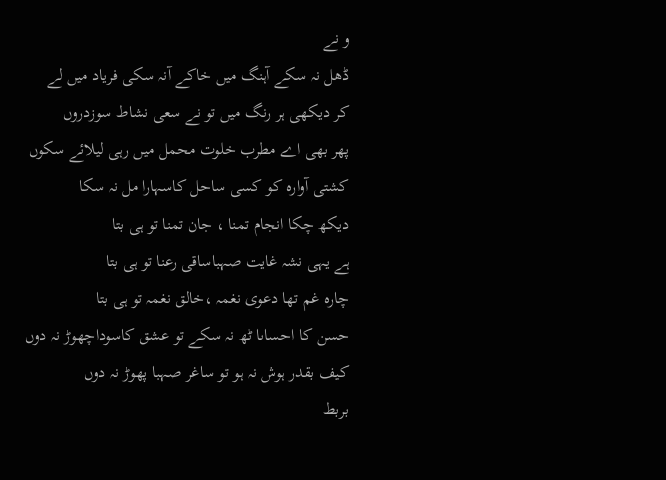و نے
ڈھل نہ سکے آہنگ میں خاکے آنہ سکی فریاد میں لے
کر دیکھی ہر رنگ میں تو نے سعی نشاط سوزدروں
پھر بھی اے مطرب خلوت محمل میں رہی لیلائے سکوں
کشتی آوارہ کو کسی ساحل کاسہارا مل نہ سکا
دیکھ چکا انجام تمنا ، جان تمنا تو ہی بتا
ہے یہی نشہ غایت صہباساقی رعنا تو ہی بتا
چارہ غم تھا دعوی نغمہ ،خالق نغمہ تو ہی بتا
حسن کا احساںا ٹھ نہ سکے تو عشق کاسوداچھوڑ نہ دوں
کیف بقدر ہوش نہ ہو تو ساغر صہبا پھوڑ نہ دوں
بربط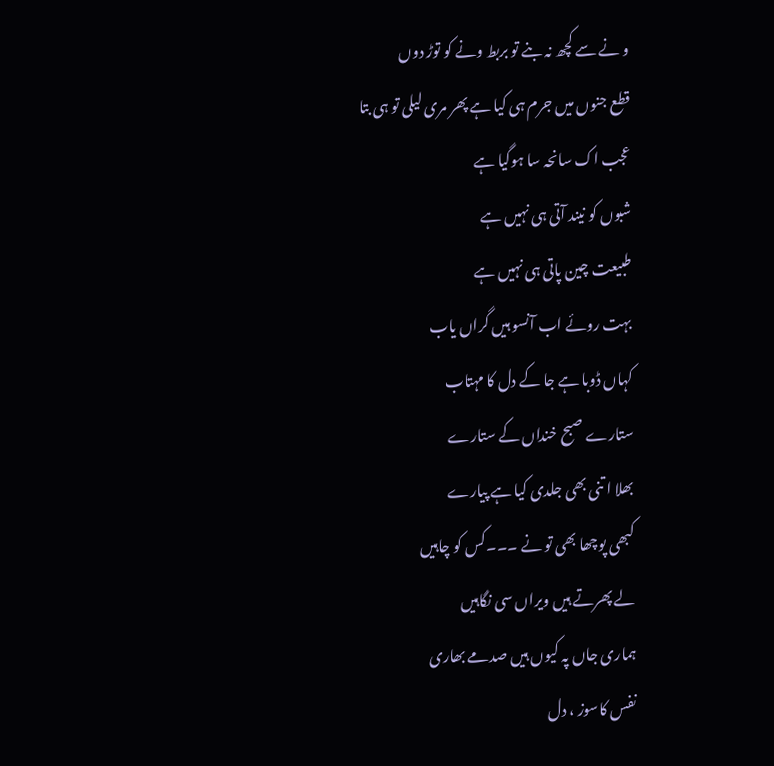و نے سے کچھ نہ بنے تو بربط ونے کو توڑ دوں
قطع جنوں میں جرم ہی کیا ہے پھر مری لیلی تو ہی بتا
عجب اک سانحہ سا ہوگیا ہے
شبوں کو نیند آتی ہی نہیں ہے
طبیعت چین پاتی ہی نہیں ہے
بہت روئے اب آنسو ہیں گراں یاب
کہاں ڈوبا ہے جا کے دل کا مہتاب
ستارے صبح خنداں کے ستارے
بھلا ا تنی بھی جلدی کیا ہے پیارے
کبھی پوچھا بھی تو نے ۔۔۔کس کو چاہیں
لے پھرتے ہیں ویراں سی نگاہیں
ہماری جاں پہ کیوں ہیں صدمے بھاری
نفس کاسوز ، دل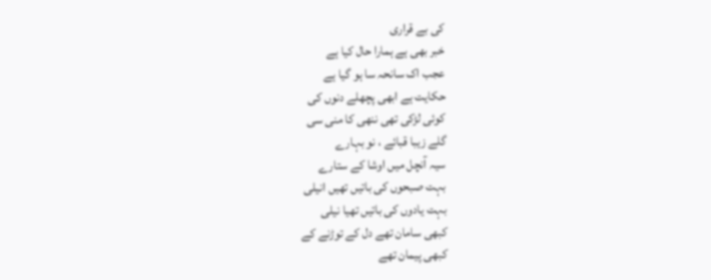کی بے قراری
خبر بھی ہے ہمارا حال کیا ہے
عجب اک سانحہ سا ہو گیا ہے
حکایت ہے ابھی پچھلے دنوں کی
کوئی لڑکی تھی ننھی کا منی سی
گلے زیبا قبائے ، نو بہارے
سیہ آنچل میں اوشا کے ستارے
بہت صبحوں کی باتیں تھیں انیلی
بہت یادوں کی باتیں تھیا نیلی
کبھی سامان تھے دل کے توڑنے کے
کبھی پیمان تھے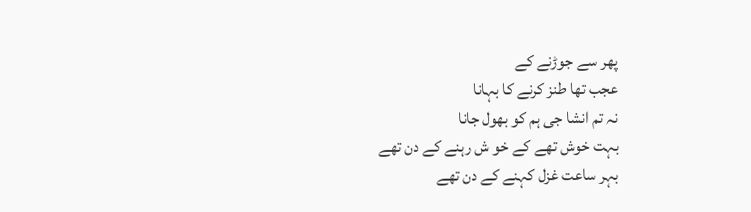پھر سے جوڑنے کے
عجب تھا طنز کرنے کا بہانا
نہ تم انشا جی ہم کو بھول جانا
بہت خوش تھے کے خو ش رہنے کے دن تھے
بہر ساعت غزل کہنے کے دن تھے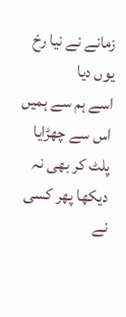زمانے نے نیا رخ یوں دیا
اسے ہم سے ہمیں اس سے چھڑایا
پلٹ کر بھی نہ دیکھا پھر کسی نے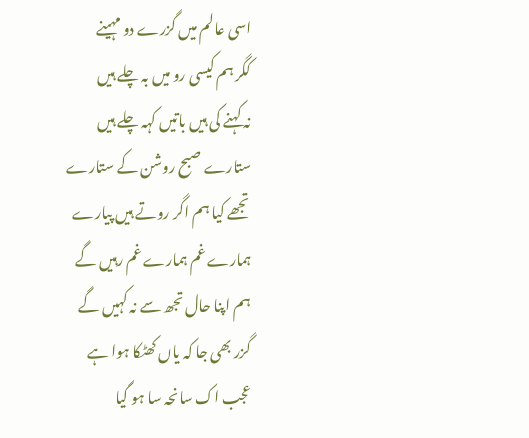اسی عالم میں گزرے دو مہینے
کگر ہم کیسی رو میں بہ چلے ہیں
نہ کہنے کی ہیں باتیں کہہ چلے ہیں
ستارے صبح روشن کے ستارے
تجھے کیا ہم اگر روتے ہیں پیارے
ہمارے غم ہمارے غم رہیں گے
ہم اپنا حال تجھ سے نہ کہیں گے
گزر بھی جا کہ یاں کھٹکا ہوا ہے
عجب اک سانحہ سا ہو گیا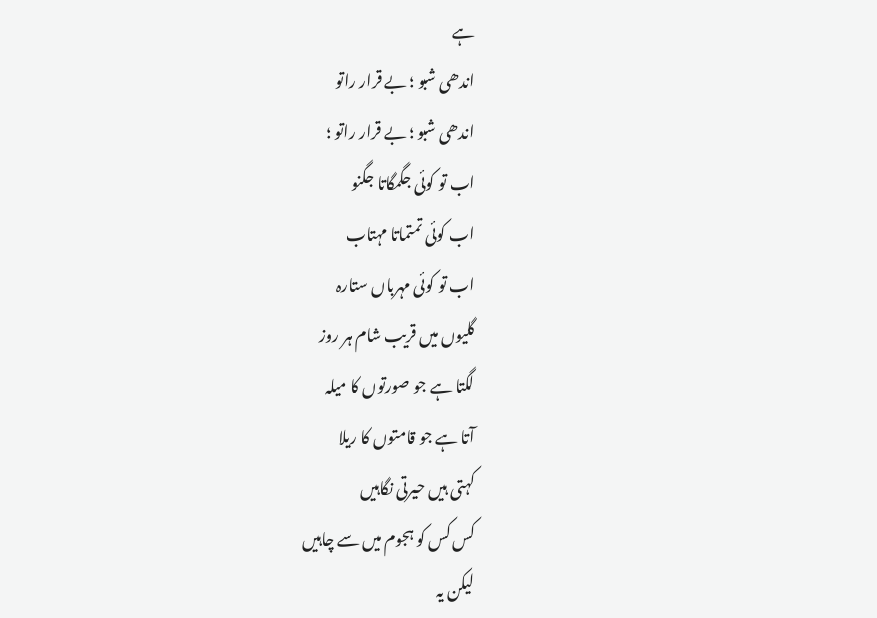ہے
اندھی شبو ؛ بے قرار راتو
اندھی شبو ؛ بے قرار راتو ؛
اب تو کوئی جگمگاتا جگنو
اب کوئی تمتماتا مہتاب
اب تو کوئی مہرباں ستارہ
گلیوں میں قریب شام ہر روز
لگتا ہے جو صورتوں کا میلہ
آتا ہے جو قامتوں کا ریلا
کہتی ہیں حیرتی نگاہیں
کس کس کو ہجوم میں سے چاہیں
لیکن یہ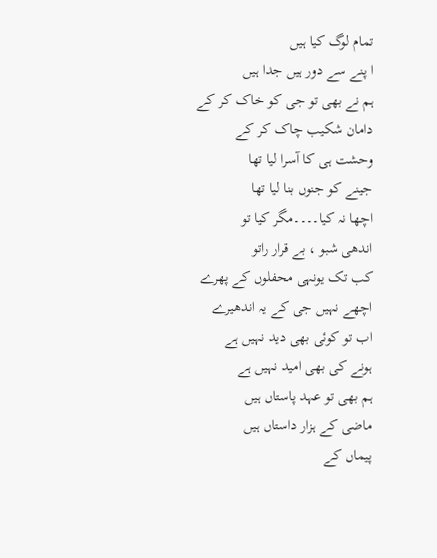تمام لوگ کیا ہیں
ا پنے سے دور ہیں جدا ہیں
ہم نے بھی تو جی کو خاک کر کے
دامان شکیب چاک کر کے
وحشت ہی کا آسرا لیا تھا
جینے کو جنوں بنا لیا تھا
اچھا نہ کیا۔۔۔۔مگر کیا تو
اندھی شبو ، بے قرار راتو
کب تک یونہی محفلوں کے پھرے
اچھے نہیں جی کے یہ اندھیرے
اب تو کوئی بھی دید نہیں ہے
ہونے کی بھی امید نہیں ہے
ہم بھی تو عہد پاستاں ہیں
ماضی کے ہزار داستاں ہیں
پیماں کے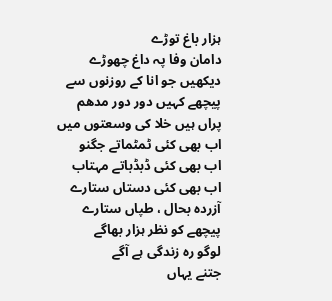ہزار باغ توڑے
دامان وفا پہ داغ چھوڑے
دیکھیں جو انا کے روزنوں سے
پیچھے کہیں دور دور مدھم
پراں ہیں خلا کی وسعتوں میں
اب بھی کئی ٹمٹماتے جگنو
اب بھی کئی ڈبڈباتے مہتاب
اب بھی کئی دستاں ستارے
آزردہ بحال ، طپاں ستارے
پیچھے کو نظر ہزار بھاگے
لوگو رہ زندگی ہے آگے
جتنے یہاں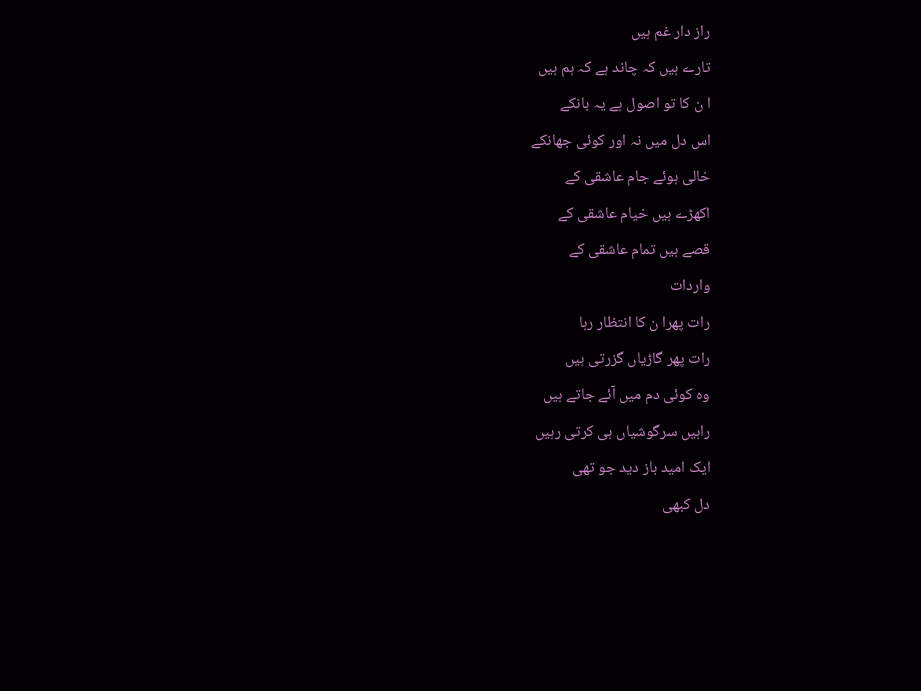راز دار غم ہیں
تارے ہیں کہ چاند ہے کہ ہم ہیں
ا ن کا تو اصول ہے یہ بانکے
اس دل میں نہ اور کوئی جھانکے
خالی ہوئے جام عاشقی کے
اکھڑے ہیں خیام عاشقی کے
قصے ہیں تمام عاشقی کے
واردات
رات پھرا ن کا انتظار رہا
رات پھر گاڑیاں گزرتی ہیں
وہ کوئی دم میں آئے جاتے ہیں
راہیں سرگوشیاں ہی کرتی رہیں
ایک امید باز دید جو تھی
دل کبھی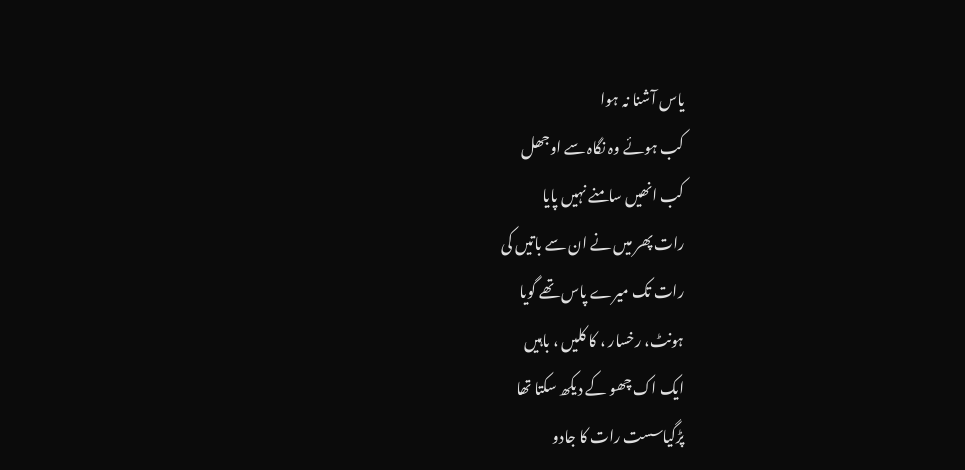یاس آشنا نہ ہوا
کب ہوئے وہ نگاہ سے اوجھل
کب انھیں سامنے نہیں پایا
رات پھر میں نے ان سے باتیں کی
رات تک میرے پاس تھے گویا
ہونٹ، رخسار ، کا کلیں ، باہیں
ایک اک چھو کے دیکھ سکتا تھا
پڑگیاسست رات کا جادو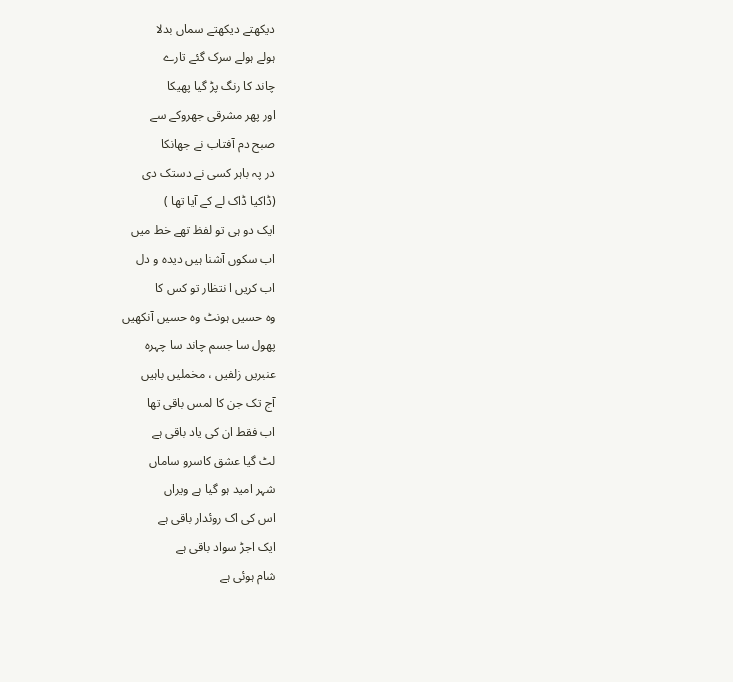دیکھتے دیکھتے سماں بدلا
ہولے ہولے سرک گئے تارے
چاند کا رنگ پڑ گیا پھیکا
اور پھر مشرقی جھروکے سے
صبح دم آفتاب نے جھانکا
در پہ باہر کسی نے دستک دی
(ڈاکیا ڈاک لے کے آیا تھا )
ایک دو ہی تو لفظ تھے خط میں
اب سکوں آشنا ہیں دیدہ و دل
اب کریں ا نتظار تو کس کا
وہ حسیں ہونٹ وہ حسیں آنکھیں
پھول سا جسم چاند سا چہرہ
عنبریں زلفیں ، مخملیں باہیں
آج تک جن کا لمس باقی تھا
اب فقط ان کی یاد باقی ہے
لٹ گیا عشق کاسرو ساماں
شہر امید ہو گیا ہے ویراں
اس کی اک روئدار باقی ہے
ایک اجڑ سواد باقی ہے
شام ہوئی ہے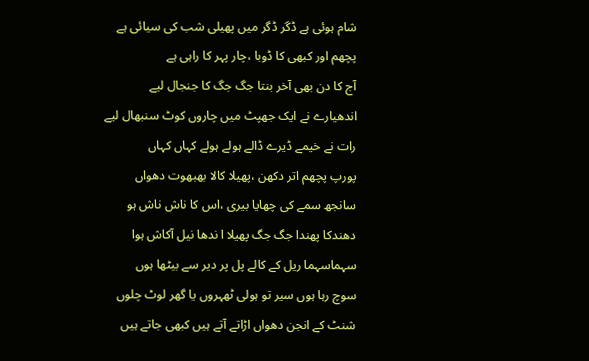شام ہوئی ہے ڈگر ڈگر میں پھیلی شب کی سیائی ہے
پچھم اور کبھی کا ڈوبا ،چار پہر کا راہی ہے
آج کا دن بھی آخر بنتا جگ جگ کا جنجال لیے
اندھیارے نے ایک جھپٹ میں چاروں کوٹ سنبھال لیے
رات نے خیمے ڈیرے ڈالے ہولے ہولے کہاں کہاں
پورپ پچھم اتر دکھن ،پھیلا کالا بھبھوت دھواں
سانجھ سمے کی چھایا بیری ،اس کا ناش ناش ہو
دھندکا پھندا جگ جگ پھیلا ا ندھا نیل آکاش ہوا
سہماسہما ریل کے کالے پل پر دیر سے بیٹھا ہوں
سوچ رہا ہوں سیر تو ہولی ٹھہروں یا گھر لوٹ چلوں
شنٹ کے انجن دھواں اڑاتے آتے ہیں کبھی جاتے ہیں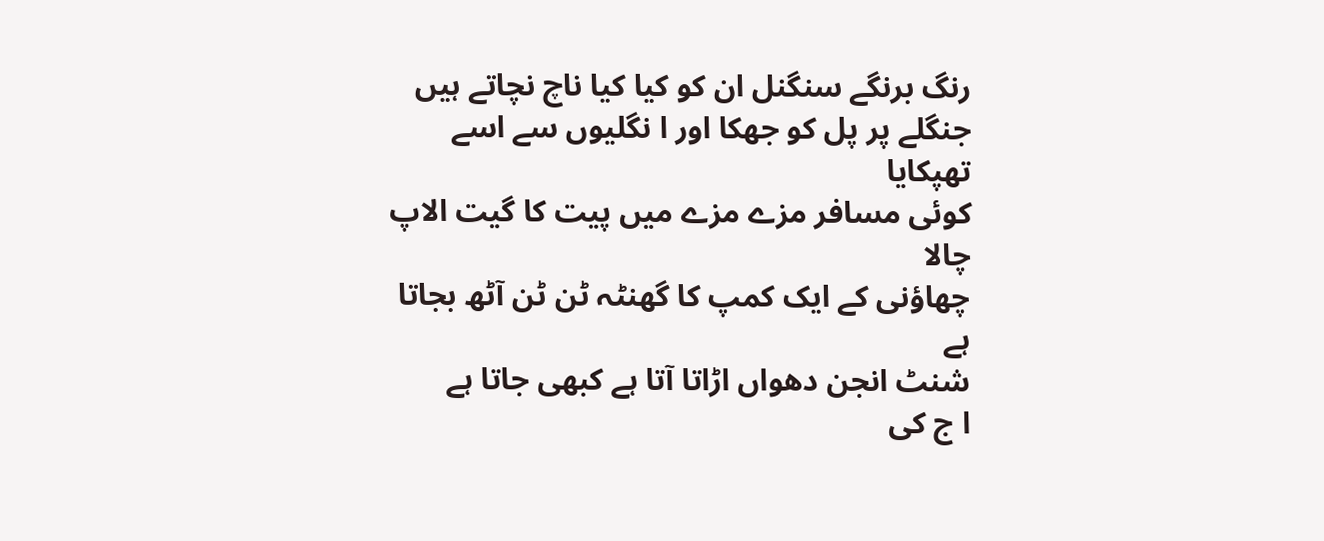رنگ برنگے سنگنل ان کو کیا کیا ناچ نچاتے ہیں
جنگلے پر پل کو جھکا اور ا نگلیوں سے اسے تھپکایا
کوئی مسافر مزے مزے میں پیت کا گیت الاپ چالا
چھاؤنی کے ایک کمپ کا گھنٹہ ٹن ٹن آٹھ بجاتا ہے
شنٹ انجن دھواں اڑاتا آتا ہے کبھی جاتا ہے
ا ج کی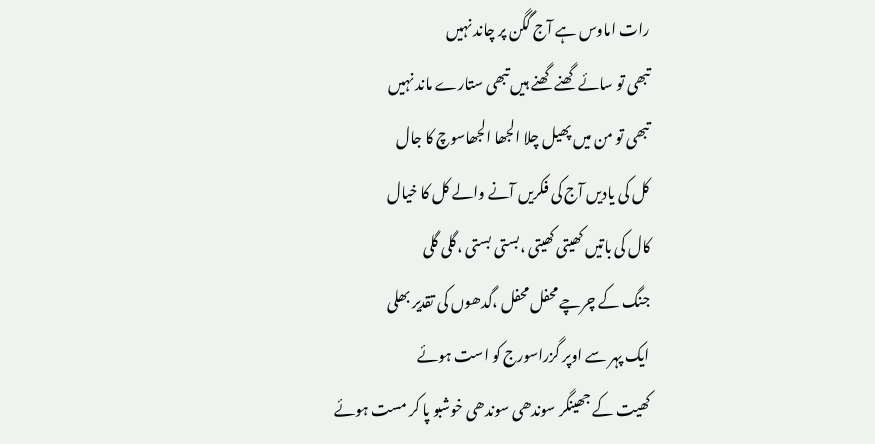رات اماوس ہے آج گگن پر چاند نہیں
تبھی تو سائے گھنے گھنے ہیں تبھی ستارے ماند نہیں
تبھی تو من میں پھیل چلا الجھا الجھاسوچ کا جال
کل کی یادیں آج کی فکریں آنے والے کل کا خیال
کال کی باتیں کھیتی کھیتی ،بستی بستی ،گلی گلی
جنگ کے چرچے محفل محفل ،گدھوں کی تقدیر بھلی
ایک پہر سے اوپر گزراسورج کو است ہوئے
کھیت کے جھینگر سوندھی سوندھی خوشبو پا کر مست ہوئے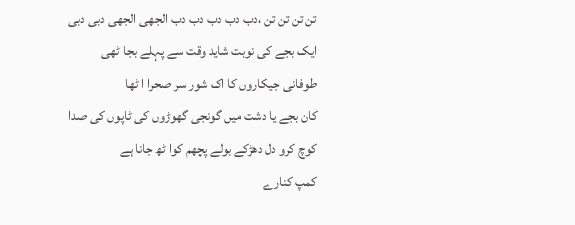تن تن تن تن ،دب دب دب دب دب الجھی الجھی دبی دبی
ایک بجے کی نوبت شاید وقت سے پہلے بجا ٹھی
طوفانی جیکاروں کا اک شور سر صحرا ا ٹھا
کان بجے یا دشت میں گونجی گھوڑوں کی ٹاپوں کی صدا
کوچ کرو دل دھڑکے بولے پچھم کوا ٹھ جانا ہے
کمپ کنارے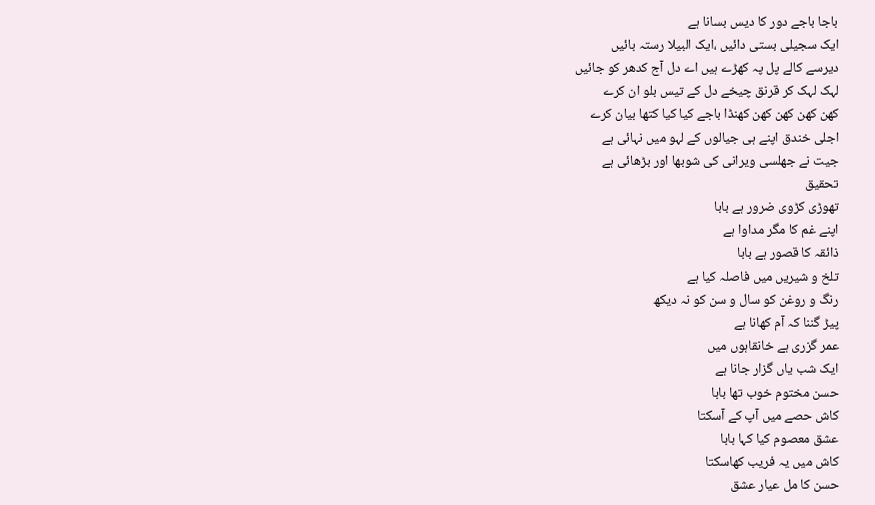باجا باجے دور کا دیس بسانا ہے
ایک سجیلی بستی دائیں ،ایک البیلا رستہ بائیں
دیرسے کالے پل پہ کھڑے ہیں اے دل آج کدھر کو جائیں
لہک لہک کر قرنق چیخے دل کے تیس بلو ان کرے
کھن کھن کھن کھن کھنڈا باجے کیا کیا کتھا بیان کرے
اجلی خندق اپنے ہی جیالوں کے لہو میں نہائی ہے
جیت نے جھلسی ویرانی کی شوبھا اور بڑھائی ہے
تحقیق
تھوڑی کڑوی ضرور ہے بابا
اپنے غم کا مگر مداوا ہے
ذائقہ کا قصور ہے بابا
تلخ و شیریں میں فاصلہ کیا ہے
رنگ و روغن کو سال و سن کو نہ دیکھ
پیڑ گننا کہ آم کھانا ہے
عمر گزری ہے خانقاہوں میں
ایک شب یاں گزار جانا ہے
حسن مختوم خوب تھا بابا
کاش حصے میں آپ کے آسکتا
عشق معصوم کیا کہا بابا
کاش میں یہ فریب کھاسکتا
حسن کا مل عیار عشق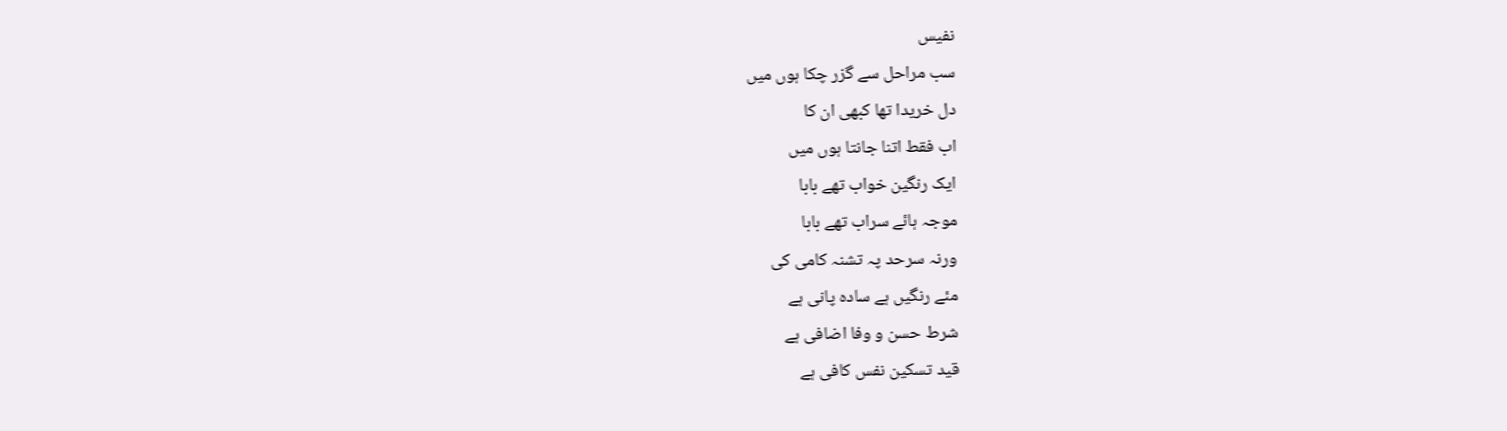نفیس
سب مراحل سے گزر چکا ہوں میں
دل خریدا تھا کبھی ان کا
اب فقط اتنا جانتا ہوں میں
ایک رنگین خواب تھے بابا
موجہ ہائے سراب تھے بابا
ورنہ سرحد پہ تشنہ کامی کی
مئے رنگیں ہے سادہ پانی ہے
شرط حسن و وفا اضافی ہے
قید تسکین نفس کافی ہے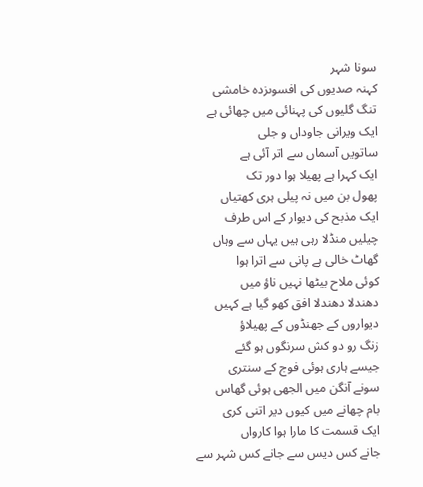سونا شہر
کہنہ صدیوں کی افسوںزدہ خامشی
تنگ گلیوں کی پہنائی میں چھائی ہے
ایک ویرانی جاوداں و جلی
ساتویں آسماں سے اتر آئی ہے
ایک کہرا ہے پھیلا ہوا دور تک
پھول بن میں نہ پیلی ہری کھتیاں
ایک مذبح کی دیوار کے اس طرف
چیلیں منڈلا رہی ہیں یہاں سے وہاں
گھاٹ خالی ہے پانی سے اترا ہوا
کوئی ملاح بیٹھا نہیں ناؤ میں
دھندلا دھندلا افق کھو گیا ہے کہیں
دیواروں کے جھنڈوں کے پھیلاؤ
زنگ رو دو کش سرنگوں ہو گئے
جیسے ہاری ہوئی فوج کے سنتری
سونے آنگن میں الجھی ہوئی گھاس
بام چھانے میں کیوں دیر اتنی کری
ایک قسمت کا مارا ہوا کارواں
جانے کس دیس سے جانے کس شہر سے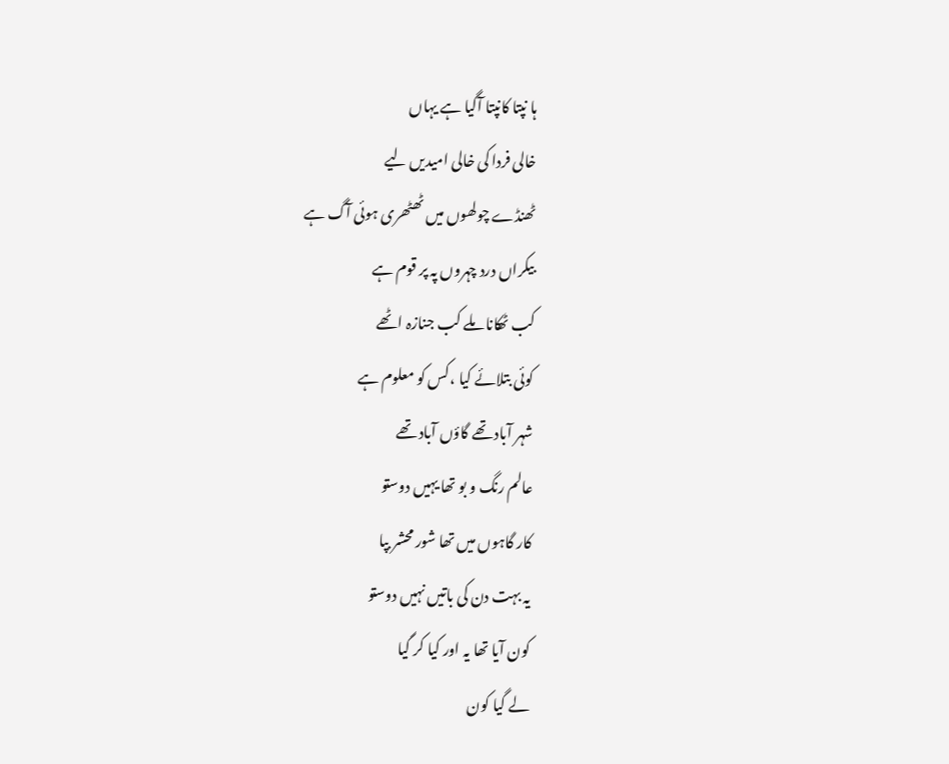ہا نپتا کانپتا آگیا ہے یہاں
خالی فردا کی خالی امیدیں لیے
ٹھنڈے چولھوں میں ٹھٹھری ہوئی آگ ہے
بیکراں درد چہروں پہ پر قوم ہے
کب ٹھکانا ملے کب جنازہ اٹھے
کوئی بتلائے کیا ،کس کو معلوم ہے
شہر آباد تھے گاؤں آباد تھے
عالم رنگ و بو تھا یہیں دوستو
کار گاہوں میں تھا شور محشر بپا
یہ بہت دن کی باتیں نہیں دوستو
کون آیا تھا یہ اور کیا کر گیا
لے گیا کون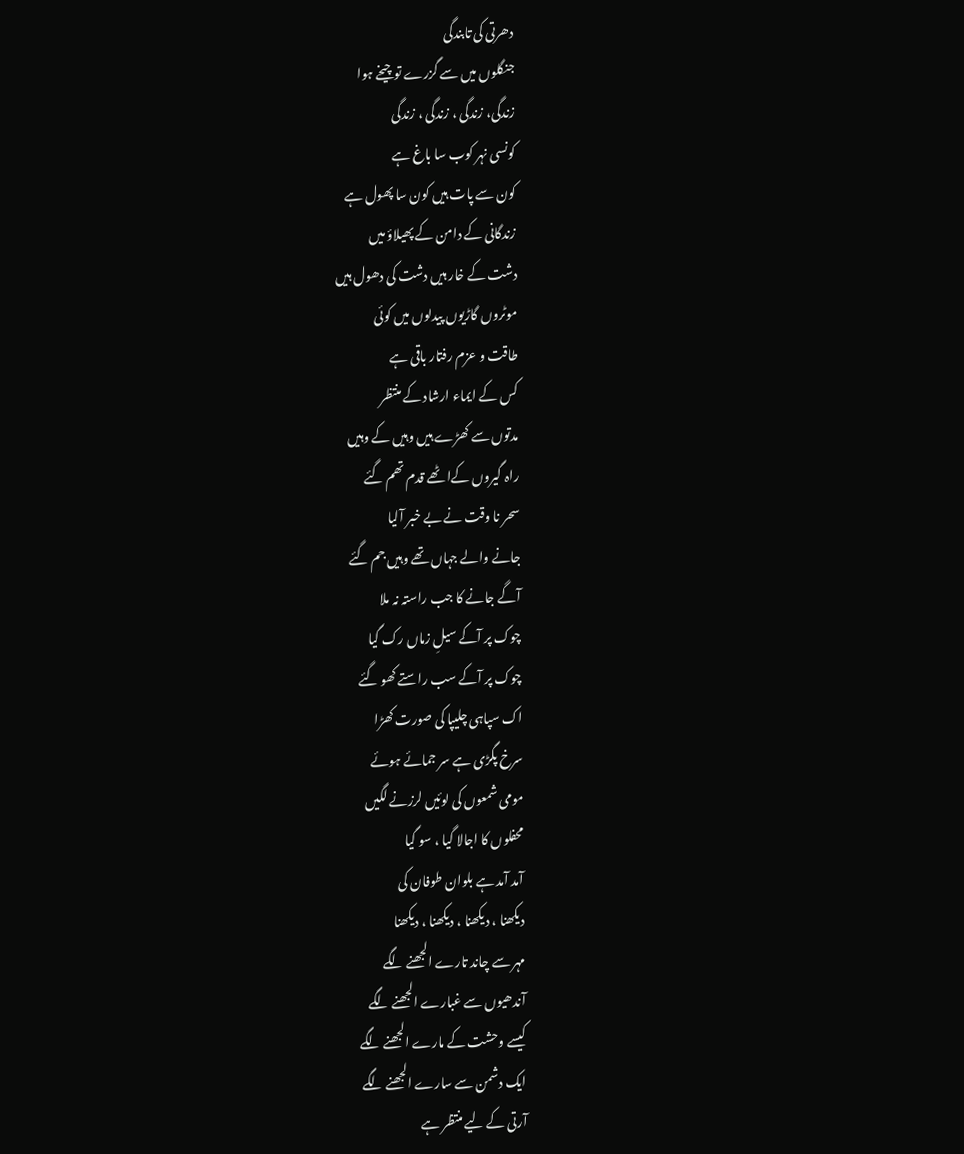دھرتی کی تابندگی
جنگلوں میں سے گزرے تو چیخے ہوا
زندگی، زندگی ، زندگی ، زندگی
کونسی نہر کوب سا باغ ہے
کون سے پات ہیں کون سا پھول ہے
زندگانی کے دامن کے پھیلاؤ میں
دشت کے خار ہیں دشت کی دھول ہیں
موٹروں گاڑیوں پیدلوں میں کوئی
طاقت و عزم رفتار باقی ہے
کس کے ایماء ارشاد کے منتظر
مدتوں سے کھڑے ہیں وہیں کے وہیں
راہ گیروں کےا ٹھے قدم تھم گئے
سحر نا وقت نے بے خبر آلیا
جانے والے جہاں تھے وہیں جم گئے
آگے جانے کا جب راستہ نہ ملا
چوک پر آکے سیلِ زماں رک گیا
چوک پر آکے سب راستے کھو گئے
اک سپاہی چلیپا کی صورت کھڑا
سرخ پگڑی ہے سر جمائے ہوئے
مومی شمعوں کی لوئیں لرزنے لگیں
محفلوں کا اجالا گیا ، سو گیا
آمد آمد ہے بلوان طوفان کی
دیکھنا ، دیکھنا ، دیکھنا ، دیکھنا
مہر سے چاند تارے الجھنے لگے
آندھیوں سے غبارے الجھنے لگے
کیسے وحشت کے مارے الجھنے لگے
ایک دشمن سے سارے الجھنے لگے
آرتی کے لیے منتظر ہے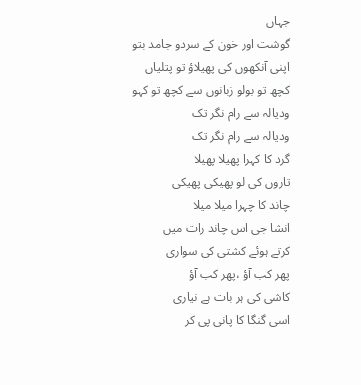جہاں
گوشت اور خون کے سردو جامد بتو
اپنی آنکھوں کی پھیلاؤ تو پتلیاں
کچھ تو بولو زبانوں سے کچھ تو کہو
ودیالہ سے رام نگر تک
ودیالہ سے رام نگر تک
گرد کا کہرا پھیلا پھیلا
تاروں کی لو پھیکی پھیکی
چاند کا چہرا میلا میلا
انشا جی اس چاند رات میں
کرتے ہوئے کشتی کی سواری
پھر کب آؤ ،پھر کب آؤ
کاشی کی ہر بات ہے نیاری
اسی گنگا کا پانی پی کر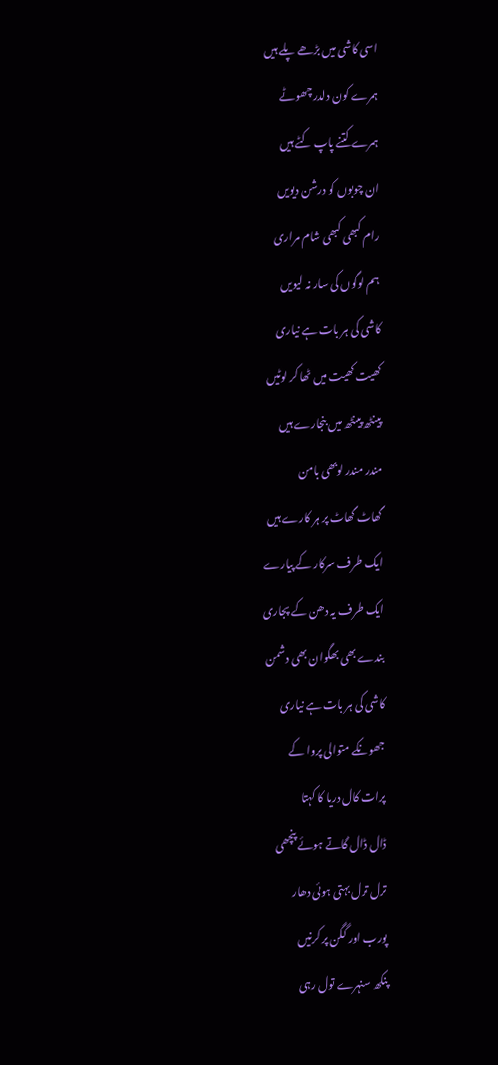اسی کاشی میں بڑھے پلے ہیں
ہمرے کون دلدر چھوٹے
ہمرے کتنے پاپ کٹے ہیں
ان چوبوں کو درشن دیویں
رام کبھی کبھی شام مراری
ہم لوگوں کی سار نہ لیویں
کاشی کی ہر بات ہے نیاری
کھیت کھیت میں ٹھا کر لوٹیں
پینٹھ پینٹھ میں بنجارے ہیں
مندر مندر لوبھی بامن
گھاٹ گھاٹ پر ہر کارے ہیں
ایک طرف سرکار کے پیارے
ایک طرف یہ دھن کے پجاری
بندے بھی بھگوان بھی دشمن
کاشی کی ہر بات ہے نیاری
جھونکے متوالی پروا کے
پرات کال دریا کا کہتا
ڈال ڈال گاتے ہوئے پنچھی
ترل ترل بہتی ہوئی دھار
پورب اور گگن پر کرنیں
پنکھ سنہرے تول رہی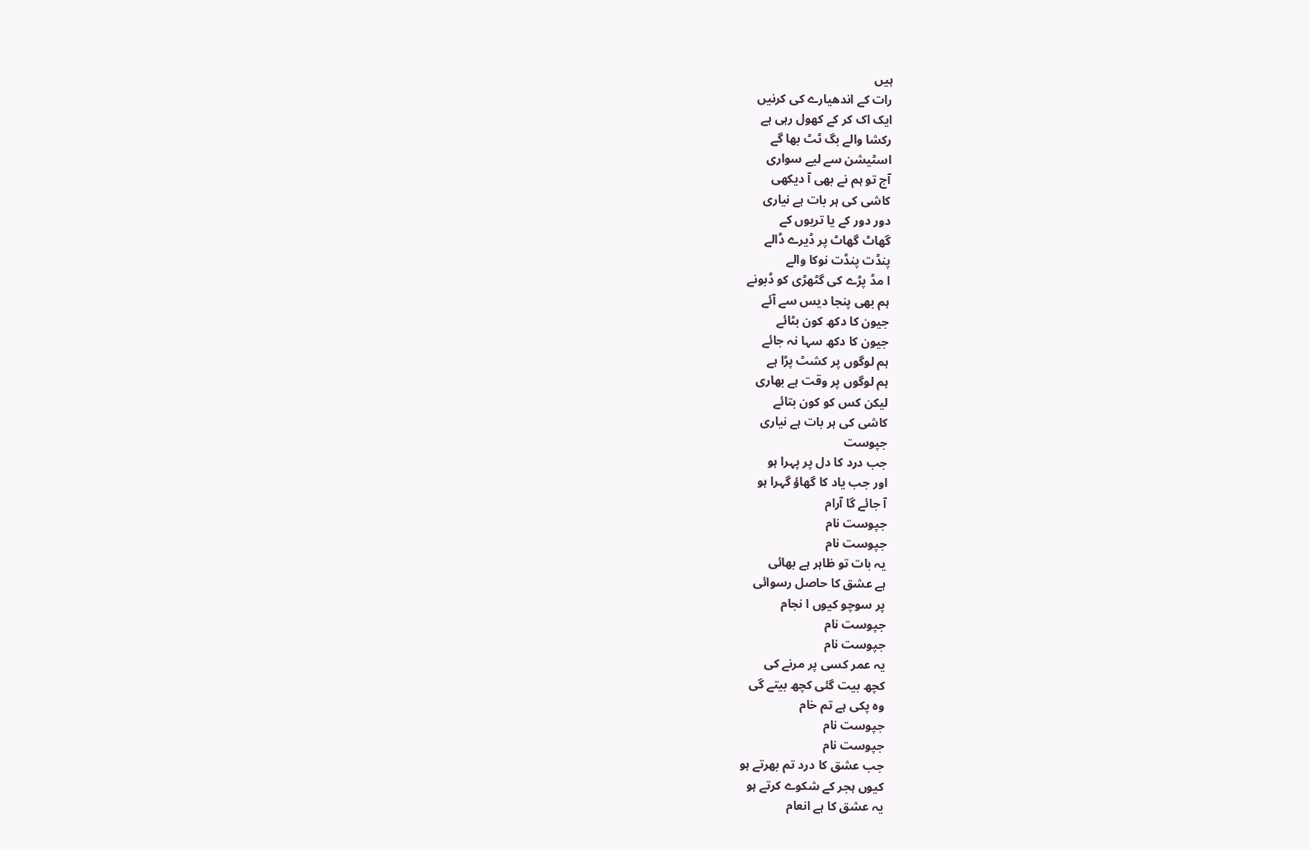ہیں
رات کے اندھیارے کی کرنیں
ایک اک کر کے کھول رہی ہے
رکشا والے بگ ٹٹ بھا گے
اسٹیشن سے لیے سواری
آج تو ہم نے بھی آ دیکھی
کاشی کی ہر بات ہے نیاری
دور دور کے یا تریوں کے
گھاٹ گھاٹ پر ڈیرے ڈالے
پنڈت پنڈت نوکا والے
ا مڈ پڑے کی گٹھڑی کو ڈبونے
ہم بھی پنجا دیس سے آئے
جیون کا دکھ کون بٹائے
جیون کا دکھ سہا نہ جائے
ہم لوگوں پر کشٹ پڑا ہے
ہم لوگوں پر وقت ہے بھاری
لیکن کس کو کون بتائے
کاشی کی ہر بات ہے نیاری
جپوست
جب درد کا دل پر پہرا ہو
اور جب یاد کا گھاؤ گہرا ہو
آ جائے گا آرام
جپوست نام
جپوست نام
یہ بات تو ظاہر ہے بھائی
ہے عشق کا حاصل رسوائی
پر سوچو کیوں ا نجام
جپوست نام
جپوست نام
یہ عمر کسی پر مرنے کی
کچھ بیت گئی کچھ بیتے گی
وہ پکی ہے تم خام
جپوست نام
جپوست نام
جب عشق کا درد تم بھرتے ہو
کیوں ہجر کے شکوے کرتے ہو
یہ عشق کا ہے انعام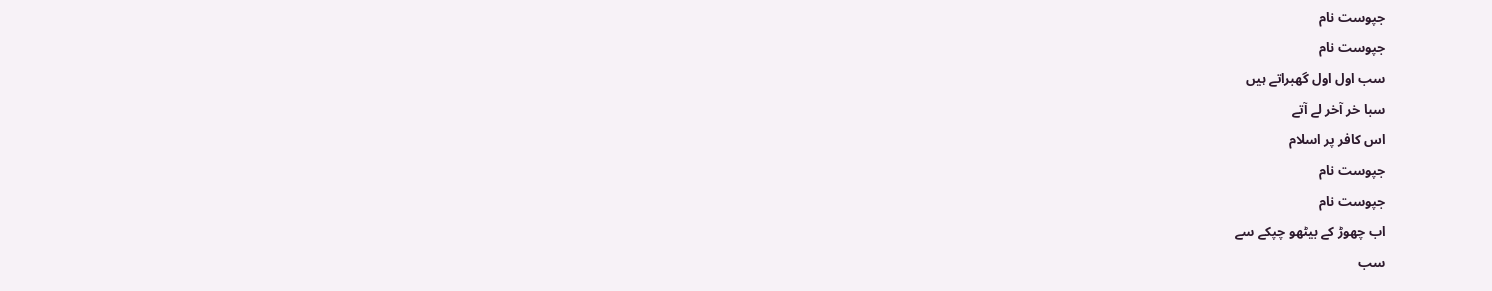جپوست نام
جپوست نام
سب اول اول گھبراتے ہیں
سبا خر آخر لے آتے
اس کافر پر اسلام
جپوست نام
جپوست نام
اب چھوڑ کے بیٹھو چپکے سے
سب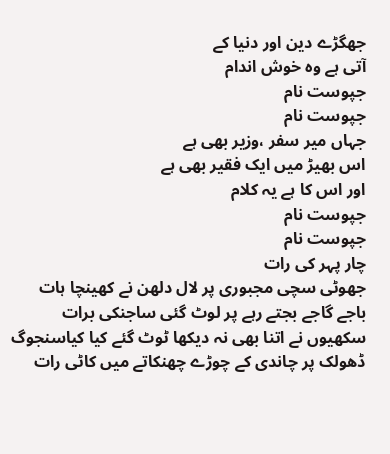جھگڑے دین اور دنیا کے
آتی ہے وہ خوش اندام
جپوست نام
جپوست نام
جہاں میر سفر ،وزیر بھی ہے
اس بھیڑ میں ایک فقیر بھی ہے
اور اس کا ہے یہ کلام
جپوست نام
جپوست نام
چار پہر کی رات
جھوٹی سچی مجبوری پر لال دلھن نے کھینچا ہات
باجے گاجے بجتے رہے پر لوٹ گئی ساجنکی برات
سکھیوں نے اتنا بھی نہ دیکھا ٹوٹ گئے کیا کیاسنجوگ
ڈھولک پر چاندی کے چوڑے چھنکاتے میں کاٹی رات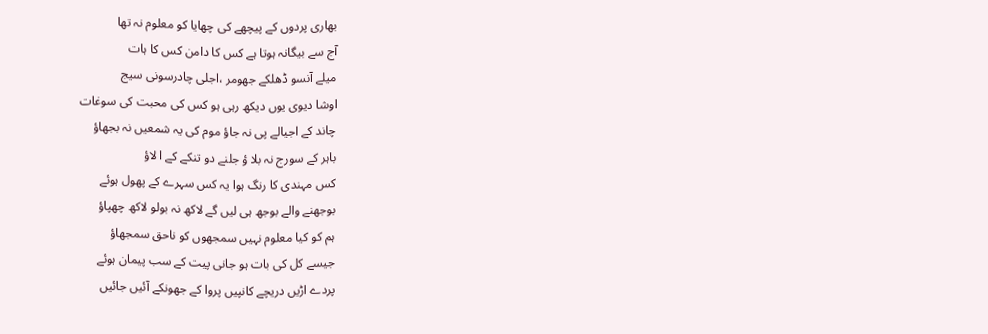بھاری پردوں کے پیچھے کی چھایا کو معلوم نہ تھا
آج سے بیگانہ ہوتا ہے کس کا دامن کس کا ہات
میلے آنسو ڈھلکے جھومر ،اجلی چادرسونی سیج
اوشا دیوی یوں دیکھ رہی ہو کس کی محبت کی سوغات
چاند کے اجیالے پی نہ جاؤ موم کی یہ شمعیں نہ بجھاؤ
باہر کے سورج نہ بلا ؤ جلنے دو تنکے کے ا لاؤ
کس مہندی کا رنگ ہوا یہ کس سہرے کے پھول ہوئے
بوجھنے والے بوجھ ہی لیں گے لاکھ نہ بولو لاکھ چھپاؤ
ہم کو کیا معلوم نہیں سمجھوں کو ناحق سمجھاؤ
جیسے کل کی بات ہو جانی پیت کے سب پیمان ہوئے
پردے اڑیں دریچے کانپیں پروا کے جھونکے آئیں جائیں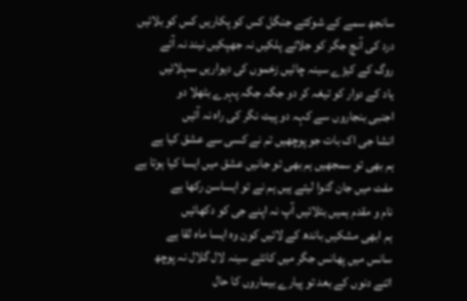سانجھ سمے کے شوکتے جنگل کس کو پکاریں کس کو بلائیں
درد کی آنچ جگر کو جلائے پلکیں نہ جھپکیں نیند نہ آئے
روگ کے کیڑے سینہ چاٹیں زخموں کی دیواریں سہلائیں
یاد کے دوار کو تیغہ کر دو جگہ جگہ پہرے بٹھلا دو
اجنبی بنجاروں سے کہہ دو پیت نگر کی راہ نہ آئیں
انشا جی اک بات جو پوچھیں تم نے کسی سے عشق کیا ہے
ہم بھی تو سمجھیں ہم بھی تو جانیں عشق میں ایسا کیا ہوتا ہے
مفت میں جان گنوا لیتے ہیں ہم نے تو ایساسن رکھا ہے
نام و مقدم ہمیں بتلائیں آپ نہ اپنے جی کو دکھائیں
ہم ابھی مشکیں باندھ کے لائیں کون وہ ایسا ماہ لقا ہے
سانس میں پھانس جگر میں کانٹے سینہ لال گلال نہ پوچھ
اتنے دنوں کے بعد تو پیارے بیماروں کا حال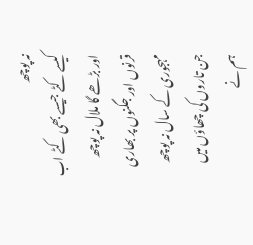نہ پوچھ
کیسے کٹے جیسے بھی کٹے اب اور بڑھے گا ملال نہ پوچھ
قرنوں اور جگنوں پر بھاری مہجوری کے سال نہ پوچھ
جن تاروں کی چھاؤں میں ہم نے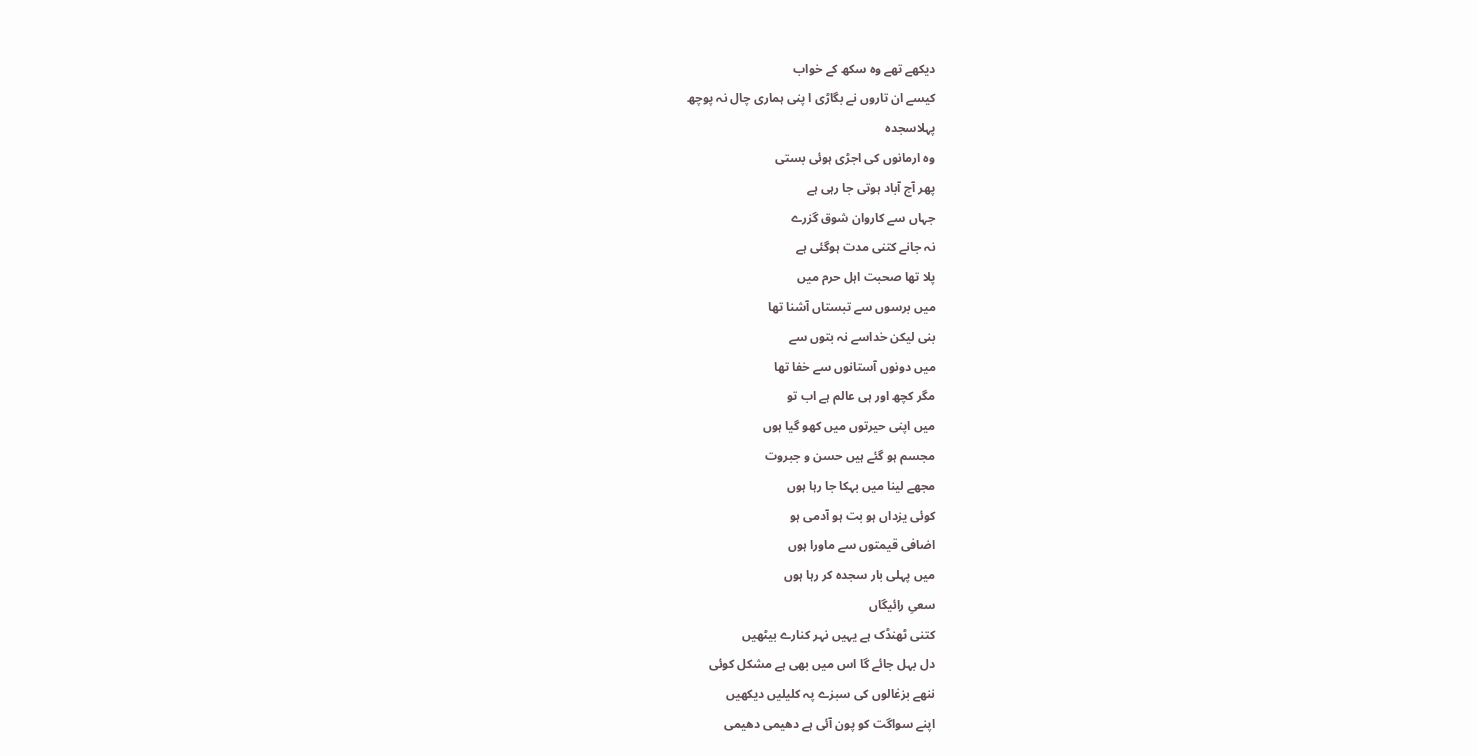دیکھے تھے وہ سکھ کے خواب
کیسے ان تاروں نے بگاڑی ا پنی ہماری چال نہ پوچھ
پہلاسجدہ
وہ ارمانوں کی اجڑی ہوئی بستی
پھر آج آباد ہوتی جا رہی ہے
جہاں سے کاروان شوق گزرے
نہ جانے کتنی مدت ہوگئی ہے
پلا تھا صحبت اہل حرم میں
میں برسوں سے تبستاں آشنا تھا
بنی لیکن خداسے نہ بتوں سے
میں دونوں آستانوں سے خفا تھا
مگر کچھ اور ہی عالم ہے اب تو
میں اپنی حیرتوں میں کھو گیا ہوں
مجسم ہو گئے ہیں حسن و جبروت
مجھے لینا میں بہکا جا رہا ہوں
کوئی یزداں ہو بت ہو آدمی ہو
اضافی قیمتوں سے ماورا ہوں
میں پہلی بار سجدہ کر رہا ہوں
سعیِ رائیگاں
کتنی ٹھنڈک ہے یہیں نہر کنارے بیٹھیں
دل بہل جائے گا اس میں بھی ہے مشکل کوئی
ننھے بزغالوں کی سبزے پہ کلیلیں دیکھیں
اپنے سواگت کو پون آئی ہے دھیمی دھیمی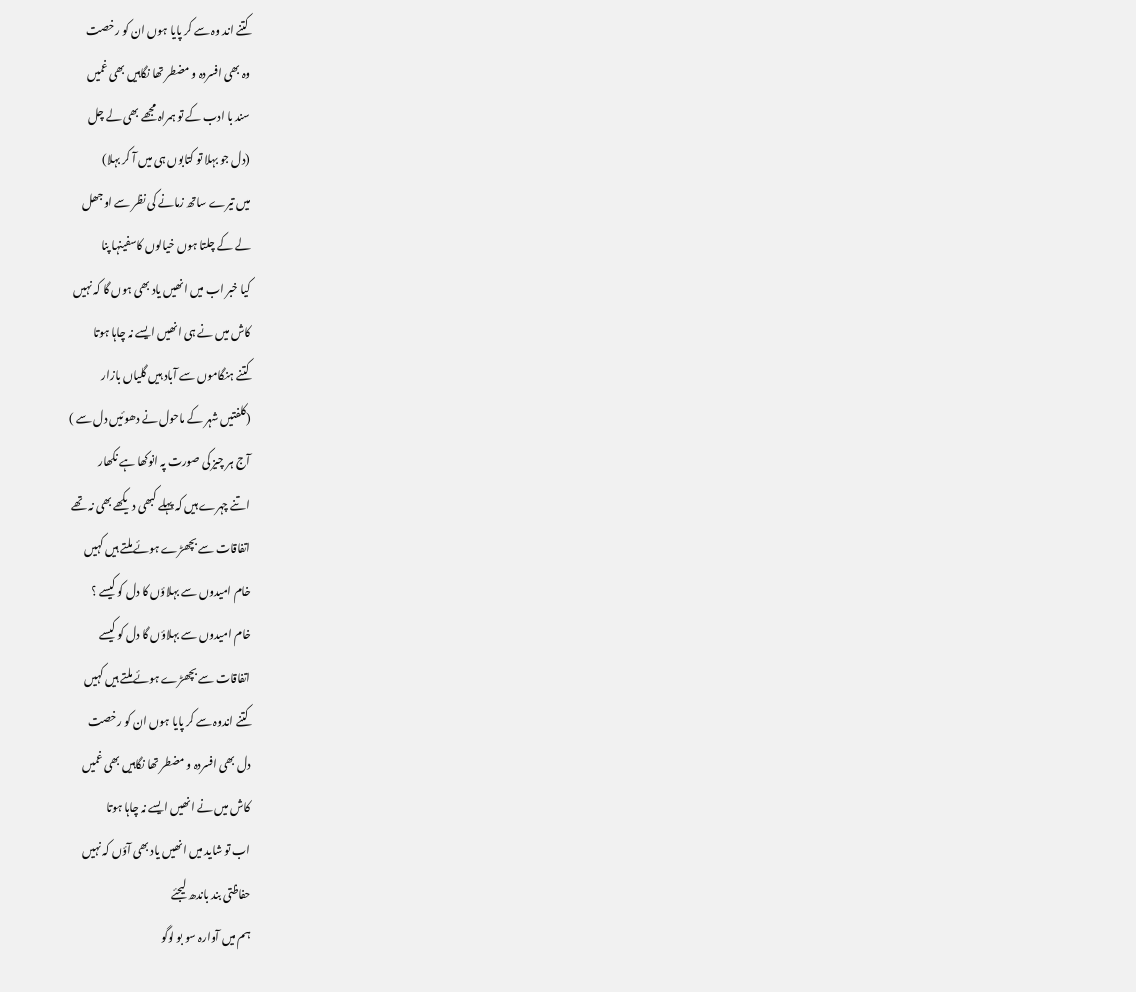کتنے اند وہ سے کر پایا ہوں ان کو رخصت
وہ بھی افسردہ و مضطر تھا نگاہیں بھی غمیں
سند با ادب کے تو ہمراہ مجھے بھی لے چل
(دل جو بہلا تو کتابوں ہی میں آ کر بہلا)
میں تیرے ساتھ زمانے کی نظر سے اوجھل
لے کے چلتا ہوں خیالوں کاسفینہا پنا
کیا خبر اب میں انھیں یاد بھی ہوں گا کہ نہیں
کاش میں نے ہی انھیں ایسے نہ چاہا ہوتا
کتنے ہنگاموں سے آباد ہیں گلیاں بازار
(کلفتیں شہر کے ماحول نے دھوئیں دل سے )
آج ہر چیز کی صورت پہ انوکھا ہے نکھار
اتنے چہرے ہیں کہ پہلے کبھی دیکھے بھی نہ تھے
اتفاقات سے بچھڑے ہوئے ملتے ہیں کہیں
خام امیدوں سے بہلاؤں کا دل کو کیسے ؟
خام امیدوں سے بہلاؤں گا دل کو کیسے
اتفاقات سے بچھڑے ہوئے ملتے ہیں کہیں
کتنے اندوہ سے کر پایا ہوں ان کو رخصت
دل بھی افسردہ و مضطر تھا نگاہیں بھی غمیں
کاش میں نے انھیں ایسے نہ چاہا ہوتا
اب تو شاید میں انھیں یاد بھی آؤں کہ نہیں
حفاظتی بند باندھ لیجئے
ہم میں آوارہ سو بو لوگو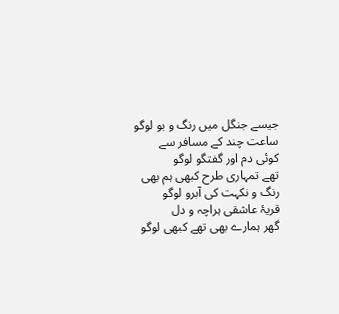جیسے جنگل میں رنگ و بو لوگو
ساعت چند کے مسافر سے
کوئی دم اور گفتگو لوگو
تھے تمہاری طرح کبھی ہم بھی
رنگ و نکہت کی آبرو لوگو
قریۂ عاشقی ہراچہ و دل
گھر ہمارے بھی تھے کبھی لوگو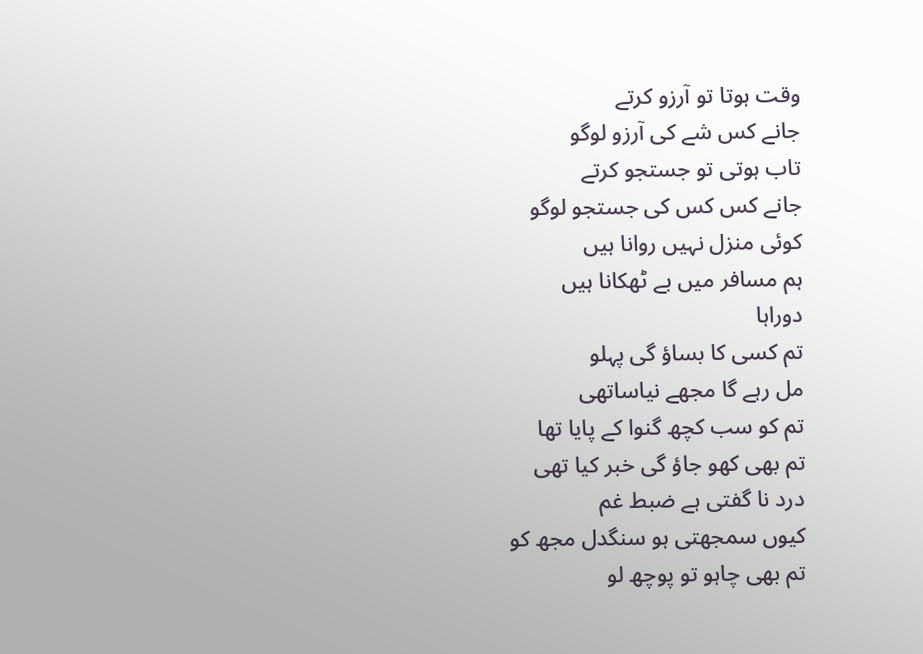وقت ہوتا تو آرزو کرتے
جانے کس شے کی آرزو لوگو
تاب ہوتی تو جستجو کرتے
جانے کس کس کی جستجو لوگو
کوئی منزل نہیں روانا ہیں
ہم مسافر میں بے ٹھکانا ہیں
دوراہا
تم کسی کا بساؤ گی پہلو
مل رہے گا مجھے نیاساتھی
تم کو سب کچھ گنوا کے پایا تھا
تم بھی کھو جاؤ گی خبر کیا تھی
درد نا گفتی ہے ضبط غم
کیوں سمجھتی ہو سنگدل مجھ کو
تم بھی چاہو تو پوچھ لو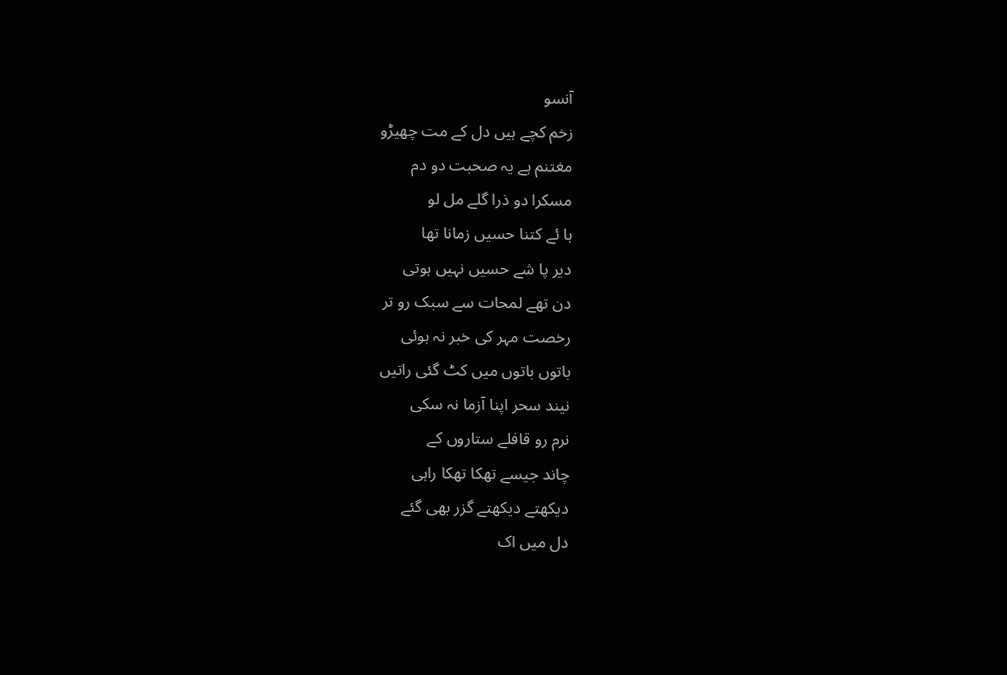آنسو
زخم کچے ہیں دل کے مت چھیڑو
مغتنم ہے یہ صحبت دو دم
مسکرا دو ذرا گلے مل لو
ہا ئے کتنا حسیں زمانا تھا
دیر پا شے حسیں نہیں ہوتی
دن تھے لمحات سے سبک رو تر
رخصت مہر کی خبر نہ ہوئی
باتوں باتوں میں کٹ گئی راتیں
نیند سحر اپنا آزما نہ سکی
نرم رو قافلے ستاروں کے
چاند جیسے تھکا تھکا راہی
دیکھتے دیکھتے گزر بھی گئے
دل میں اک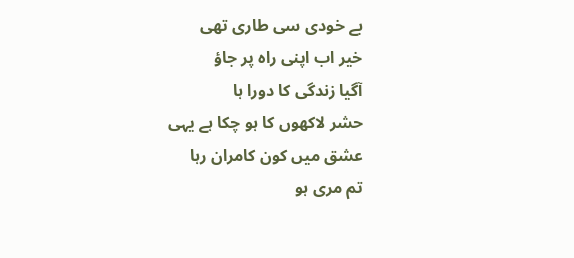بے خودی سی طاری تھی
خیر اب اپنی راہ پر جاؤ
آگیا زندگی کا دورا ہا
حشر لاکھوں کا ہو چکا ہے یہی
عشق میں کون کامران رہا
تم مری ہو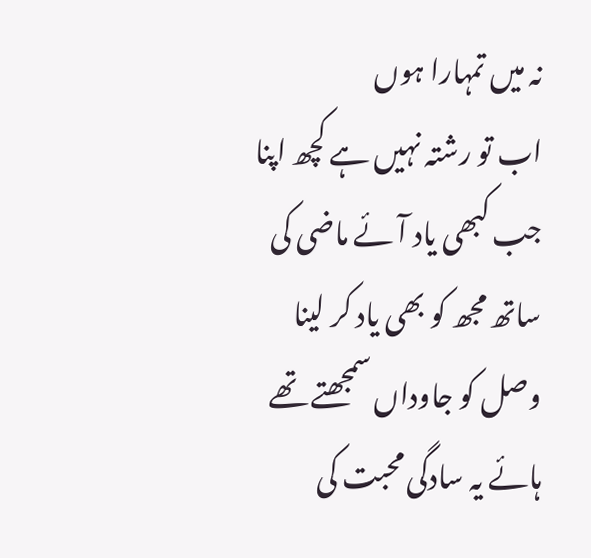نہ میں تمہارا ہوں
اب تو رشتہ نہیں ہے کچھ اپنا
جب کبھی یاد آئے ماضی کی
ساتھ مجھ کو بھی یاد کر لینا
وصل کو جاوداں سمجھتے تھے
ہائے یہ سادگی محبت کی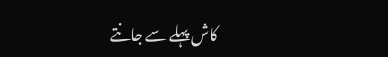کاش پہلے سے جانتے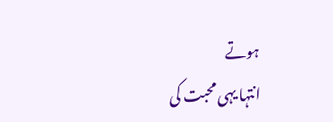ہوتے
انتہا یہی محبت کی